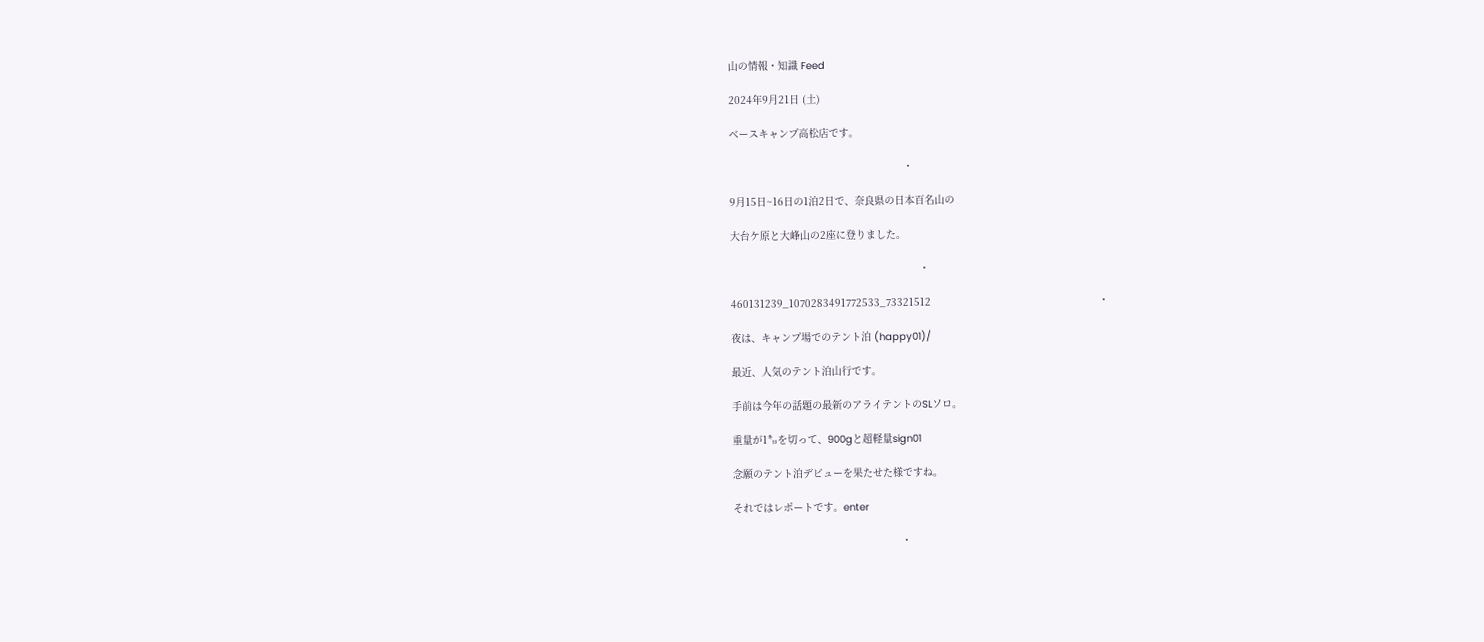山の情報・知識 Feed

2024年9月21日 (土)

ベースキャンプ高松店です。

                                                          ・

9月15日~16日の1泊2日で、奈良県の日本百名山の

大台ケ原と大峰山の2座に登りました。

                                                               ・

460131239_1070283491772533_73321512                                                        ・

夜は、キャンプ場でのテント泊 (happy01)/

最近、人気のテント泊山行です。

手前は今年の話題の最新のアライテントのSLソロ。

重量が1㌔を切って、900gと超軽量sign01

念願のテント泊デビューを果たせた様ですね。

それではレポートです。enter

                                                        ・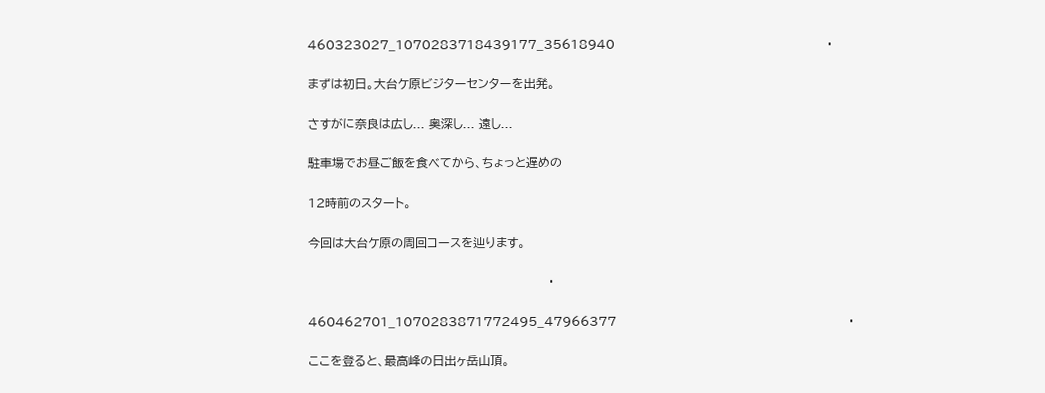460323027_1070283718439177_35618940                                                     ・

まずは初日。大台ケ原ビジターセンターを出発。

さすがに奈良は広し... 奥深し... 遠し...

駐車場でお昼ご飯を食べてから、ちょっと遅めの

12時前のスタート。

今回は大台ケ原の周回コースを辿ります。

                                                            ・

460462701_1070283871772495_47966377                                                          ・

ここを登ると、最高峰の日出ヶ岳山頂。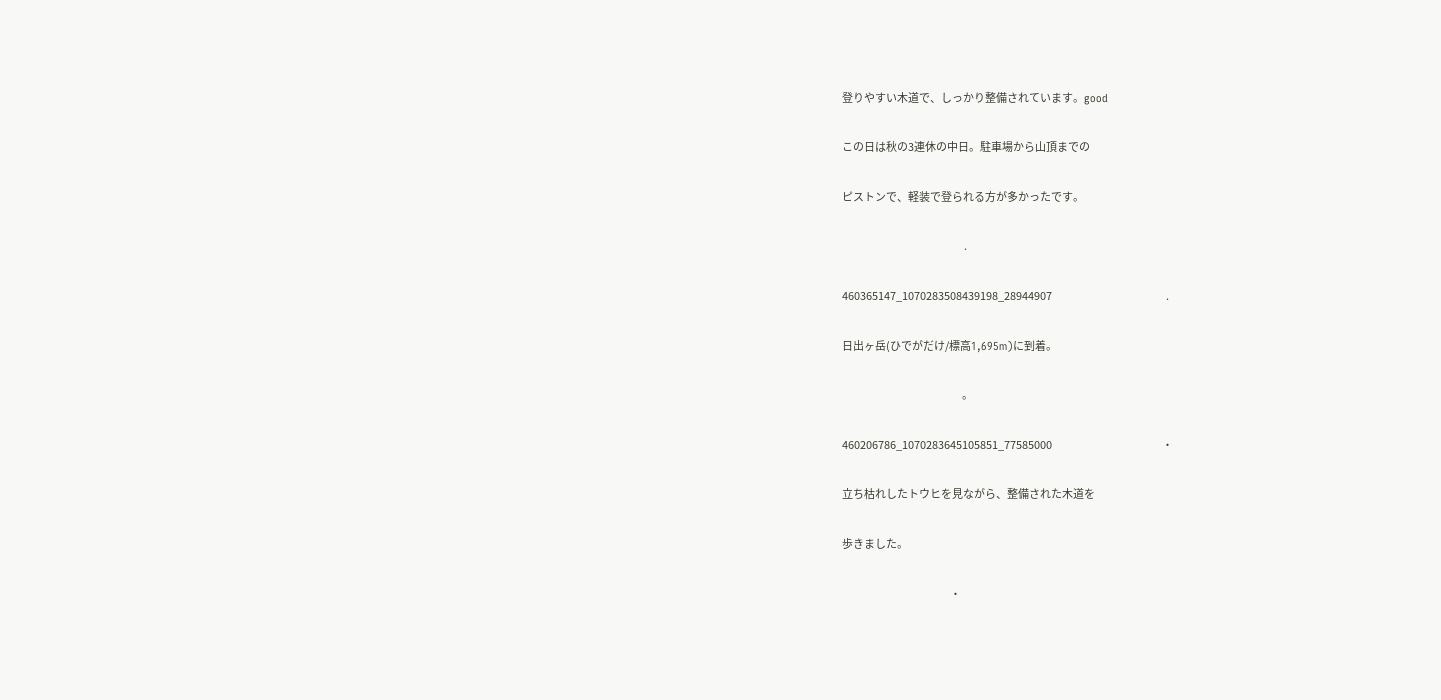登りやすい木道で、しっかり整備されています。good

この日は秋の3連休の中日。駐車場から山頂までの

ピストンで、軽装で登られる方が多かったです。

                                                             .

460365147_1070283508439198_28944907                                                         .

日出ヶ岳(ひでがだけ/標高1,695m)に到着。

                                                            。

460206786_1070283645105851_77585000                                                       ・

立ち枯れしたトウヒを見ながら、整備された木道を

歩きました。

                                                      ・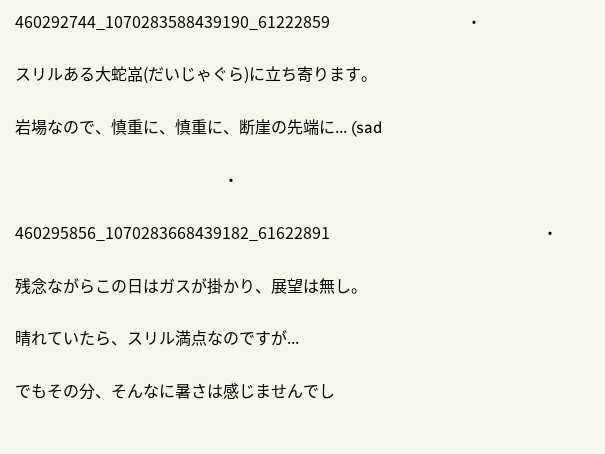460292744_1070283588439190_61222859                                  ・

スリルある大蛇嵓(だいじゃぐら)に立ち寄ります。

岩場なので、慎重に、慎重に、断崖の先端に... (sad

                                                    ・

460295856_1070283668439182_61622891                                                     ・

残念ながらこの日はガスが掛かり、展望は無し。

晴れていたら、スリル満点なのですが...

でもその分、そんなに暑さは感じませんでし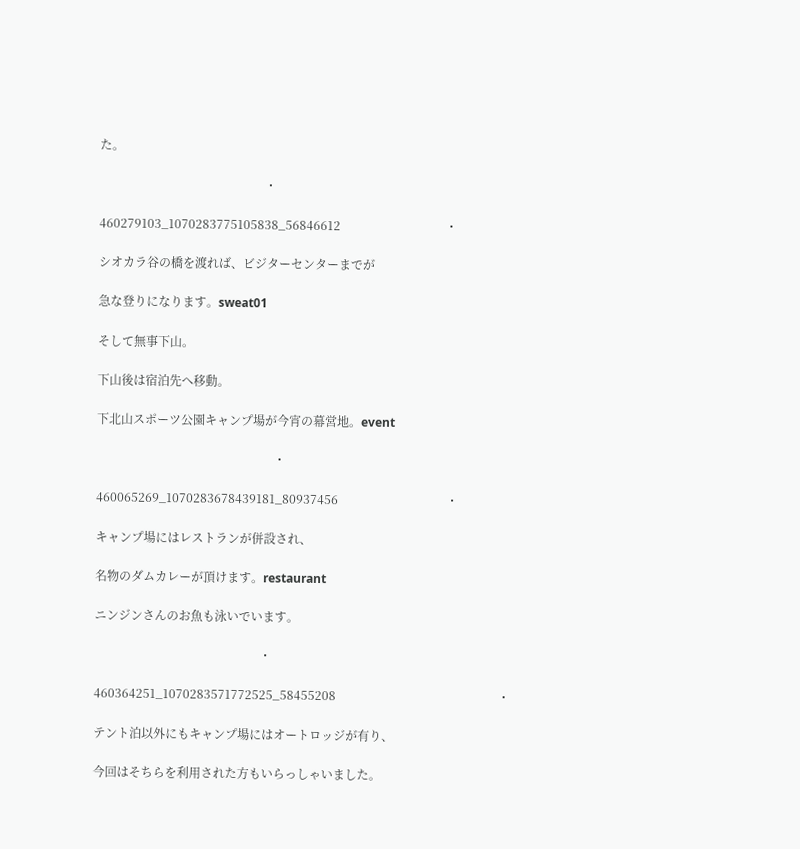た。

                                                       ・

460279103_1070283775105838_56846612                                   ・

シオカラ谷の橋を渡れば、ビジターセンターまでが

急な登りになります。sweat01

そして無事下山。

下山後は宿泊先へ移動。

下北山スポーツ公園キャンプ場が今宵の幕営地。event

                                                           ・

460065269_1070283678439181_80937456                                    ・

キャンプ場にはレストランが併設され、

名物のダムカレーが頂けます。restaurant

ニンジンさんのお魚も泳いでいます。

                                                       ・

460364251_1070283571772525_58455208                                                      ・

テント泊以外にもキャンプ場にはオートロッジが有り、

今回はそちらを利用された方もいらっしゃいました。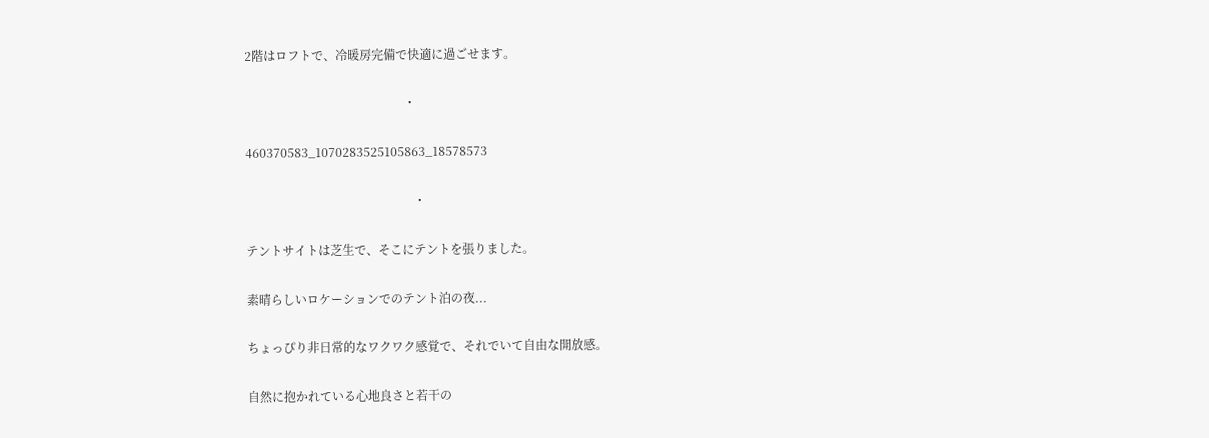2階はロフトで、冷暖房完備で快適に過ごせます。

                                                     ・

460370583_1070283525105863_18578573

                                                        ・

テントサイトは芝生で、そこにテントを張りました。

素晴らしいロケーションでのテント泊の夜...

ちょっぴり非日常的なワクワク感覚で、それでいて自由な開放感。

自然に抱かれている心地良さと若干の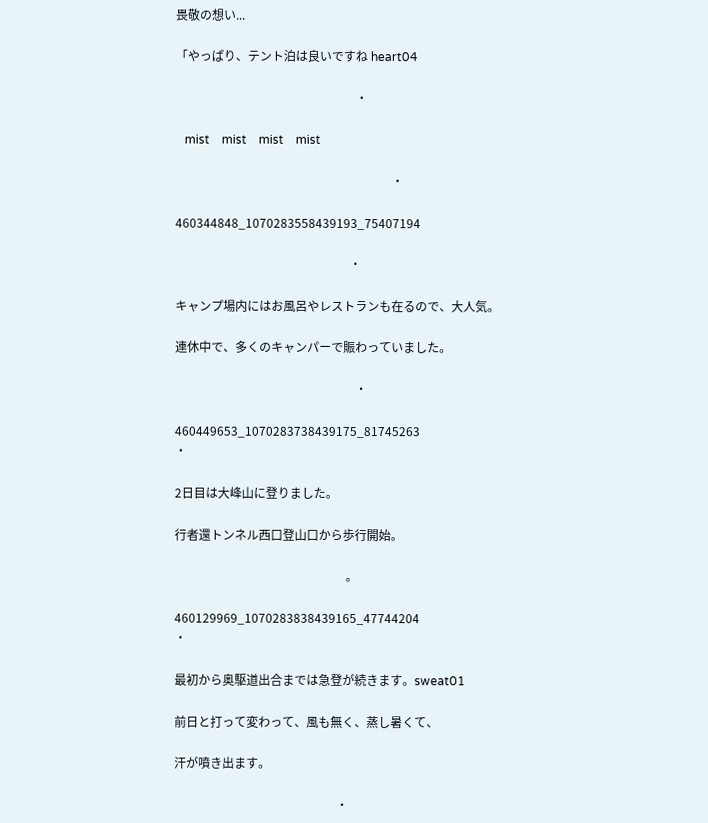畏敬の想い...

「やっぱり、テント泊は良いですね heart04

                                                            ・

   mist    mist    mist    mist

                                                                        ・

460344848_1070283558439193_75407194

                                                          ・

キャンプ場内にはお風呂やレストランも在るので、大人気。

連休中で、多くのキャンパーで賑わっていました。

                                                            ・

460449653_1070283738439175_81745263                                     ・

2日目は大峰山に登りました。

行者還トンネル西口登山口から歩行開始。

                                                         。

460129969_1070283838439165_47744204                                                         ・

最初から奥駆道出合までは急登が続きます。sweat01

前日と打って変わって、風も無く、蒸し暑くて、

汗が噴き出ます。

                                                      ・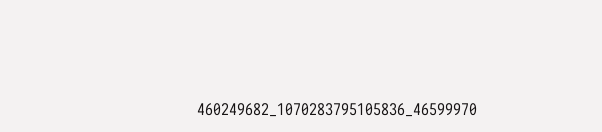460249682_1070283795105836_46599970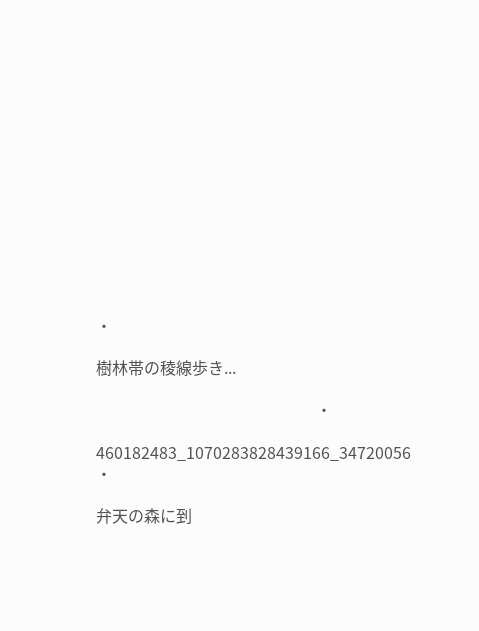・

樹林帯の稜線歩き...

                                                       ・

460182483_1070283828439166_34720056                                                          ・

弁天の森に到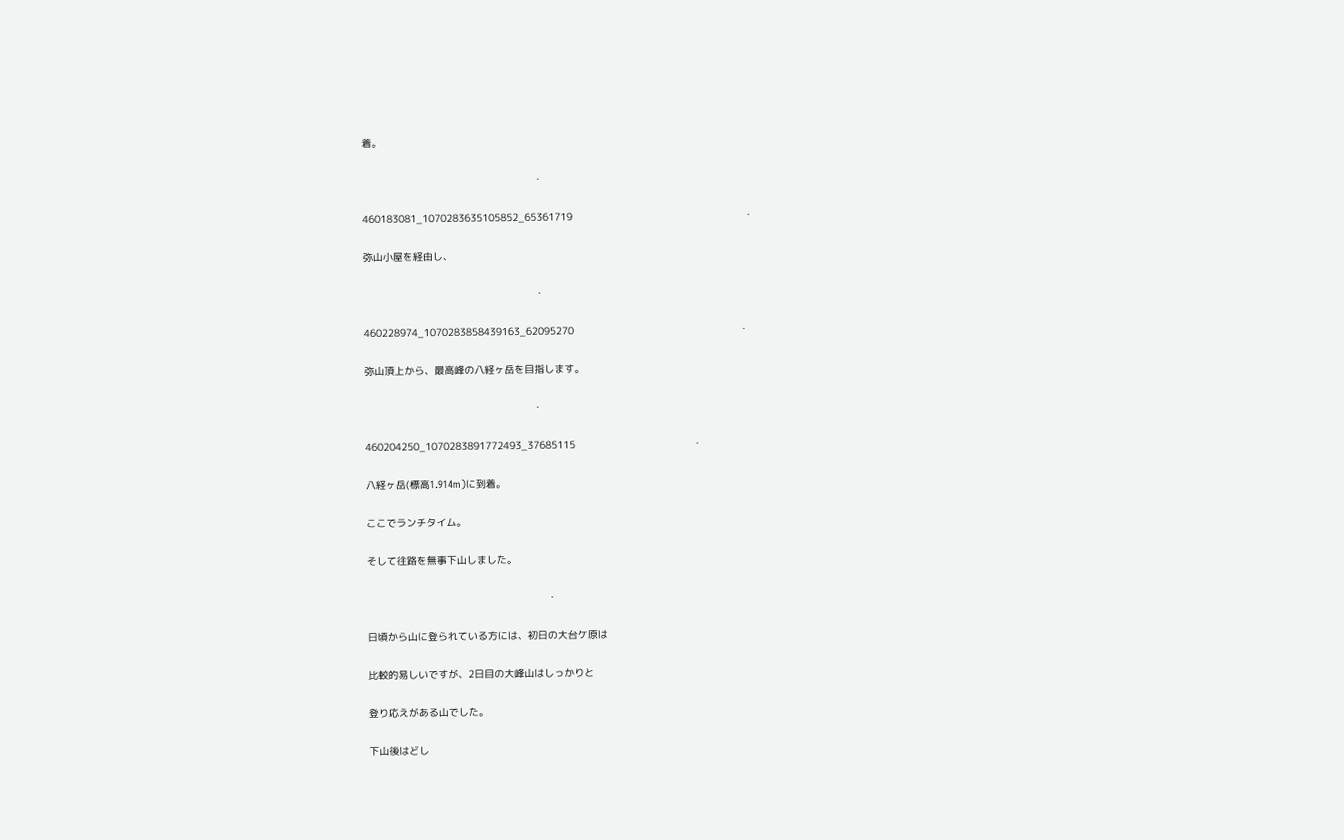着。

                                                         ・

460183081_1070283635105852_65361719                                                         ・

弥山小屋を経由し、

                                                         ・

460228974_1070283858439163_62095270                                                       ・

弥山頂上から、最高峰の八経ヶ岳を目指します。

                                                        ・

460204250_1070283891772493_37685115                                       ・

八経ヶ岳(標高1.914m)に到着。

ここでランチタイム。

そして往路を無事下山しました。

                                                            ・

日頃から山に登られている方には、初日の大台ケ原は

比較的易しいですが、2日目の大峰山はしっかりと

登り応えがある山でした。

下山後はどし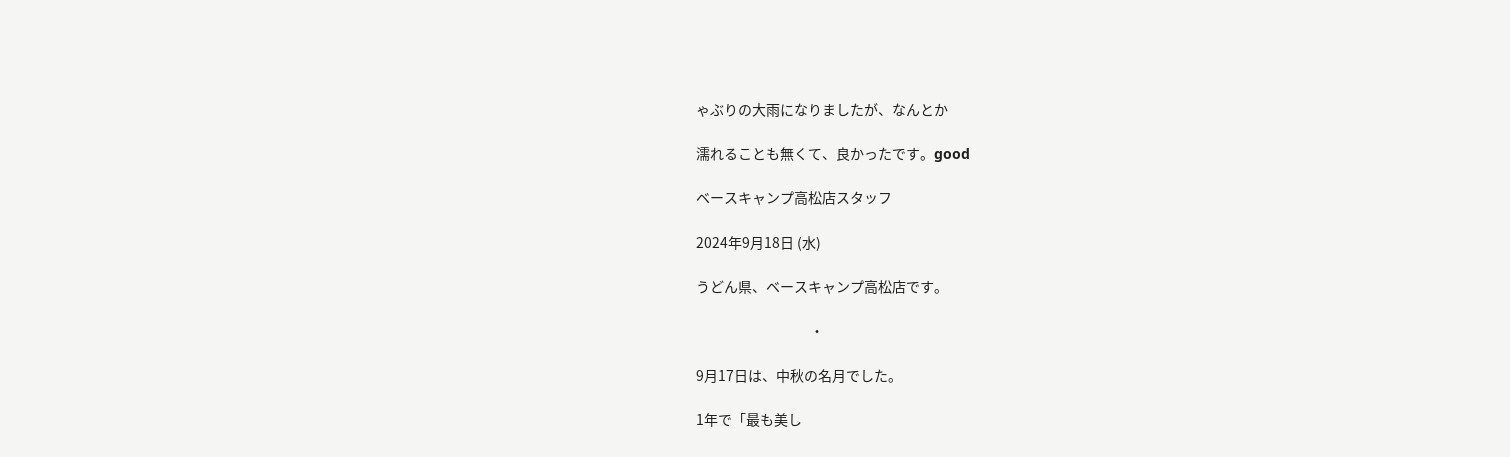ゃぶりの大雨になりましたが、なんとか

濡れることも無くて、良かったです。good

ベースキャンプ高松店スタッフ

2024年9月18日 (水)

うどん県、ベースキャンプ高松店です。

                                      ・

9月17日は、中秋の名月でした。

1年で「最も美し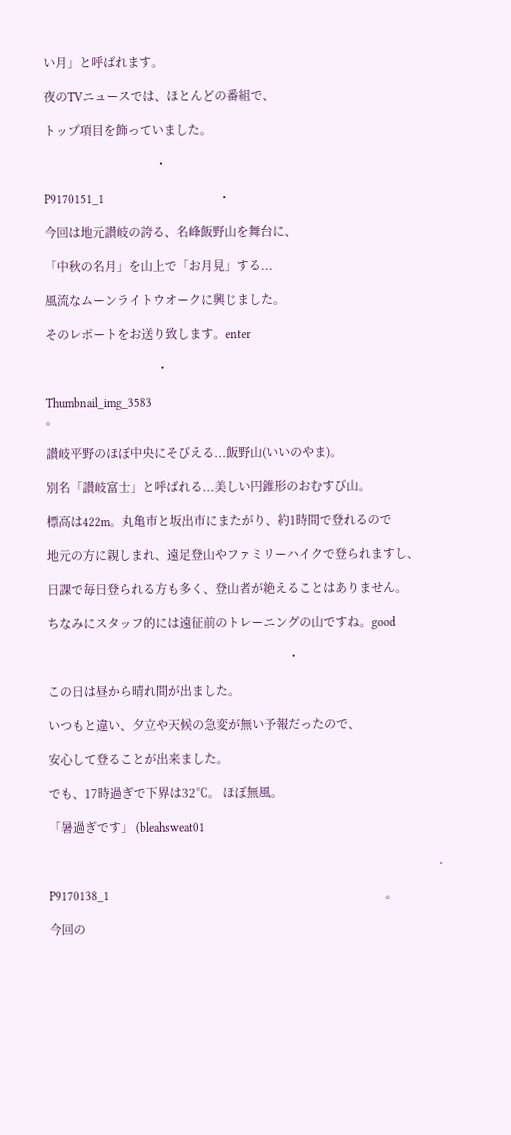い月」と呼ばれます。

夜のTVニュースでは、ほとんどの番組で、

トップ項目を飾っていました。

                                     ・

P9170151_1                                      ・

今回は地元讃岐の誇る、名峰飯野山を舞台に、

「中秋の名月」を山上で「お月見」する...

風流なムーンライトウオークに興じました。

そのレポートをお送り致します。enter

                                     ・

Thumbnail_img_3583                                                                                                                                                     。

讃岐平野のほぼ中央にそびえる...飯野山(いいのやま)。

別名「讃岐富士」と呼ばれる...美しい円錐形のおむすび山。

標高は422m。丸亀市と坂出市にまたがり、約1時間で登れるので

地元の方に親しまれ、遠足登山やファミリーハイクで登られますし、

日課で毎日登られる方も多く、登山者が絶えることはありません。

ちなみにスタッフ的には遠征前のトレーニングの山ですね。good

                                                                                ・

この日は昼から晴れ間が出ました。

いつもと違い、夕立や天候の急変が無い予報だったので、

安心して登ることが出来ました。

でも、17時過ぎで下界は32℃。 ほぼ無風。

「暑過ぎです」 (bleahsweat01

                                                                                                                                  .

P9170138_1                                                                                            。

今回の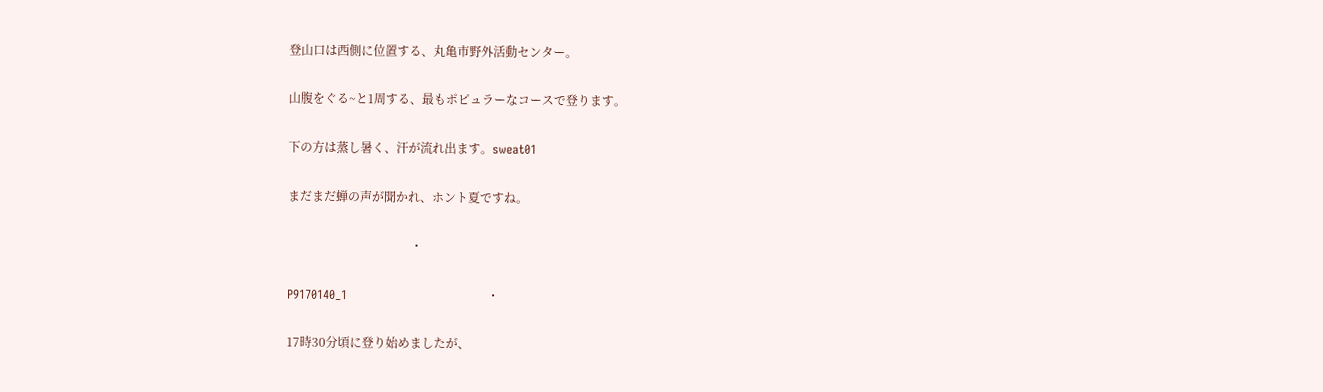登山口は西側に位置する、丸亀市野外活動センター。

山腹をぐる~と1周する、最もポピュラーなコースで登ります。

下の方は蒸し暑く、汗が流れ出ます。sweat01

まだまだ蝉の声が聞かれ、ホント夏ですね。

                                         ・

P9170140_1                                   ・

17時30分頃に登り始めましたが、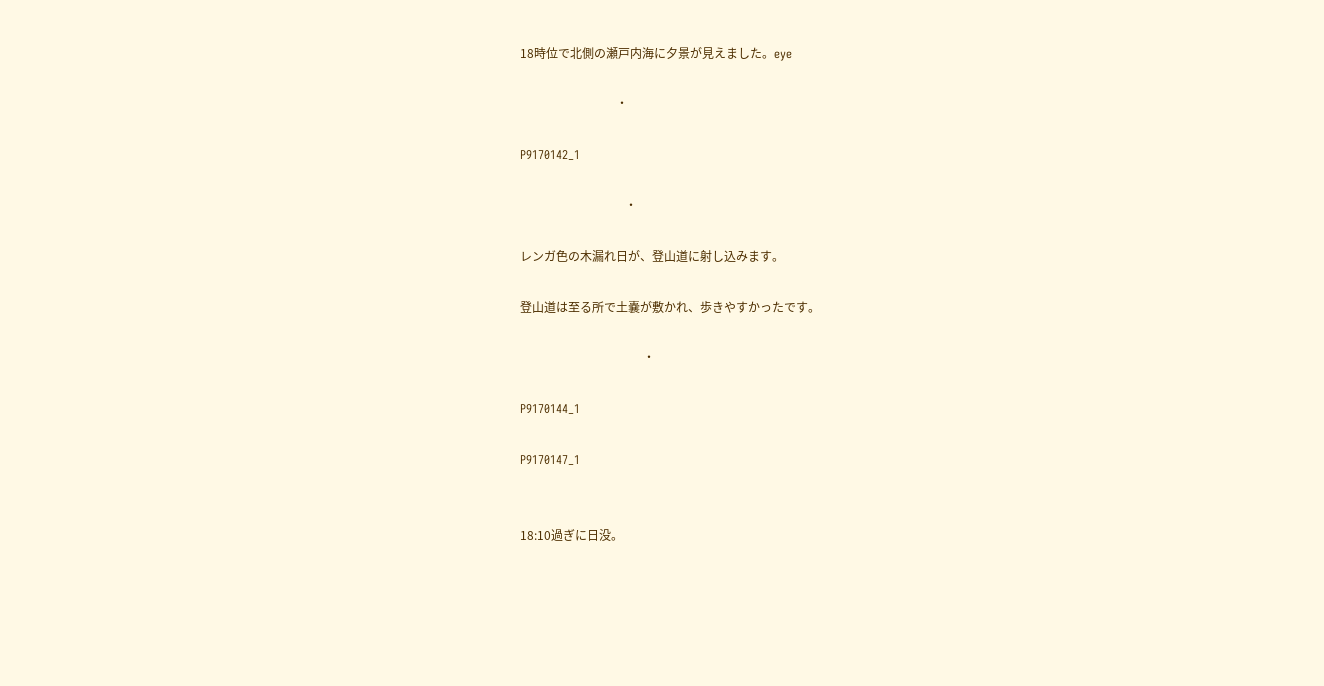18時位で北側の瀬戸内海に夕景が見えました。eye

                                ・

P9170142_1

                                   ・

レンガ色の木漏れ日が、登山道に射し込みます。

登山道は至る所で土嚢が敷かれ、歩きやすかったです。

                                         ・

P9170144_1

P9170147_1


18:10過ぎに日没。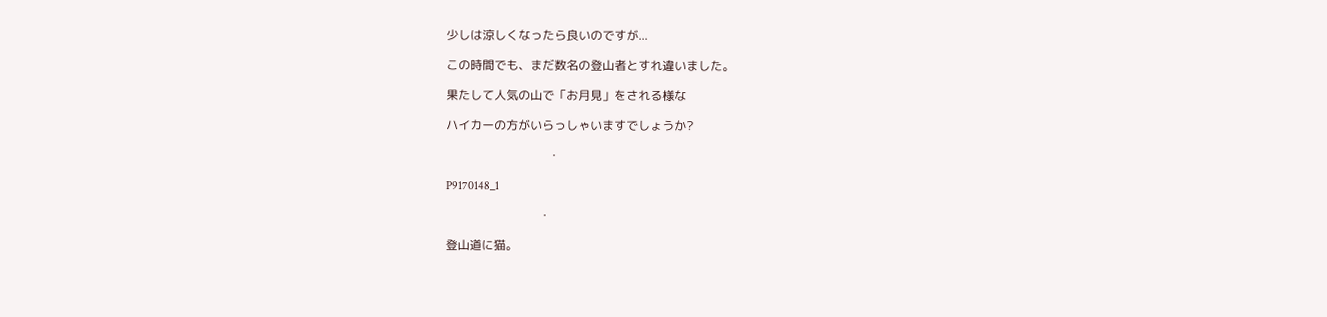少しは涼しくなったら良いのですが...

この時間でも、まだ数名の登山者とすれ違いました。

果たして人気の山で「お月見」をされる様な

ハイカーの方がいらっしゃいますでしょうか?

                                  ・

P9170148_1

                               ・

登山道に猫。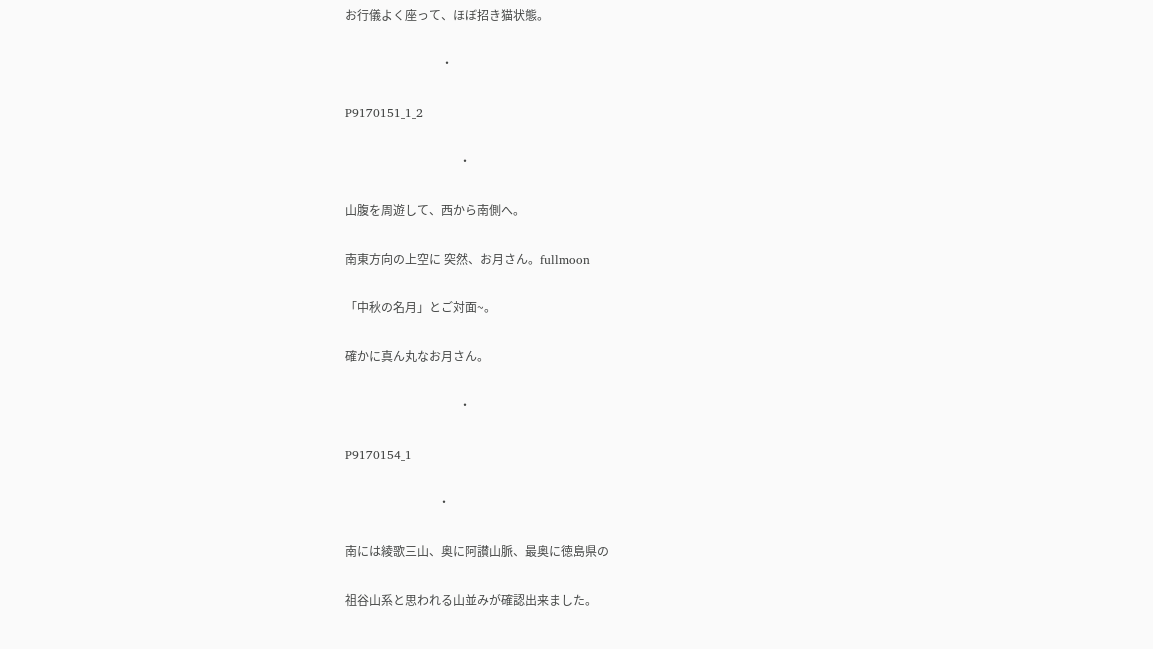お行儀よく座って、ほぼ招き猫状態。

                                ・

P9170151_1_2

                                      ・

山腹を周遊して、西から南側へ。

南東方向の上空に 突然、お月さん。fullmoon

「中秋の名月」とご対面~。

確かに真ん丸なお月さん。

                                      ・

P9170154_1

                               ・

南には綾歌三山、奥に阿讃山脈、最奥に徳島県の

祖谷山系と思われる山並みが確認出来ました。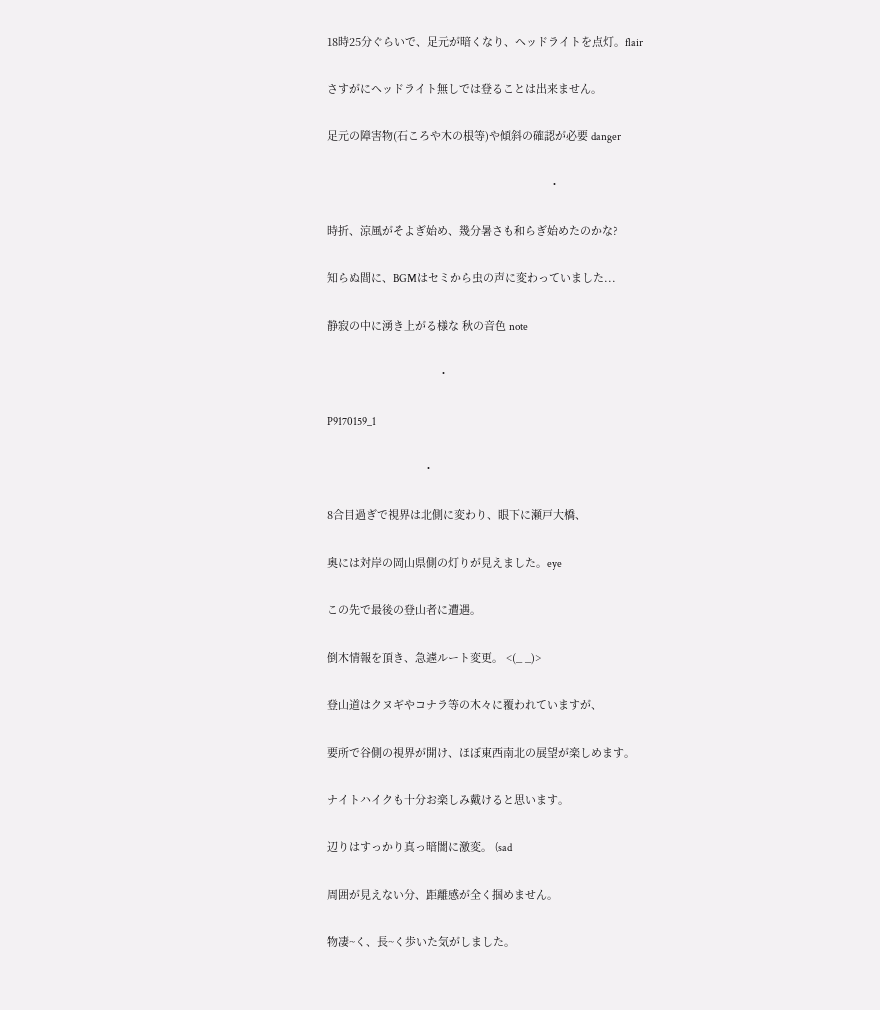18時25分ぐらいで、足元が暗くなり、ヘッドライトを点灯。flair

さすがにヘッドライト無しでは登ることは出来ません。

足元の障害物(石ころや木の根等)や傾斜の確認が必要 danger

                                                                          ・

時折、涼風がそよぎ始め、幾分暑さも和らぎ始めたのかな?

知らぬ間に、BGMはセミから虫の声に変わっていました...

静寂の中に湧き上がる様な 秋の音色 note

                                     ・

P9170159_1

                                ・

8合目過ぎで視界は北側に変わり、眼下に瀬戸大橋、

奥には対岸の岡山県側の灯りが見えました。eye

この先で最後の登山者に遭遇。

倒木情報を頂き、急遽ルート変更。 <(_ _)>

登山道はクヌギやコナラ等の木々に覆われていますが、

要所で谷側の視界が開け、ほぼ東西南北の展望が楽しめます。

ナイトハイクも十分お楽しみ戴けると思います。

辺りはすっかり真っ暗闇に激変。 (sad

周囲が見えない分、距離感が全く掴めません。

物凄~く、長~く歩いた気がしました。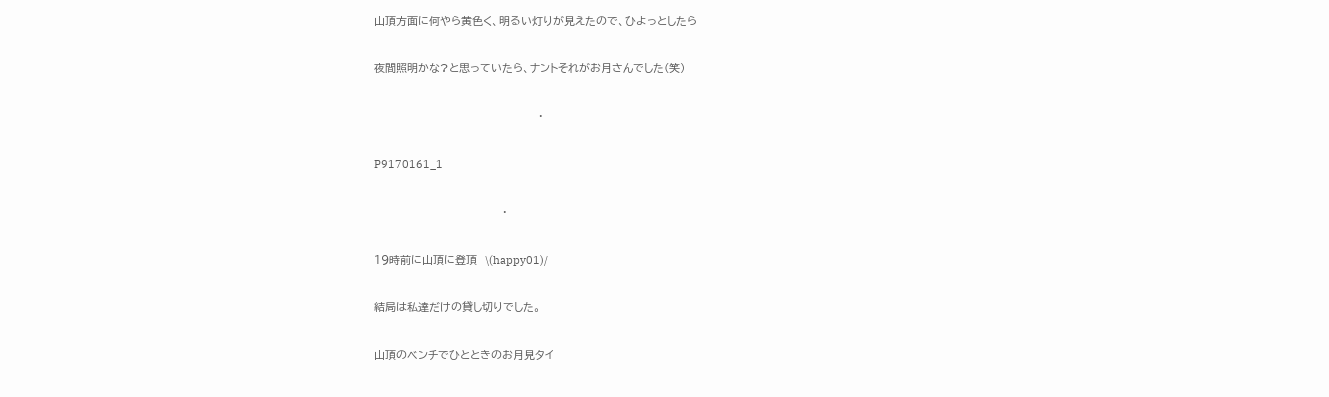山頂方面に何やら黄色く、明るい灯りが見えたので、ひよっとしたら

夜間照明かな?と思っていたら、ナントそれがお月さんでした(笑)

                                         ・

P9170161_1

                                ・

19時前に山頂に登頂  \(happy01)/

結局は私達だけの貸し切りでした。

山頂のベンチでひとときのお月見タイ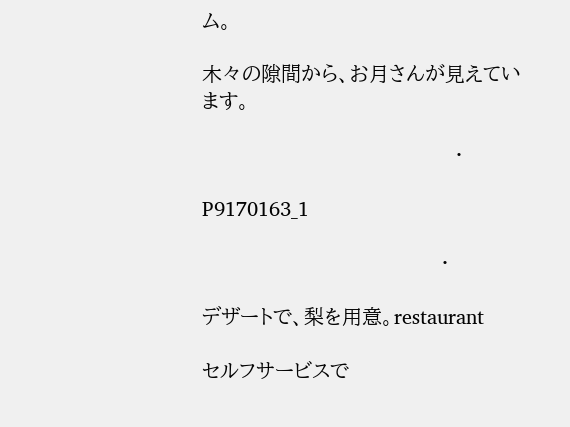ム。

木々の隙間から、お月さんが見えています。

                                    ・

P9170163_1

                                  ・

デザートで、梨を用意。restaurant

セルフサービスで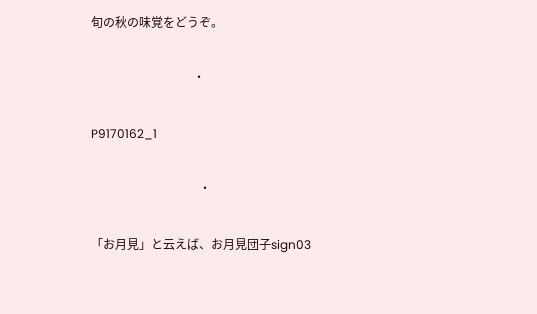旬の秋の味覚をどうぞ。

                                  ・

P9170162_1

                                    ・

「お月見」と云えば、お月見団子sign03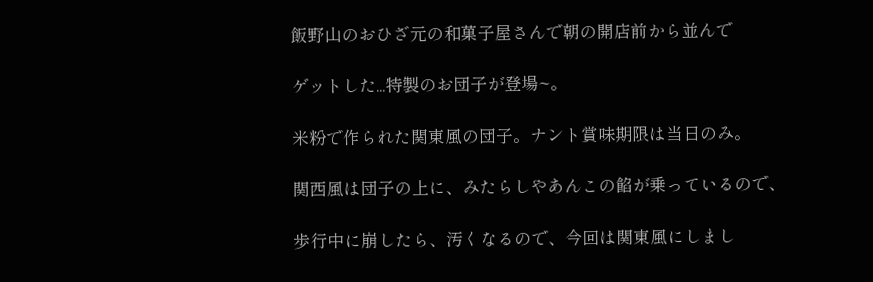飯野山のおひざ元の和菓子屋さんで朝の開店前から並んで

ゲットした...特製のお団子が登場~。

米粉で作られた関東風の団子。ナント賞味期限は当日のみ。

関西風は団子の上に、みたらしやあんこの餡が乗っているので、

歩行中に崩したら、汚くなるので、今回は関東風にしまし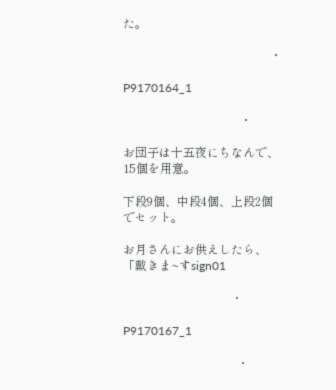た。

                                                 ・

P9170164_1

                                       ・

お団子は十五夜にちなんで、15個を用意。

下段9個、中段4個、上段2個でセット。

お月さんにお供えしたら、「戴きま~すsign01

                                    ・

P9170167_1

                                      ・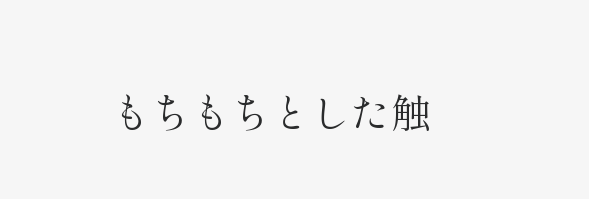もちもちとした触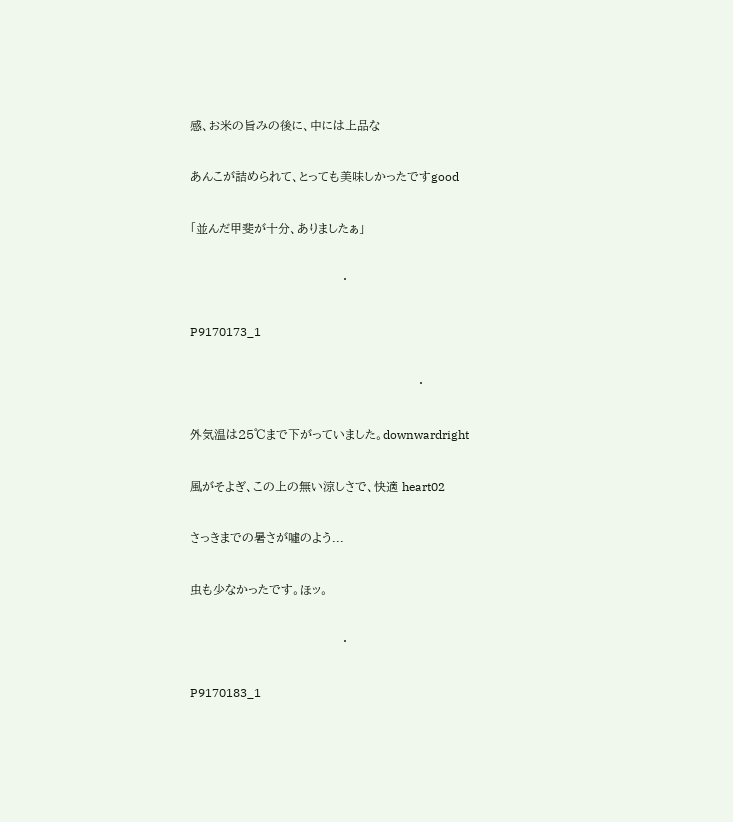感、お米の旨みの後に、中には上品な

あんこが詰められて、とっても美味しかったですgood

「並んだ甲斐が十分、ありましたぁ」

                                      ・

P9170173_1

                                                         ・

外気温は25℃まで下がっていました。downwardright

風がそよぎ、この上の無い涼しさで、快適 heart02

さっきまでの暑さが噓のよう...

虫も少なかったです。ほッ。

                                      ・

P9170183_1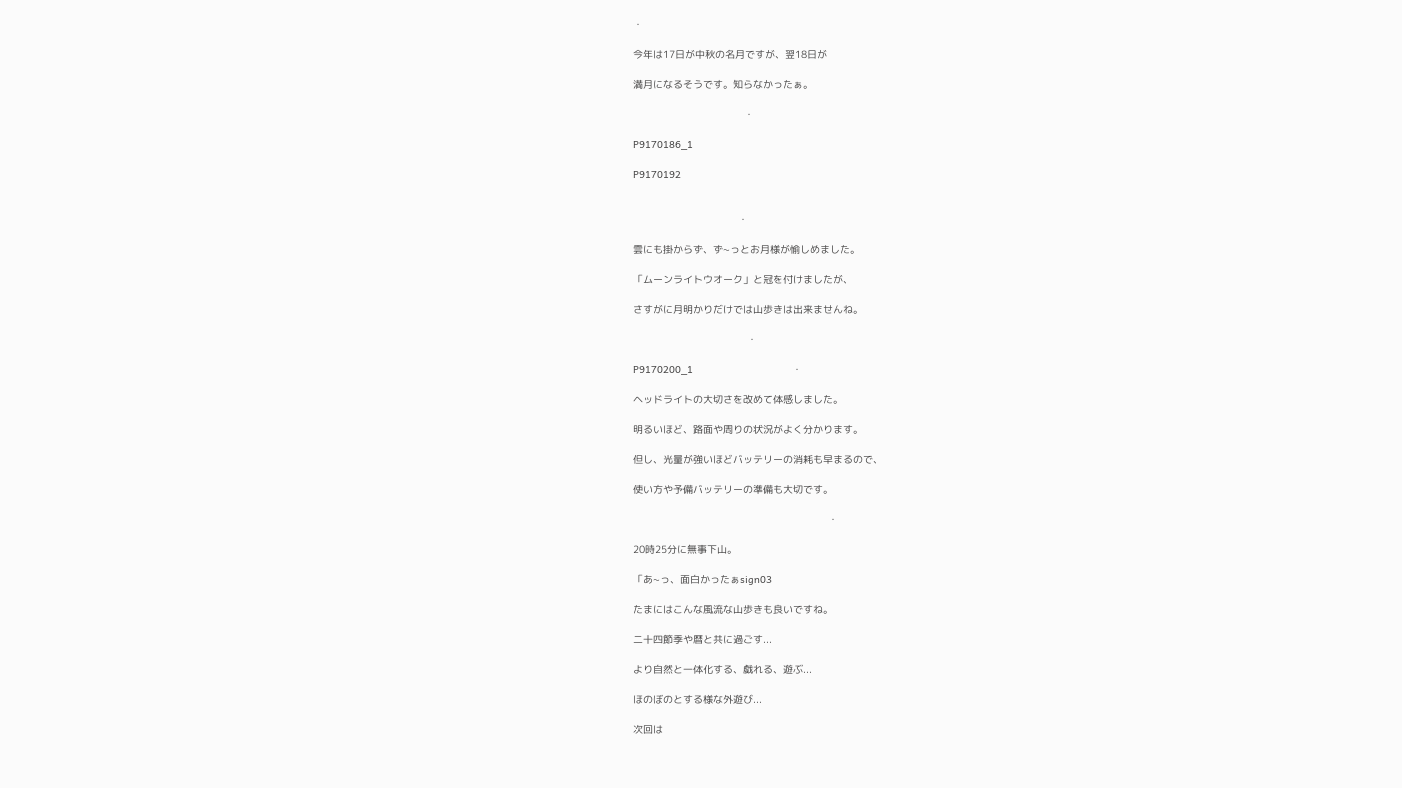・

今年は17日が中秋の名月ですが、翌18日が

満月になるそうです。知らなかったぁ。

                                     ・

P9170186_1

P9170192


                                   ・

雲にも掛からず、ず~っとお月様が愉しめました。

「ムーンライトウオーク」と冠を付けましたが、

さすがに月明かりだけでは山歩きは出来ませんね。

                                      ・

P9170200_1                                 ・

ヘッドライトの大切さを改めて体感しました。

明るいほど、路面や周りの状況がよく分かります。

但し、光量が強いほどバッテリーの消耗も早まるので、

使い方や予備バッテリーの準備も大切です。

                                                                 ・

20時25分に無事下山。

「あ~っ、面白かったぁsign03

たまにはこんな風流な山歩きも良いですね。

二十四節季や暦と共に過ごす...

より自然と一体化する、戯れる、遊ぶ...

ほのぼのとする様な外遊び...

次回は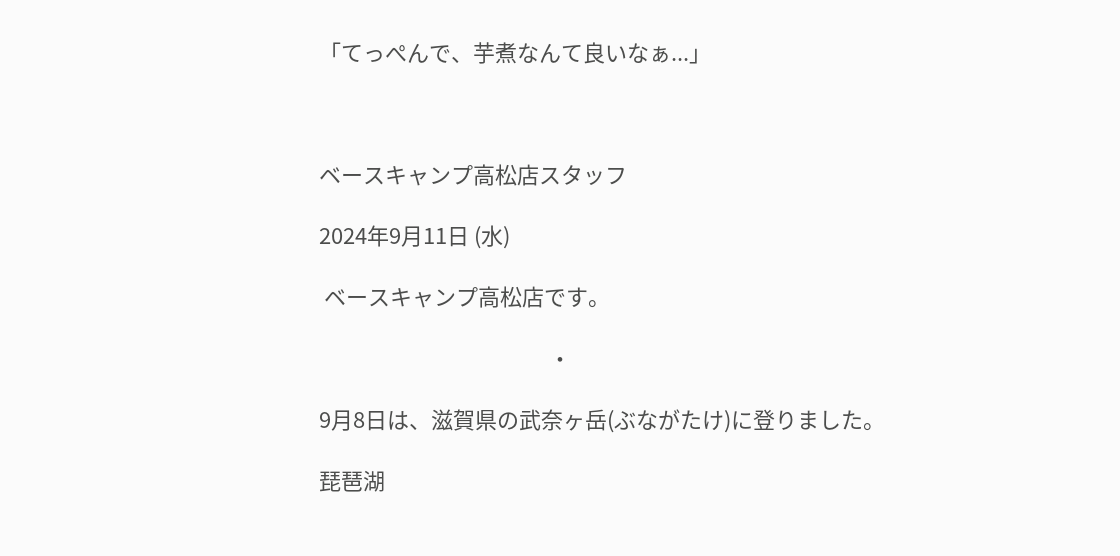「てっぺんで、芋煮なんて良いなぁ...」



ベースキャンプ高松店スタッフ

2024年9月11日 (水)

 ベースキャンプ高松店です。

                                              ・

9月8日は、滋賀県の武奈ヶ岳(ぶながたけ)に登りました。

琵琶湖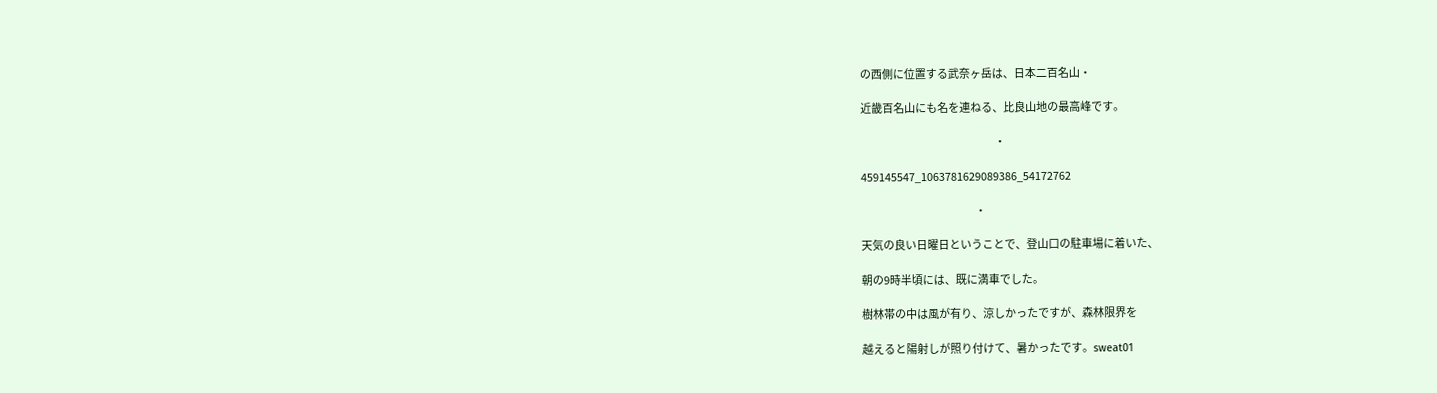の西側に位置する武奈ヶ岳は、日本二百名山・

近畿百名山にも名を連ねる、比良山地の最高峰です。

                                                                   ・

459145547_1063781629089386_54172762

                                                         ・

天気の良い日曜日ということで、登山口の駐車場に着いた、

朝の9時半頃には、既に満車でした。

樹林帯の中は風が有り、涼しかったですが、森林限界を

越えると陽射しが照り付けて、暑かったです。sweat01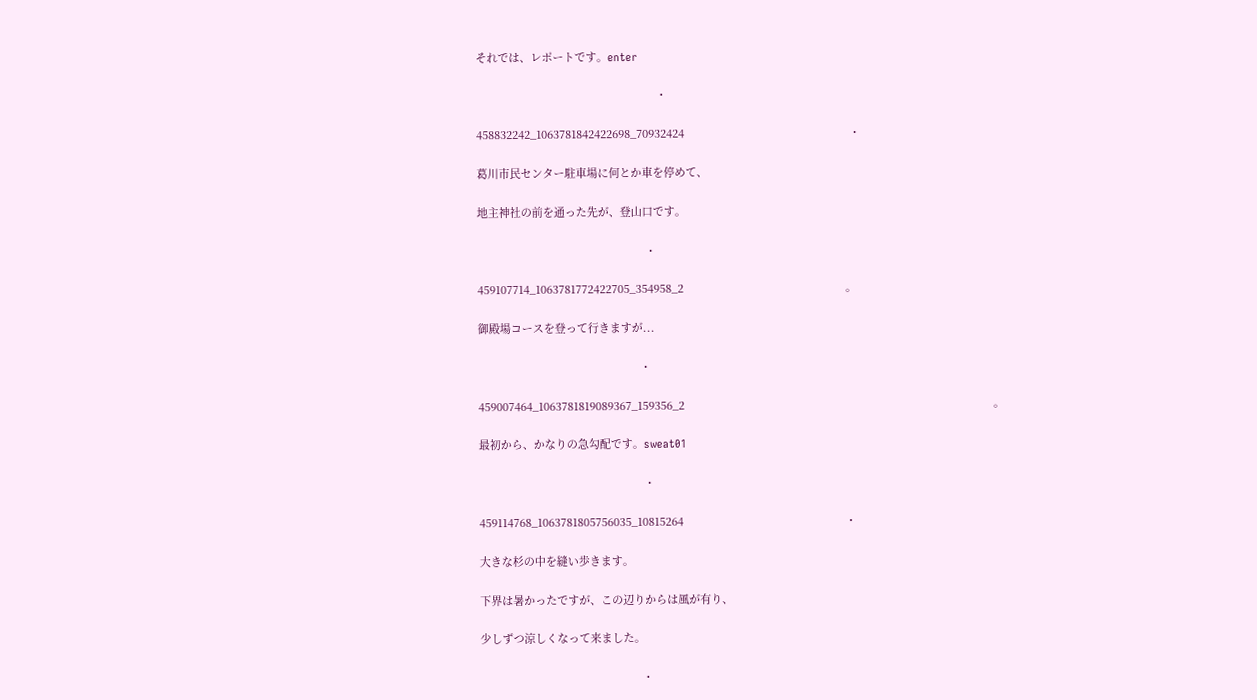それでは、レポートです。enter

                                                            ・

458832242_1063781842422698_70932424                                                       ・

葛川市民センター駐車場に何とか車を停めて、

地主神社の前を通った先が、登山口です。

                                                        ・

459107714_1063781772422705_354958_2                                                      。

御殿場コースを登って行きますが...

                                                      ・

459007464_1063781819089367_159356_2                                                                                                       。

最初から、かなりの急勾配です。sweat01

                                                       ・

459114768_1063781805756035_10815264                                                      ・

大きな杉の中を縫い歩きます。

下界は暑かったですが、この辺りからは風が有り、

少しずつ涼しくなって来ました。

                                                      ・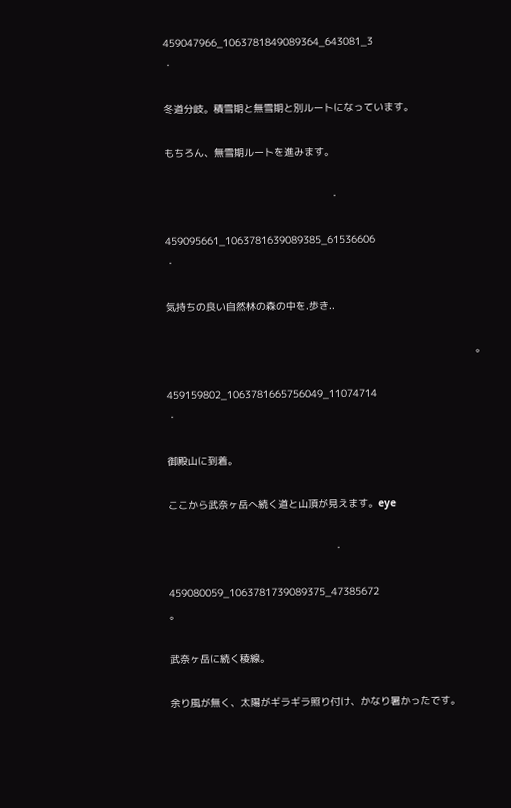459047966_1063781849089364_643081_3                                                     ・

冬道分岐。積雪期と無雪期と別ルートになっています。

もちろん、無雪期ルートを進みます。

                                                       ・

459095661_1063781639089385_61536606                                                        ・

気持ちの良い自然林の森の中を.歩き..

                                                                                                       。

459159802_1063781665756049_11074714                                                       ・

御殿山に到着。

ここから武奈ヶ岳へ続く道と山頂が見えます。eye

                                                       ・

459080059_1063781739089375_47385672                                                    。

武奈ヶ岳に続く稜線。

余り風が無く、太陽がギラギラ照り付け、かなり暑かったです。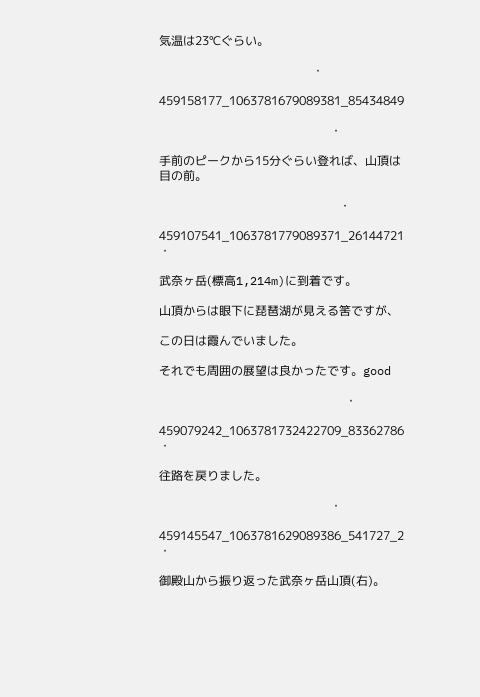気温は23℃ぐらい。

                                                   ・

459158177_1063781679089381_85434849

                                                         ・

手前のピークから15分ぐらい登れば、山頂は目の前。

                                                            ・

459107541_1063781779089371_26144721                                                           ・

武奈ヶ岳(標高1,214m)に到着です。

山頂からは眼下に琵琶湖が見える筈ですが、

この日は霞んでいました。

それでも周囲の展望は良かったです。good

                                                              ・

459079242_1063781732422709_83362786                                                          ・

往路を戻りました。

                                                         ・

459145547_1063781629089386_541727_2                                                        ・

御殿山から振り返った武奈ヶ岳山頂(右)。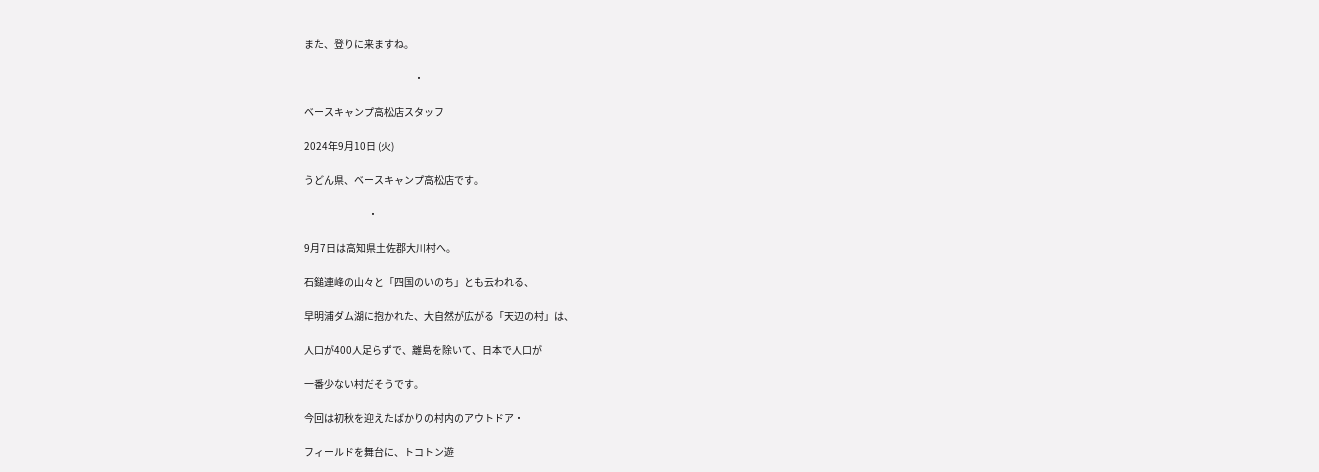また、登りに来ますね。

                                                       ・

ベースキャンプ高松店スタッフ

2024年9月10日 (火)

うどん県、ベースキャンプ高松店です。

                                ・

9月7日は高知県土佐郡大川村へ。

石鎚連峰の山々と「四国のいのち」とも云われる、

早明浦ダム湖に抱かれた、大自然が広がる「天辺の村」は、

人口が400人足らずで、離島を除いて、日本で人口が

一番少ない村だそうです。

今回は初秋を迎えたばかりの村内のアウトドア・

フィールドを舞台に、トコトン遊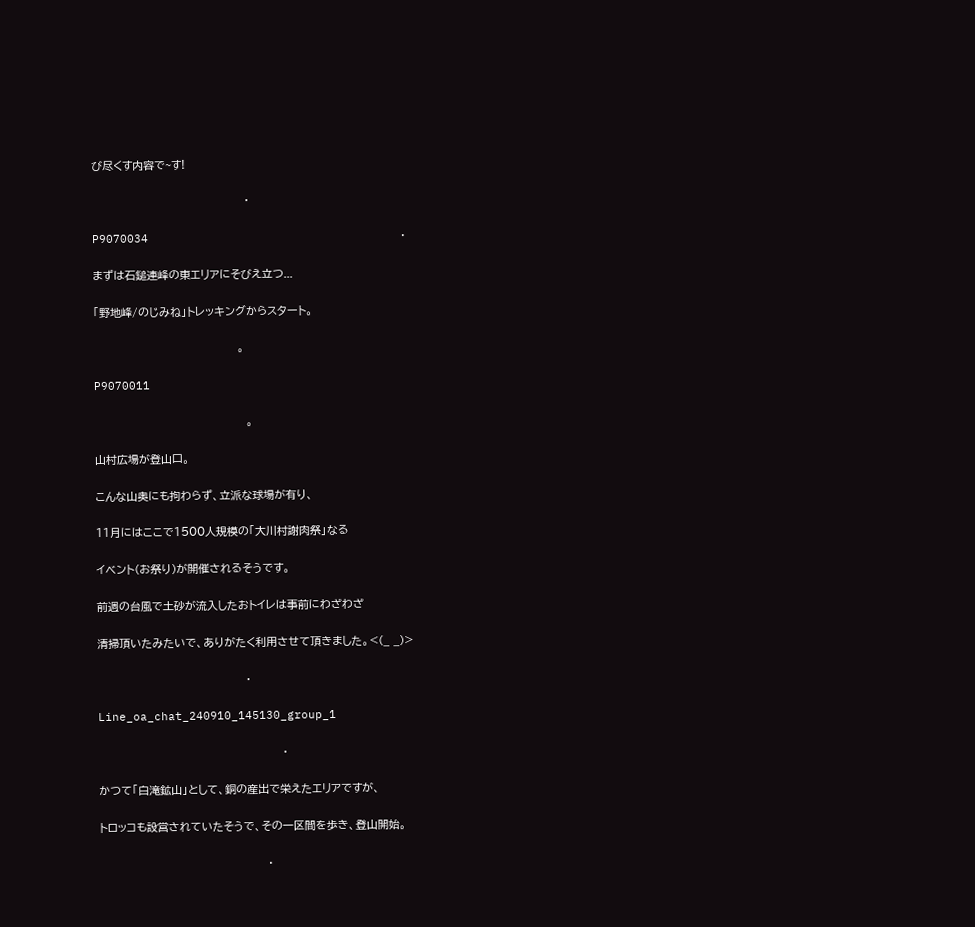び尽くす内容で~す!

                                      ・

P9070034                                    ・

まずは石鎚連峰の東エリアにそびえ立つ...

「野地峰/のじみね」トレッキングからスタート。

                                    。

P9070011

                                      。

山村広場が登山口。

こんな山奥にも拘わらず、立派な球場が有り、

11月にはここで1500人規模の「大川村謝肉祭」なる

イベント(お祭り)が開催されるそうです。

前週の台風で土砂が流入したおトイレは事前にわざわざ

清掃頂いたみたいで、ありがたく利用させて頂きました。<(_ _)>

                                     ・

Line_oa_chat_240910_145130_group_1

                                              ・

かつて「白滝鉱山」として、銅の産出で栄えたエリアですが、

トロッコも設営されていたそうで、その一区間を歩き、登山開始。

                                          ・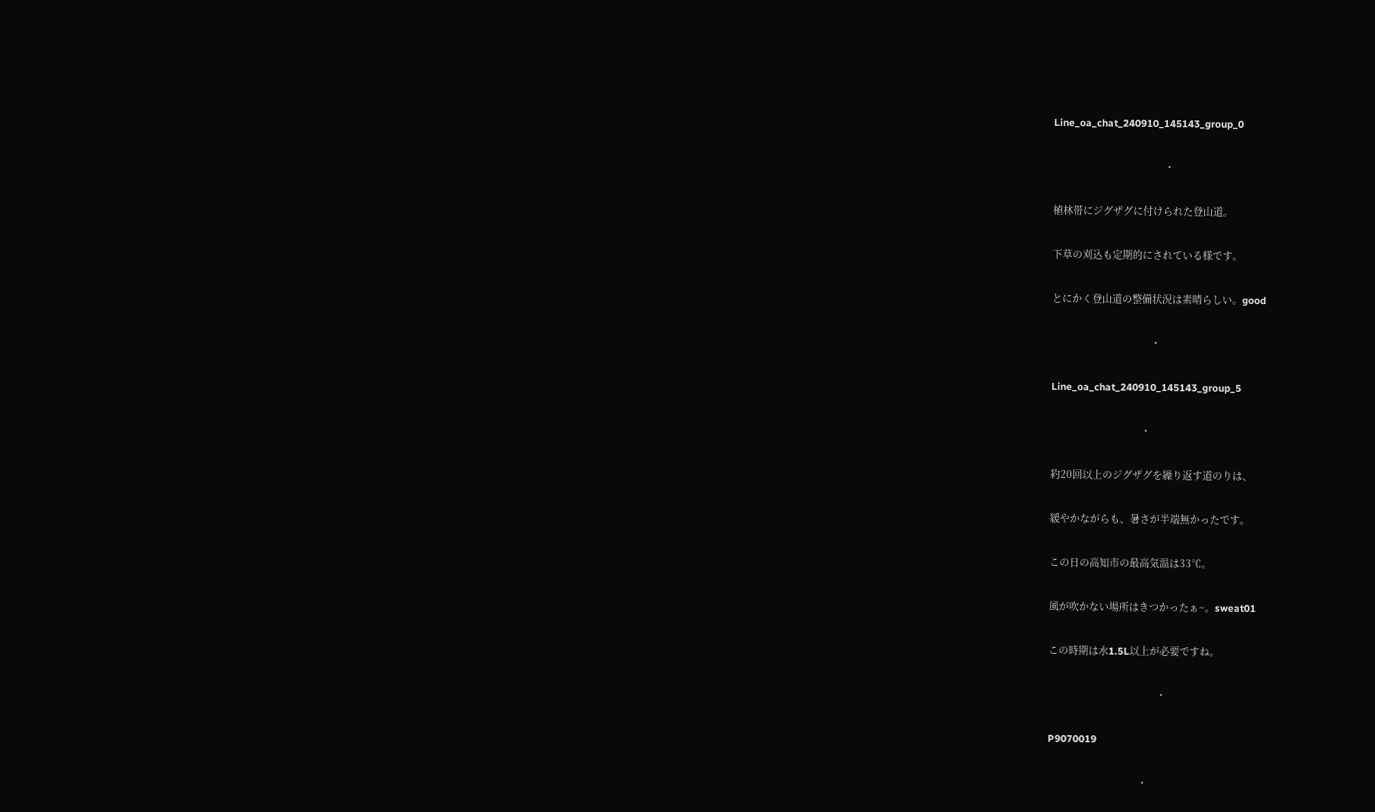Line_oa_chat_240910_145143_group_0

                                     ・

植林帯にジグザグに付けられた登山道。

下草の刈込も定期的にされている様です。

とにかく登山道の整備状況は素晴らしい。good

                                 ・

Line_oa_chat_240910_145143_group_5

                              ・

約20回以上のジグザグを繰り返す道のりは、

緩やかながらも、暑さが半端無かったです。

この日の高知市の最高気温は33℃。

風が吹かない場所はきつかったぁ~。sweat01

この時期は水1.5L以上が必要ですね。

                                    ・

P9070019

                              ・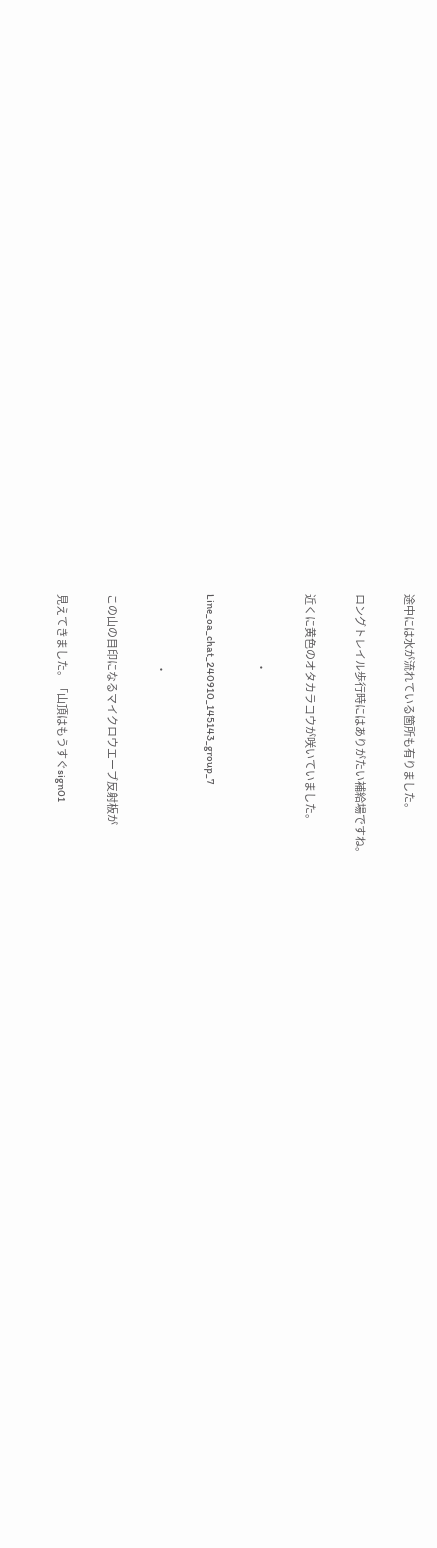途中には水が流れている箇所も有りました。

ロングトレイル歩行時にはありがたい補給場ですね。

近くに黄色のオタカラコウが咲いていました。

                                  ・

Line_oa_chat_240910_145143_group_7

                                   ・

この山の目印になるマイクロウエーブ反射板が

見えてきました。「山頂はもうすぐsign01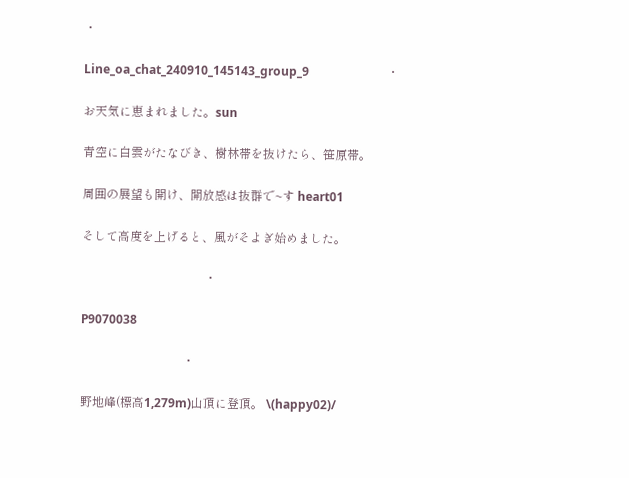・

Line_oa_chat_240910_145143_group_9                          ・

お天気に恵まれました。sun

青空に白雲がたなびき、樹林帯を抜けたら、笹原帯。

周囲の展望も開け、開放感は抜群で~す heart01

そして高度を上げると、風がそよぎ始めました。

                                         ・

P9070038

                                  ・

野地峰(標高1,279m)山頂に登頂。 \(happy02)/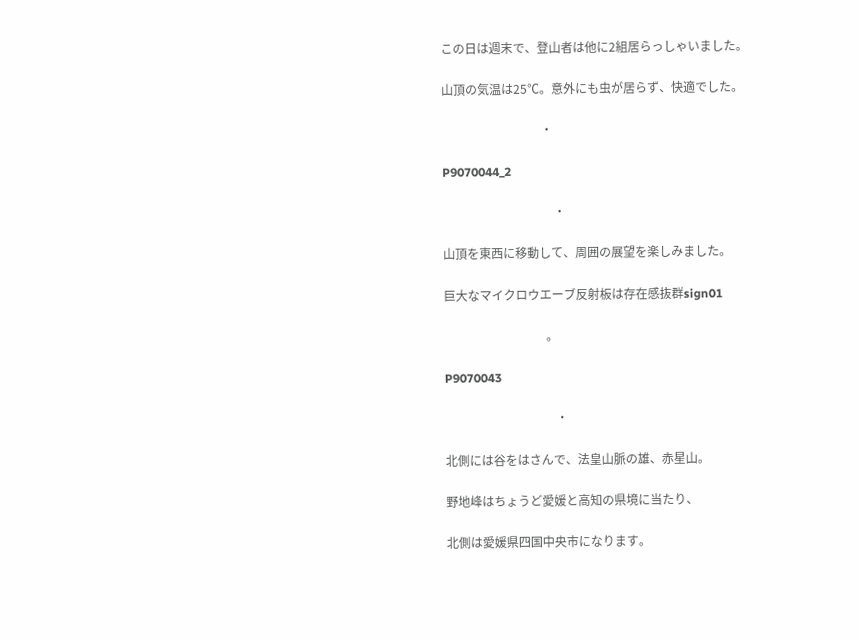この日は週末で、登山者は他に2組居らっしゃいました。

山頂の気温は25℃。意外にも虫が居らず、快適でした。

                                 ・

P9070044_2

                                     ・

山頂を東西に移動して、周囲の展望を楽しみました。

巨大なマイクロウエーブ反射板は存在感抜群sign01

                                  。

P9070043

                                     ・

北側には谷をはさんで、法皇山脈の雄、赤星山。

野地峰はちょうど愛媛と高知の県境に当たり、

北側は愛媛県四国中央市になります。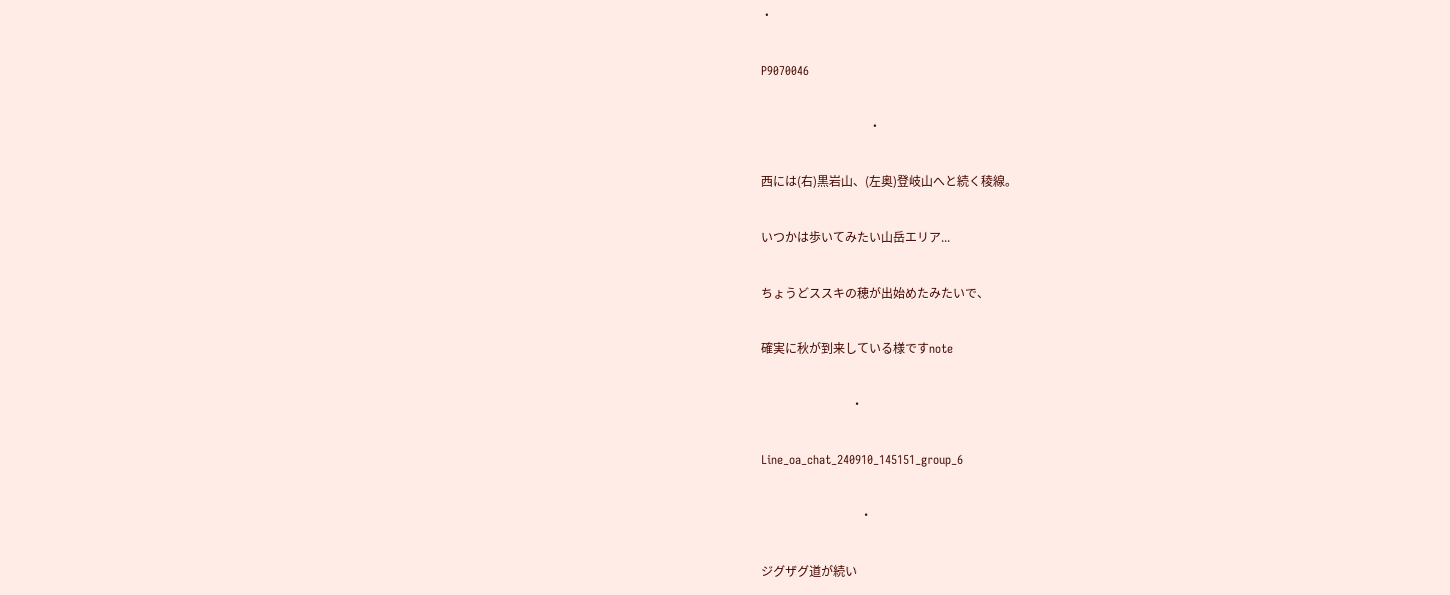・

P9070046

                                    ・

西には(右)黒岩山、(左奥)登岐山へと続く稜線。

いつかは歩いてみたい山岳エリア...

ちょうどススキの穂が出始めたみたいで、

確実に秋が到来している様ですnote

                              ・

Line_oa_chat_240910_145151_group_6

                                 ・

ジグザグ道が続い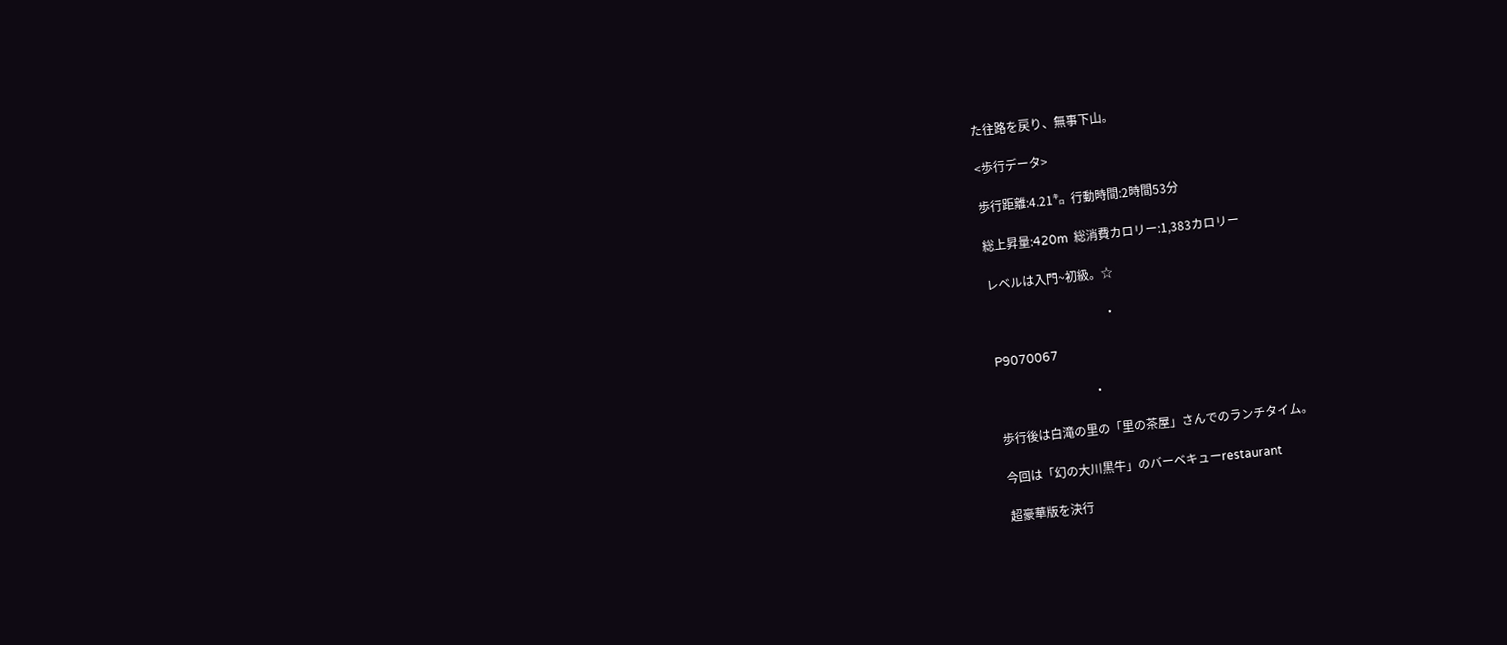た往路を戻り、無事下山。

<歩行データ>

歩行距離:4.21㌔  行動時間:2時間53分

総上昇量:420m  総消費カロリー:1,383カロリー

レベルは入門~初級。☆

                                      ・

P9070067

                                ・

歩行後は白滝の里の「里の茶屋」さんでのランチタイム。

今回は「幻の大川黒牛」のバーベキューrestaurant

超豪華版を決行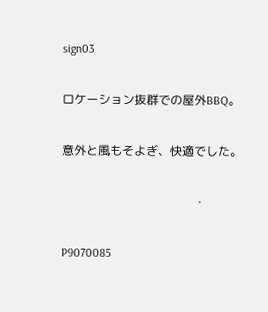sign03

ロケーション抜群での屋外BBQ。

意外と風もそよぎ、快適でした。

                                            ・

P9070085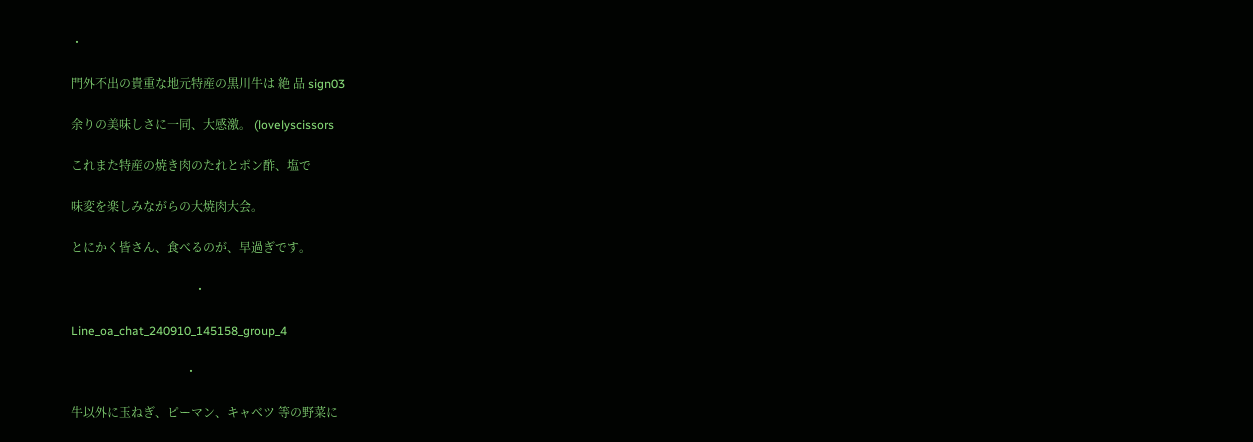・

門外不出の貴重な地元特産の黒川牛は 絶 品 sign03

余りの美味しさに一同、大感激。 (lovelyscissors

これまた特産の焼き肉のたれとポン酢、塩で

味変を楽しみながらの大焼肉大会。

とにかく皆さん、食べるのが、早過ぎです。

                                         ・

Line_oa_chat_240910_145158_group_4

                                      ・

牛以外に玉ねぎ、ピーマン、キャベツ 等の野菜に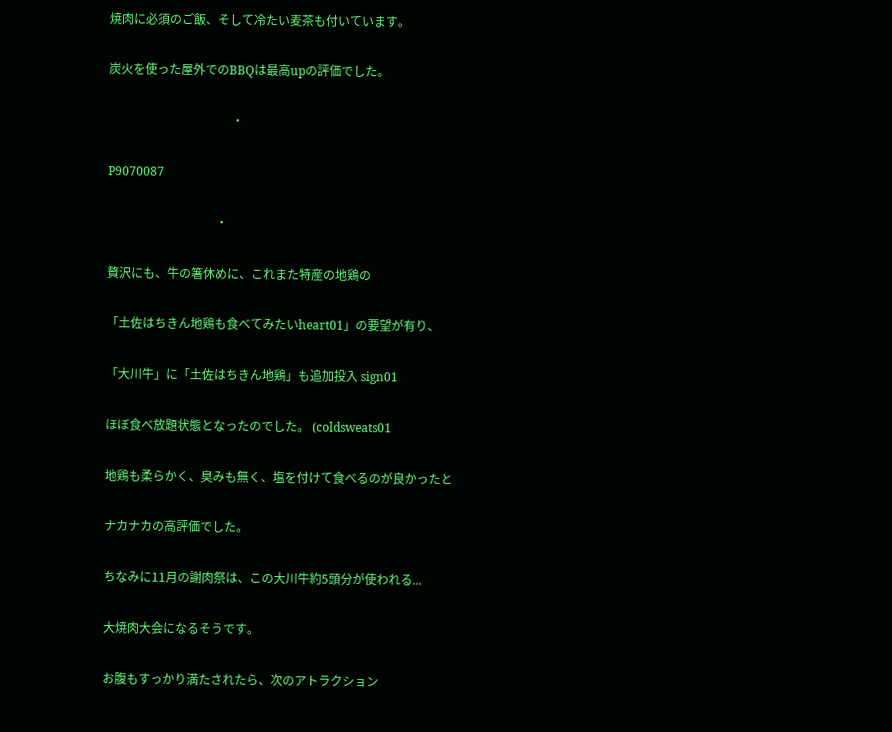焼肉に必須のご飯、そして冷たい麦茶も付いています。

炭火を使った屋外でのBBQは最高upの評価でした。

                                         ・

P9070087

                                    ・

贅沢にも、牛の箸休めに、これまた特産の地鶏の

「土佐はちきん地鶏も食べてみたいheart01」の要望が有り、

「大川牛」に「土佐はちきん地鶏」も追加投入 sign01

ほぼ食べ放題状態となったのでした。 (coldsweats01

地鶏も柔らかく、臭みも無く、塩を付けて食べるのが良かったと

ナカナカの高評価でした。

ちなみに11月の謝肉祭は、この大川牛約5頭分が使われる...

大焼肉大会になるそうです。

お腹もすっかり満たされたら、次のアトラクション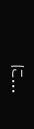に...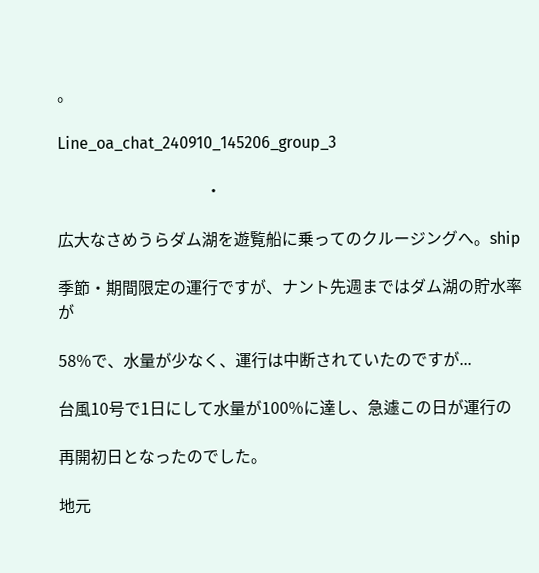。

Line_oa_chat_240910_145206_group_3

                                     ・

広大なさめうらダム湖を遊覧船に乗ってのクルージングへ。ship

季節・期間限定の運行ですが、ナント先週まではダム湖の貯水率が

58%で、水量が少なく、運行は中断されていたのですが...

台風10号で1日にして水量が100%に達し、急遽この日が運行の

再開初日となったのでした。

地元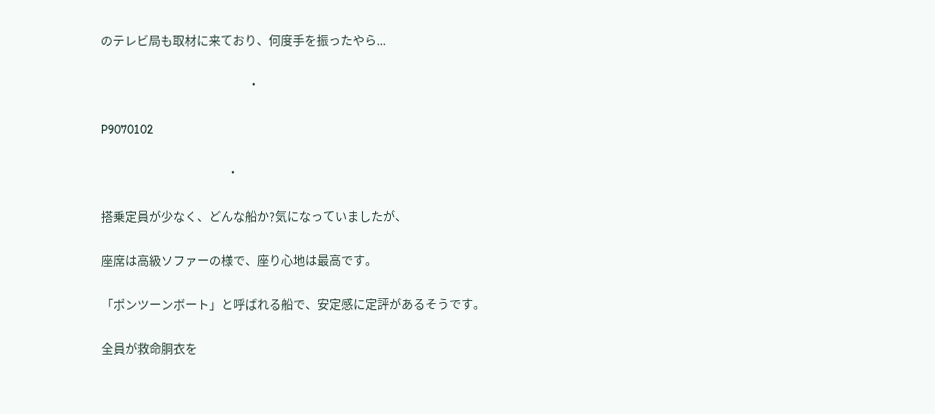のテレビ局も取材に来ており、何度手を振ったやら...

                                                 ・

P9070102

                                          ・

搭乗定員が少なく、どんな船か?気になっていましたが、

座席は高級ソファーの様で、座り心地は最高です。

「ポンツーンボート」と呼ばれる船で、安定感に定評があるそうです。

全員が救命胴衣を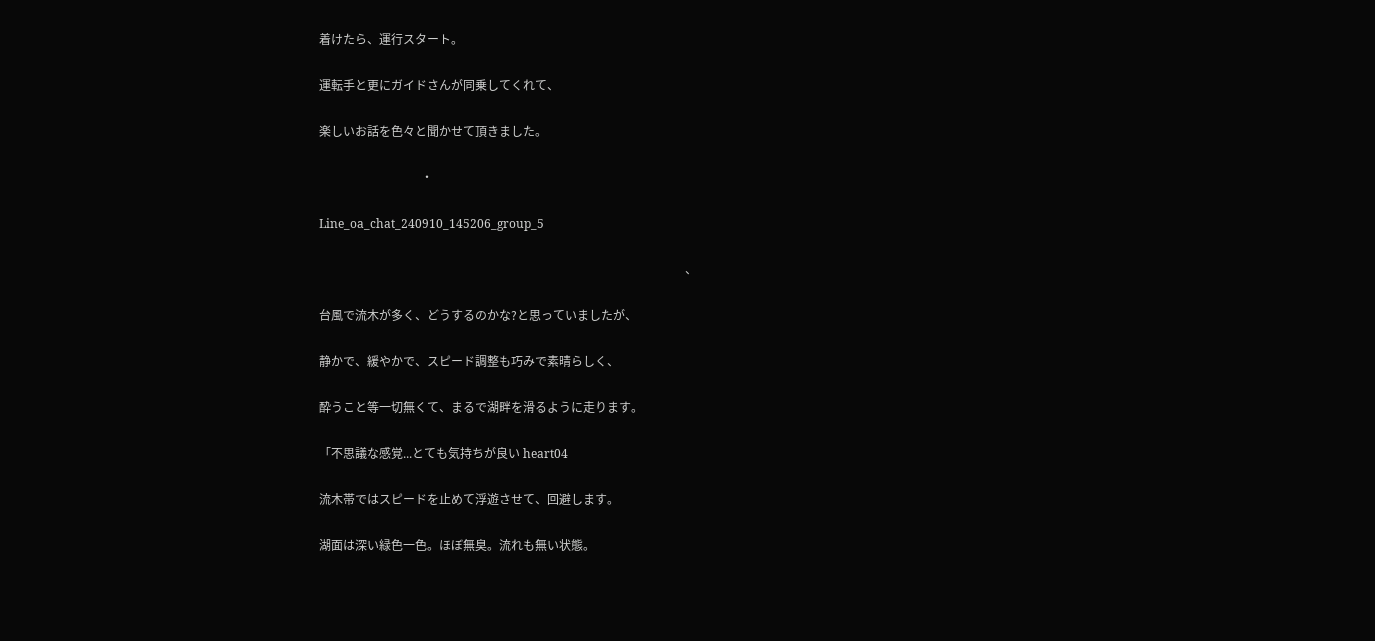着けたら、運行スタート。

運転手と更にガイドさんが同乗してくれて、

楽しいお話を色々と聞かせて頂きました。

                                  ・

Line_oa_chat_240910_145206_group_5

                                                                                                                          、

台風で流木が多く、どうするのかな?と思っていましたが、

静かで、緩やかで、スピード調整も巧みで素晴らしく、

酔うこと等一切無くて、まるで湖畔を滑るように走ります。

「不思議な感覚...とても気持ちが良い heart04

流木帯ではスピードを止めて浮遊させて、回避します。

湖面は深い緑色一色。ほぼ無臭。流れも無い状態。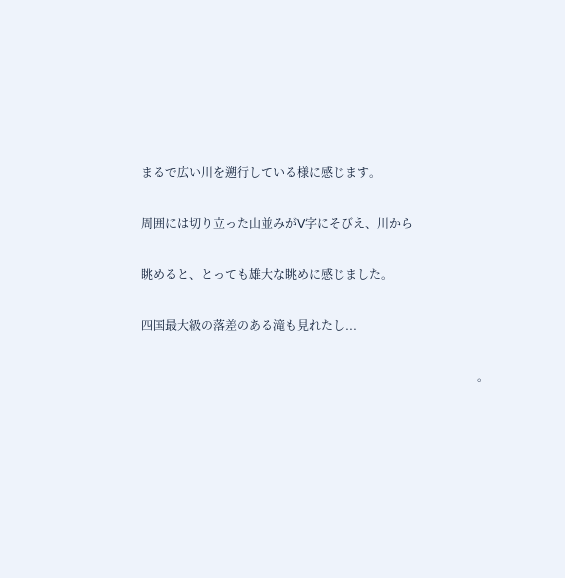まるで広い川を遡行している様に感じます。

周囲には切り立った山並みがV字にそびえ、川から

眺めると、とっても雄大な眺めに感じました。

四国最大級の落差のある滝も見れたし...

                                                                                                                。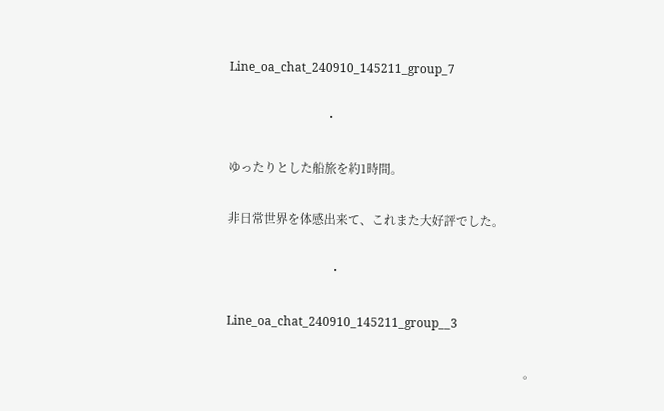Line_oa_chat_240910_145211_group_7

                                ・

ゆったりとした船旅を約1時間。

非日常世界を体感出来て、これまた大好評でした。

                                  ・

Line_oa_chat_240910_145211_group__3

                                                                                                   。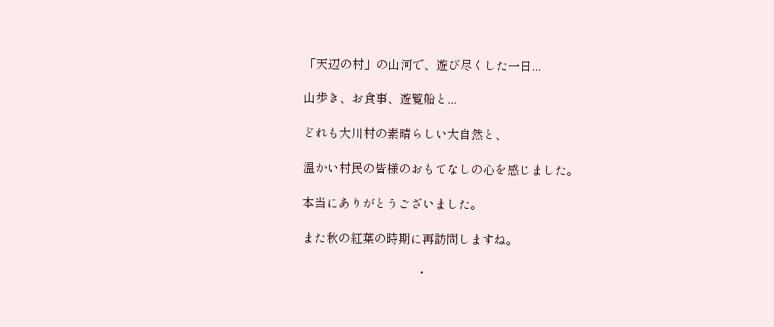「天辺の村」の山河で、遊び尽くした一日...

山歩き、お食事、遊覧船と...

どれも大川村の素晴らしい大自然と、

温かい村民の皆様のおもてなしの心を感じました。

本当にありがとうございました。

また秋の紅葉の時期に再訪問しますね。

                                      ・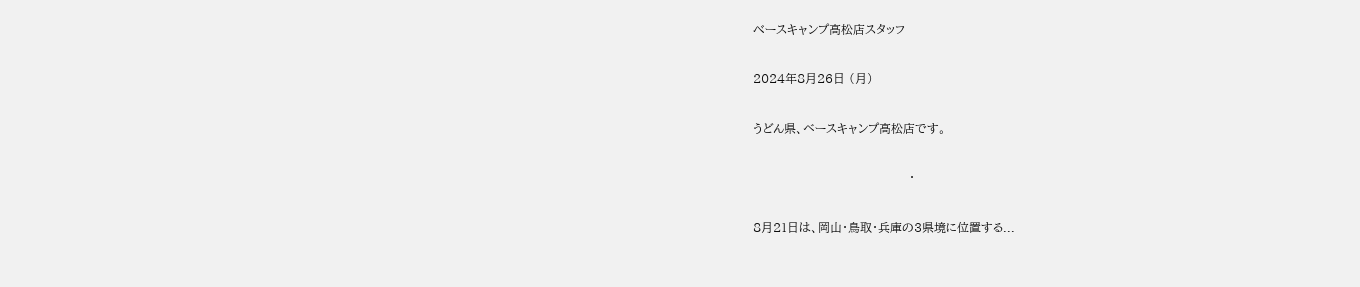べースキャンプ高松店スタッフ

2024年8月26日 (月)

うどん県、ベースキャンプ高松店です。

                                       ・

8月21日は、岡山・鳥取・兵庫の3県境に位置する...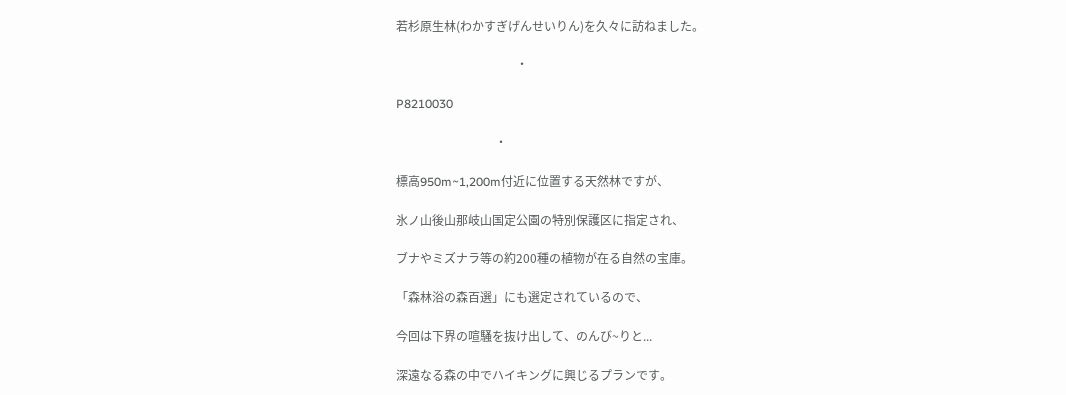若杉原生林(わかすぎげんせいりん)を久々に訪ねました。

                                        ・

P8210030

                                 ・

標高950m~1,200m付近に位置する天然林ですが、

氷ノ山後山那岐山国定公園の特別保護区に指定され、

ブナやミズナラ等の約200種の植物が在る自然の宝庫。

「森林浴の森百選」にも選定されているので、

今回は下界の喧騒を抜け出して、のんび~りと...

深遠なる森の中でハイキングに興じるプランです。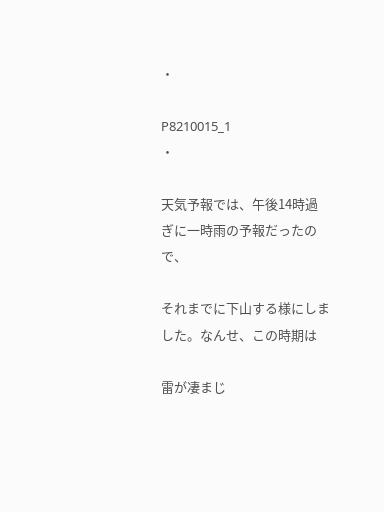・

P8210015_1                                    ・

天気予報では、午後14時過ぎに一時雨の予報だったので、

それまでに下山する様にしました。なんせ、この時期は

雷が凄まじ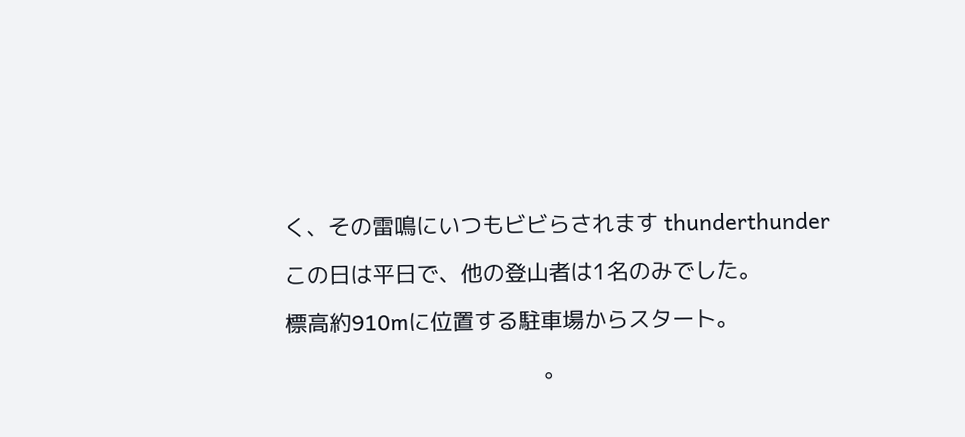く、その雷鳴にいつもビビらされます thunderthunder

この日は平日で、他の登山者は1名のみでした。

標高約910mに位置する駐車場からスタート。

                                           。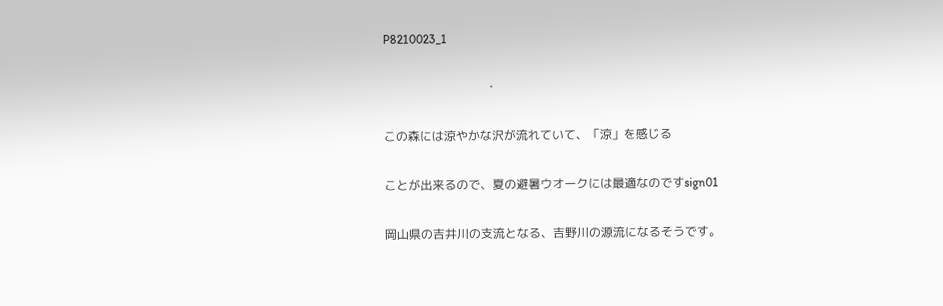P8210023_1

                                  ・

この森には涼やかな沢が流れていて、「涼」を感じる

ことが出来るので、夏の避暑ウオークには最適なのですsign01

岡山県の吉井川の支流となる、吉野川の源流になるそうです。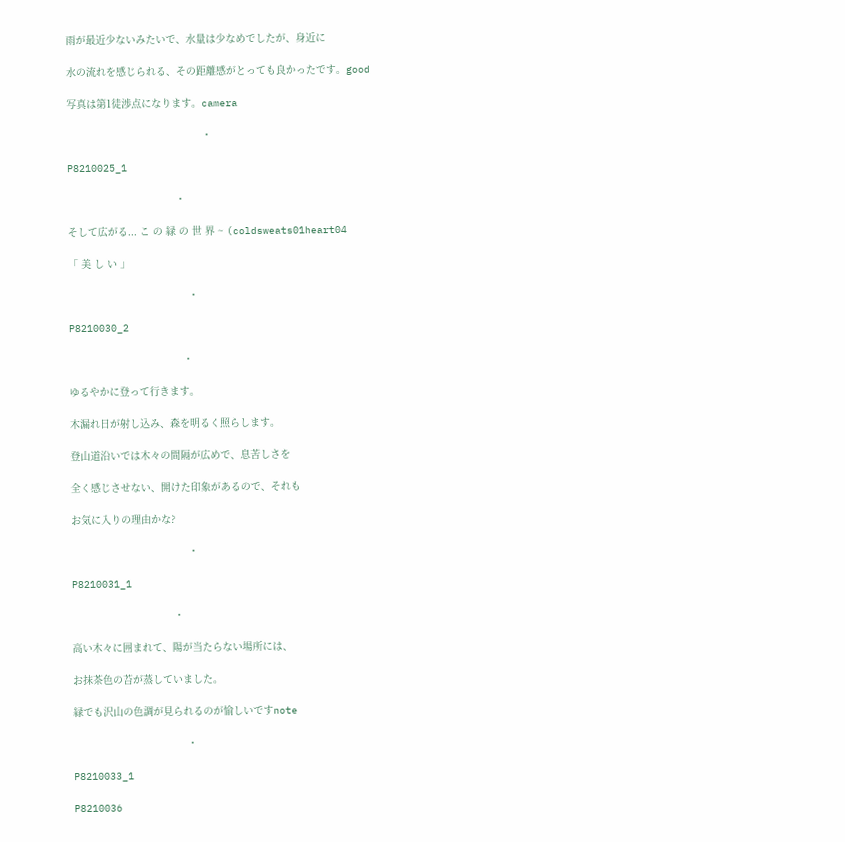雨が最近少ないみたいで、水量は少なめでしたが、身近に

水の流れを感じられる、その距離感がとっても良かったです。good

写真は第1徒渉点になります。camera

                                             ・

P8210025_1

                                    ・

そして広がる... こ の 緑 の 世 界 ~ (coldsweats01heart04

「 美 し い 」

                                        ・

P8210030_2

                                      ・

ゆるやかに登って行きます。

木漏れ日が射し込み、森を明るく照らします。

登山道沿いでは木々の間隔が広めで、息苦しさを

全く感じさせない、開けた印象があるので、それも

お気に入りの理由かな?

                                       ・

P8210031_1

                                  ・

高い木々に囲まれて、陽が当たらない場所には、

お抹茶色の苔が蒸していました。

緑でも沢山の色調が見られるのが愉しいですnote

                                      ・

P8210033_1

P8210036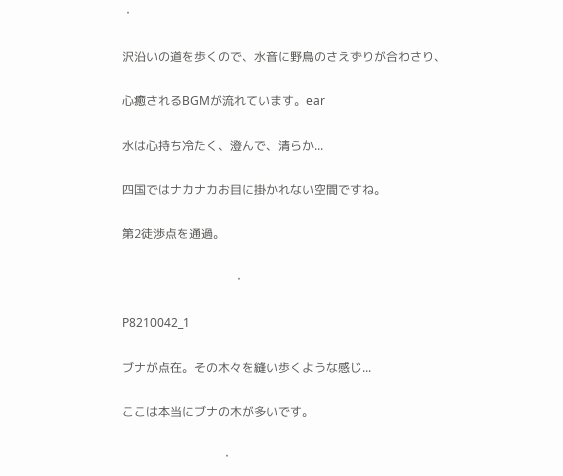・

沢沿いの道を歩くので、水音に野鳥のさえずりが合わさり、

心癒されるBGMが流れています。ear

水は心持ち冷たく、澄んで、清らか...

四国ではナカナカお目に掛かれない空間ですね。

第2徒渉点を通過。

                                     ・

P8210042_1

ブナが点在。その木々を縫い歩くような感じ...

ここは本当にブナの木が多いです。

                                 ・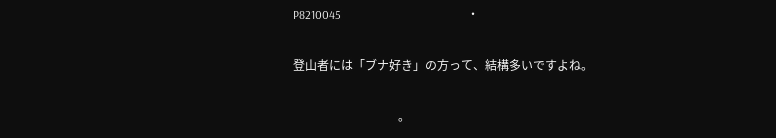P8210045                                          ・

登山者には「ブナ好き」の方って、結構多いですよね。

                                   。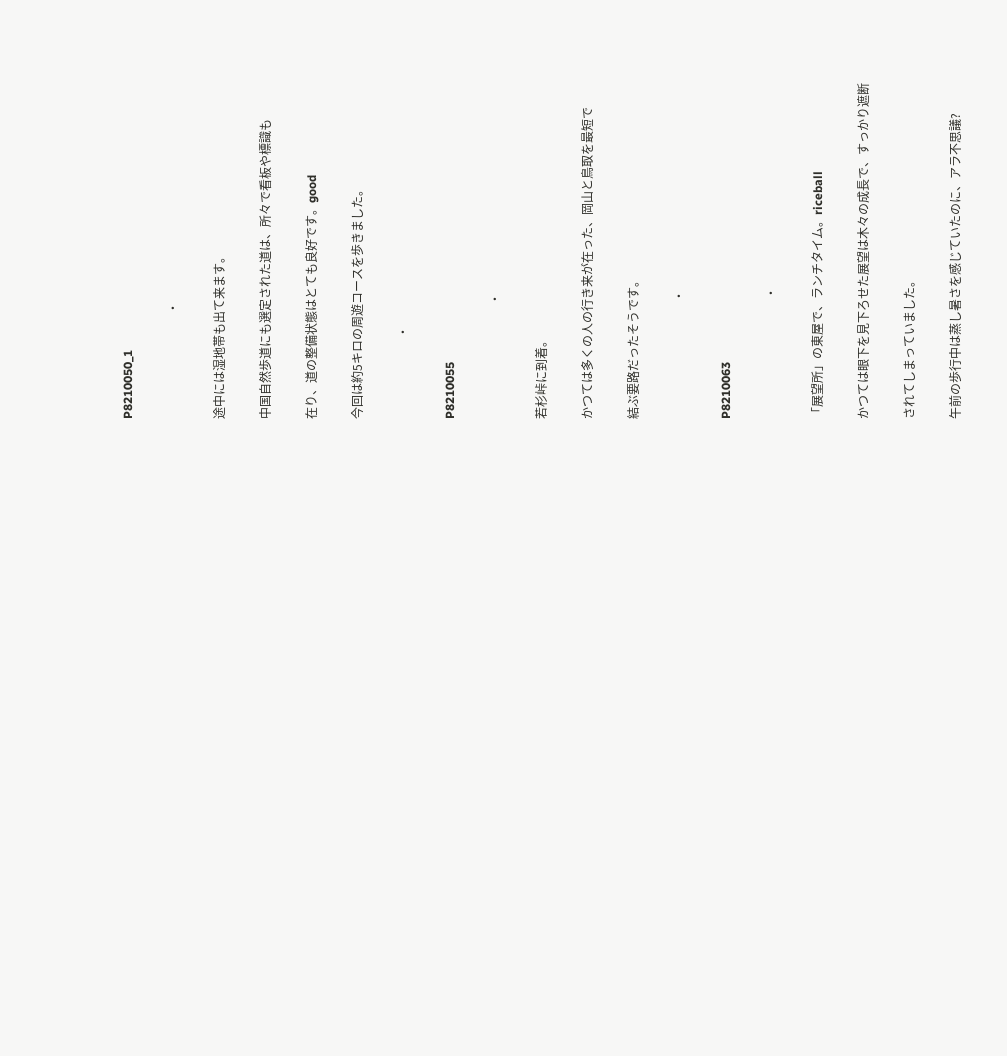P8210050_1

                                   ・

途中には湿地帯も出て来ます。

中国自然歩道にも選定された道は、所々で看板や標識も

在り、道の整備状態はとても良好です。good

今回は約5キロの周遊コースを歩きました。

                           ・

P8210055

                                      ・

若杉峠に到着。

かつては多くの人の行き来が在った、岡山と鳥取を最短で

結ぶ要路だったそうです。

                                       ・

P8210063

                                        ・

「展望所」の東屋で、ランチタイム。riceball

かつては眼下を見下ろせた展望は木々の成長で、すっかり遮断

されてしまっていました。

午前の歩行中は蒸し暑さを感じていたのに、アラ不思議?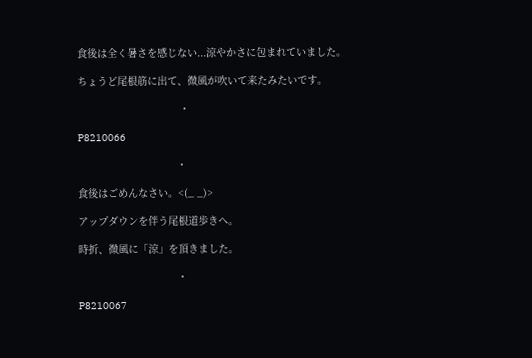食後は全く暑さを感じない...涼やかさに包まれていました。

ちょうど尾根筋に出て、微風が吹いて来たみたいです。

                                  ・

P8210066

                                 ・

食後はごめんなさい。<(_ _)>

アップダウンを伴う尾根道歩きへ。

時折、微風に「涼」を頂きました。

                                 ・

P8210067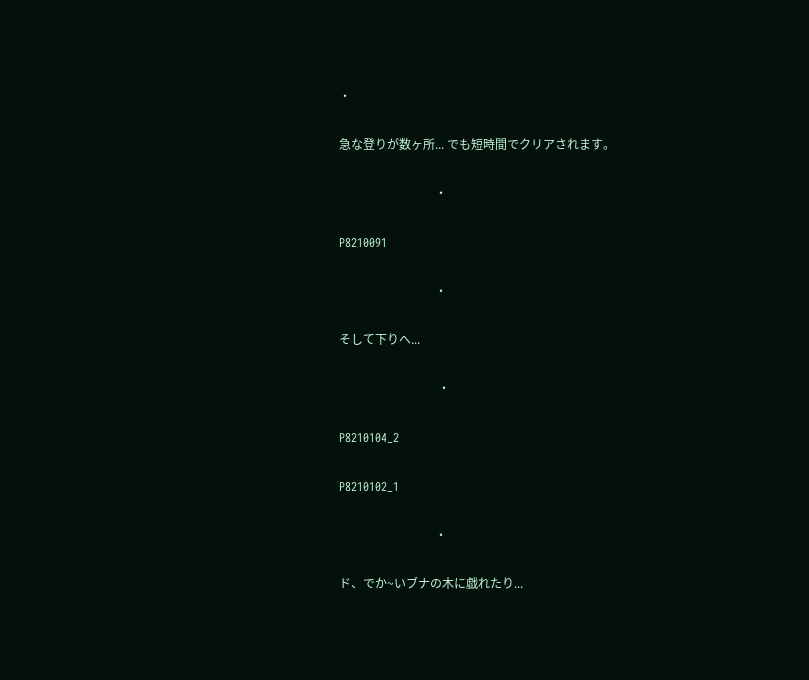・

急な登りが数ヶ所... でも短時間でクリアされます。

                                ・

P8210091

                                ・

そして下りへ...

                                 ・

P8210104_2

P8210102_1

                                ・

ド、でか~いブナの木に戯れたり...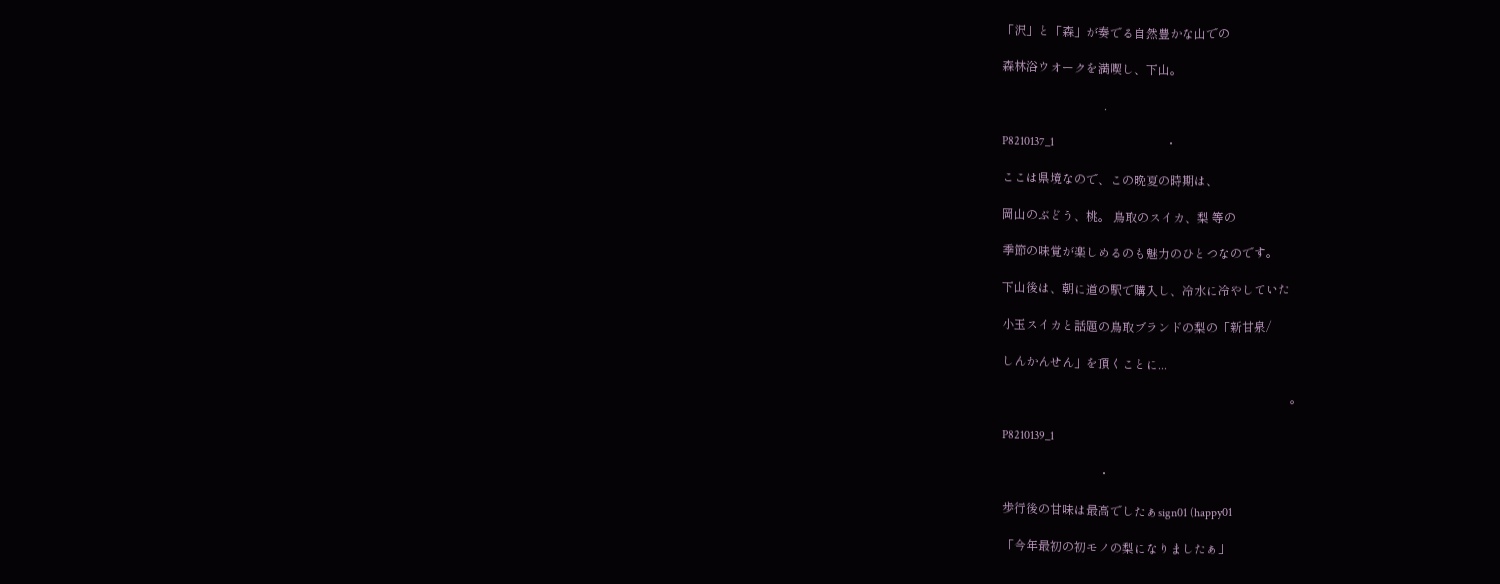「沢」と「森」が奏でる自然豊かな山での

森林浴ウオークを満喫し、下山。

                                  .

P8210137_1                                     ・

ここは県境なので、この晩夏の時期は、

岡山のぶどう、桃。 鳥取のスイカ、梨 等の

季節の味覚が楽しめるのも魅力のひとつなのです。

下山後は、朝に道の駅で購入し、冷水に冷やしていた

小玉スイカと話題の鳥取ブランドの梨の「新甘泉/

しんかんせん」を頂くことに...

                                                                                                。

P8210139_1

                                ・

歩行後の甘味は最高でしたぁsign01 (happy01

「今年最初の初モノの梨になりましたぁ」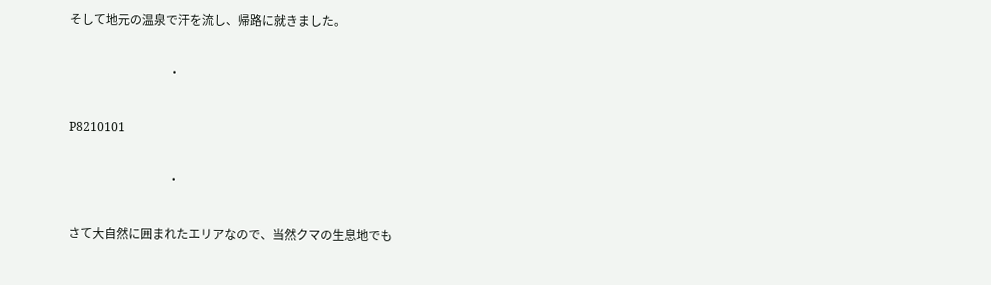そして地元の温泉で汗を流し、帰路に就きました。

                                 ・

P8210101

                                 ・

さて大自然に囲まれたエリアなので、当然クマの生息地でも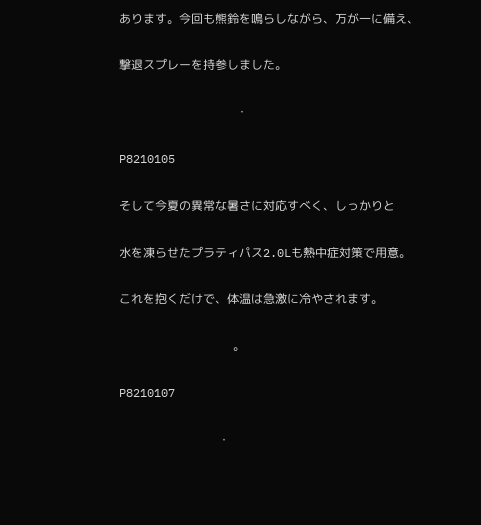あります。今回も熊鈴を鳴らしながら、万が一に備え、

撃退スプレーを持参しました。

                                       ・

P8210105

そして今夏の異常な暑さに対応すべく、しっかりと

水を凍らせたプラティパス2.0Lも熱中症対策で用意。

これを抱くだけで、体温は急激に冷やされます。

                                      。

P8210107

                                 ・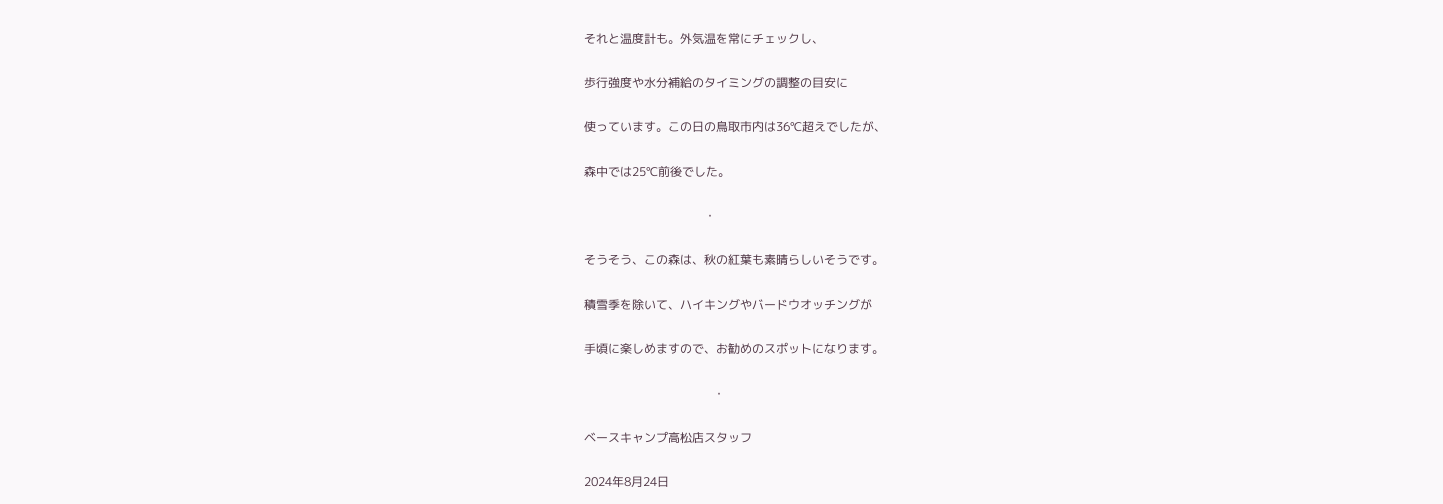それと温度計も。外気温を常にチェックし、

歩行強度や水分補給のタイミングの調整の目安に

使っています。この日の鳥取市内は36℃超えでしたが、

森中では25℃前後でした。

                                        ・

そうそう、この森は、秋の紅葉も素晴らしいそうです。

積雪季を除いて、ハイキングやバードウオッチングが

手頃に楽しめますので、お勧めのスポットになります。

                                           ・

ベースキャンプ高松店スタッフ

2024年8月24日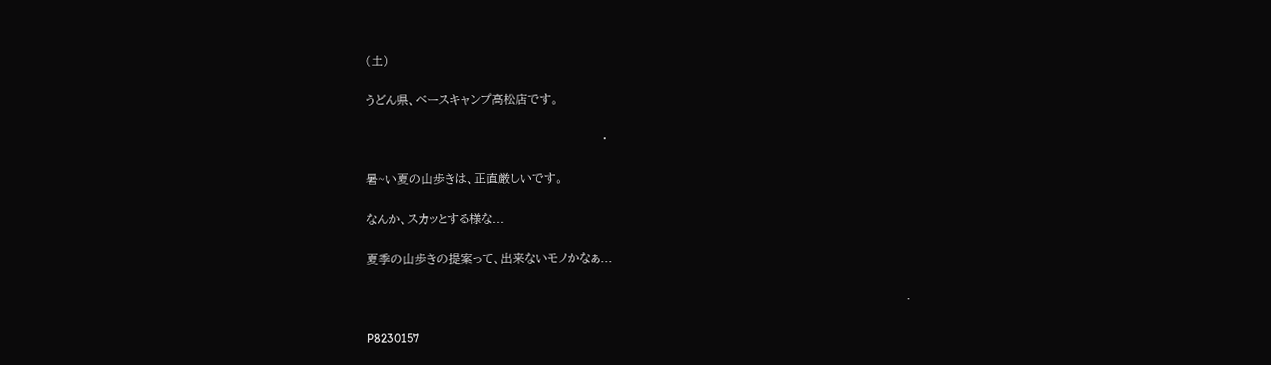(土)

うどん県、ベースキャンプ高松店です。

                                                           ・

暑~い夏の山歩きは、正直厳しいです。

なんか、スカッとする様な...

夏季の山歩きの提案って、出来ないモノかなぁ...

                                                                                                                                       .

P8230157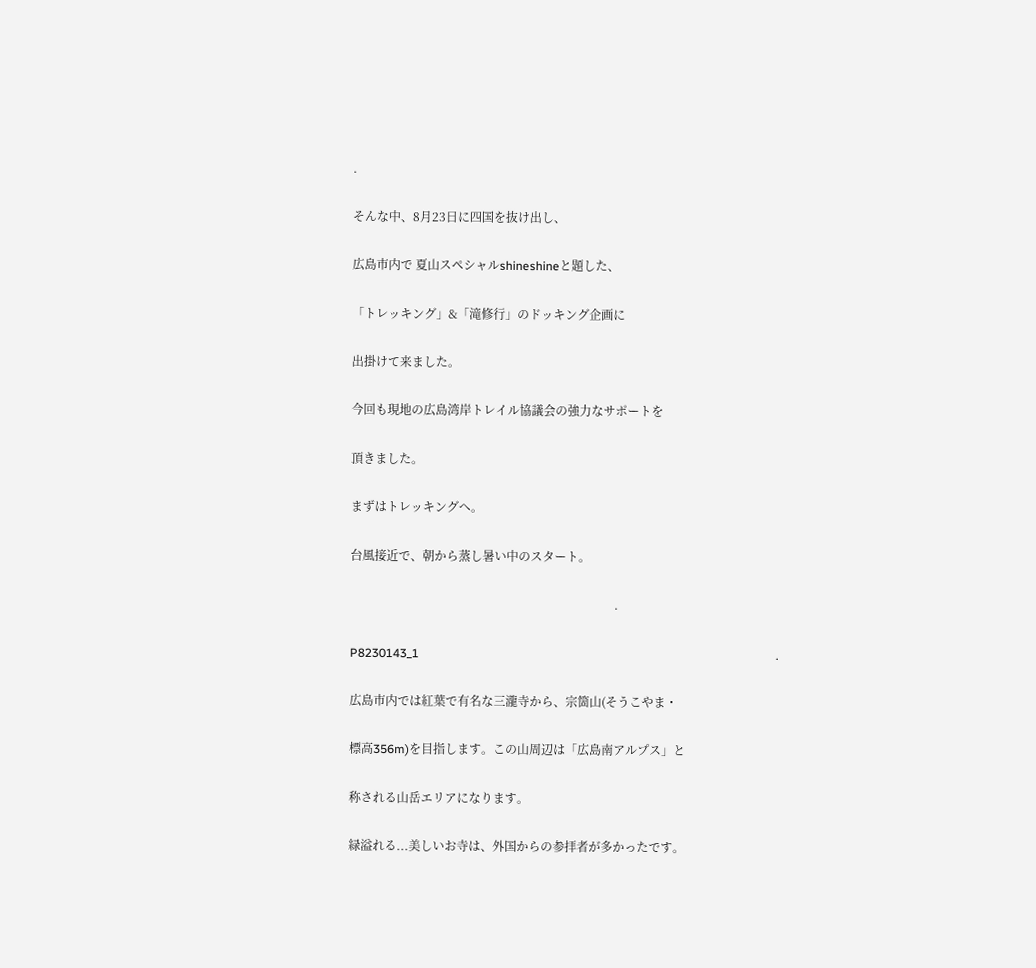.

そんな中、8月23日に四国を抜け出し、

広島市内で 夏山スペシャルshineshineと題した、

「トレッキング」&「滝修行」のドッキング企画に

出掛けて来ました。

今回も現地の広島湾岸トレイル協議会の強力なサポートを

頂きました。

まずはトレッキングへ。

台風接近で、朝から蒸し暑い中のスタート。

                                                                                        .

P8230143_1                                                                                                                       .

広島市内では紅葉で有名な三瀧寺から、宗箇山(そうこやま・

標高356m)を目指します。この山周辺は「広島南アルプス」と

称される山岳エリアになります。

緑溢れる...美しいお寺は、外国からの参拝者が多かったです。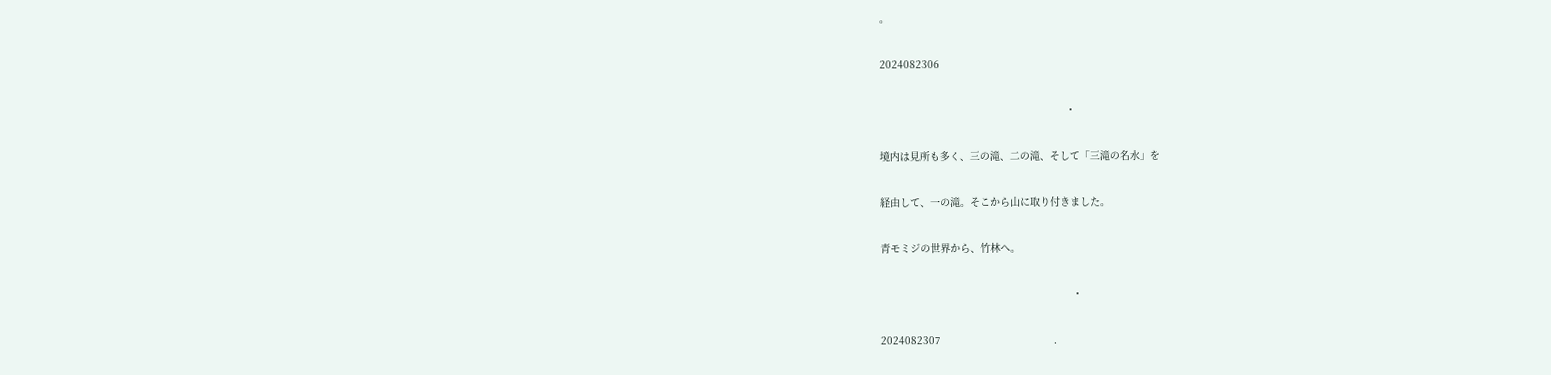。

2024082306

                                                              ・

境内は見所も多く、三の滝、二の滝、そして「三滝の名水」を

経由して、一の滝。そこから山に取り付きました。

青モミジの世界から、竹林へ。

                                                                ・

2024082307                                      .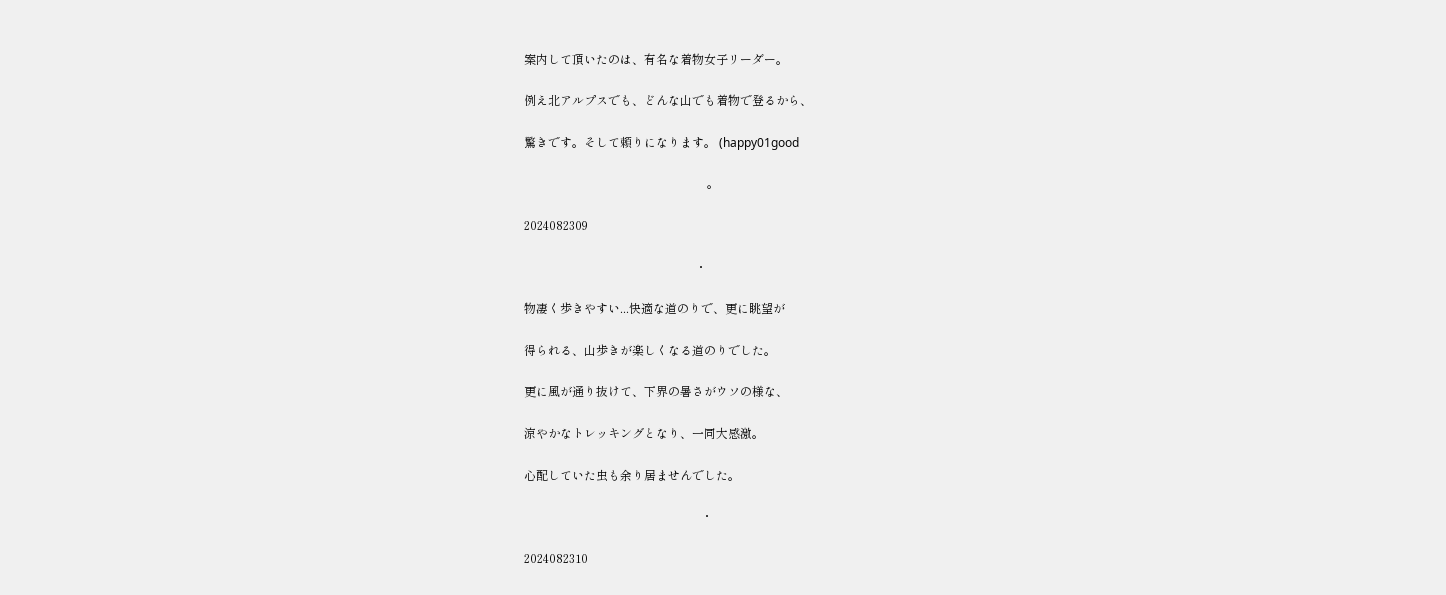案内して頂いたのは、有名な着物女子リーダー。

例え北アルプスでも、どんな山でも着物で登るから、

驚きです。そして頼りになります。 (happy01good

                                                             。

2024082309

                                                         ・

物凄く歩きやすい...快適な道のりで、更に眺望が

得られる、山歩きが楽しくなる道のりでした。

更に風が通り抜けて、下界の暑さがウソの様な、

涼やかなトレッキングとなり、一同大感激。

心配していた虫も余り居ませんでした。

                                                           ・

2024082310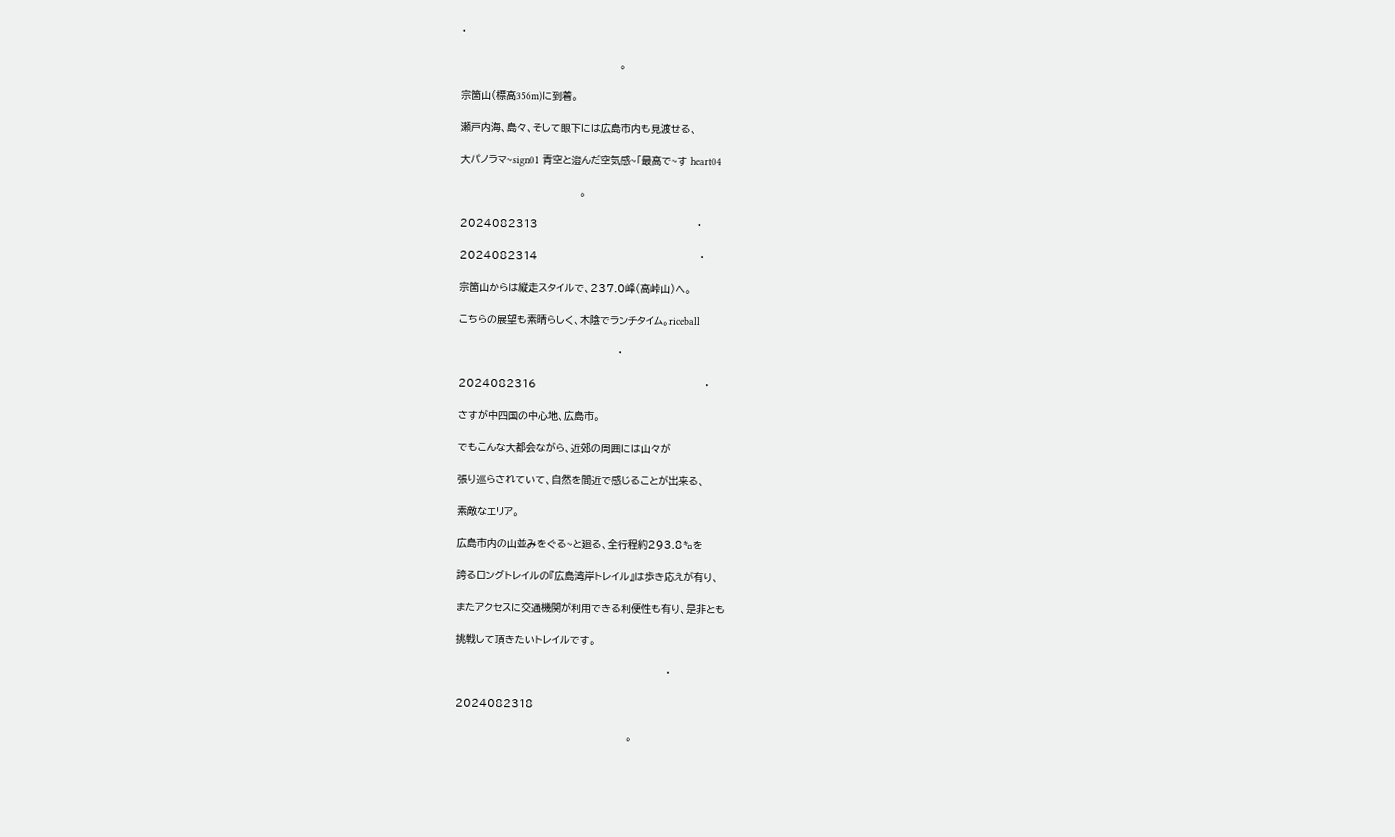・

                                                     。

宗箇山(標高356m)に到着。

瀬戸内海、島々、そして眼下には広島市内も見渡せる、

大パノラマ~sign01 青空と澄んだ空気感~「最高で~す heart04

                                        。

2024082313                                                     ・

2024082314                                                      ・

宗箇山からは縦走スタイルで、237.0峰(高峠山)へ。

こちらの展望も素晴らしく、木陰でランチタイム。riceball

                                                     ・

2024082316                                                        ・

さすが中四国の中心地、広島市。

でもこんな大都会ながら、近郊の周囲には山々が

張り巡らされていて、自然を間近で感じることが出来る、

素敵なエリア。

広島市内の山並みをぐる~と廻る、全行程約293.8㌔を

誇るロングトレイルの『広島湾岸トレイル』は歩き応えが有り、

またアクセスに交通機関が利用できる利便性も有り、是非とも

挑戦して頂きたいトレイルです。

                                                                      ・

2024082318

                                                         。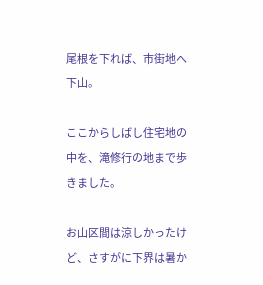尾根を下れば、市街地へ下山。

ここからしばし住宅地の中を、滝修行の地まで歩きました。

お山区間は涼しかったけど、さすがに下界は暑か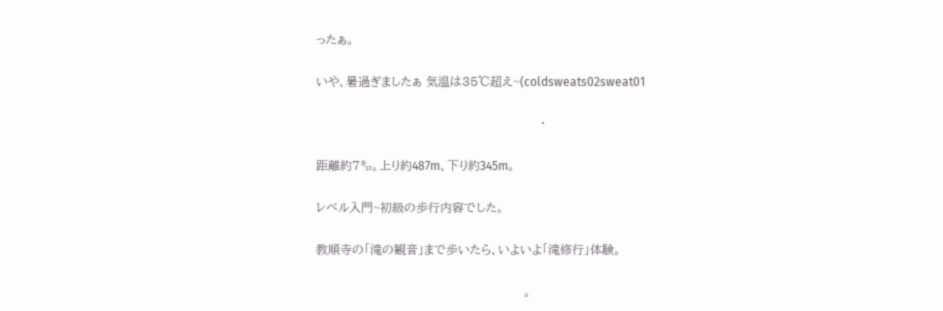ったぁ。

いや、暑過ぎましたぁ 気温は35℃超え~(coldsweats02sweat01

                                                        ・

距離約7㌔。上り約487m、下り約345m。

レベル入門~初級の歩行内容でした。

教順寺の「滝の観音」まで歩いたら、いよいよ「滝修行」体験。

                                                    。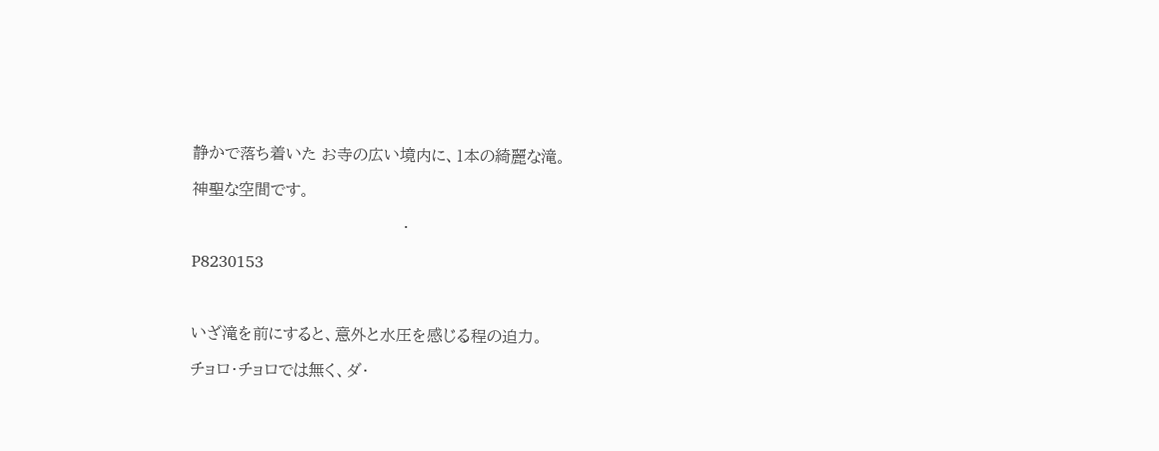静かで落ち着いた お寺の広い境内に、1本の綺麗な滝。

神聖な空間です。

                                          ・

P8230153



いざ滝を前にすると、意外と水圧を感じる程の迫力。

チョロ・チョロでは無く、ダ・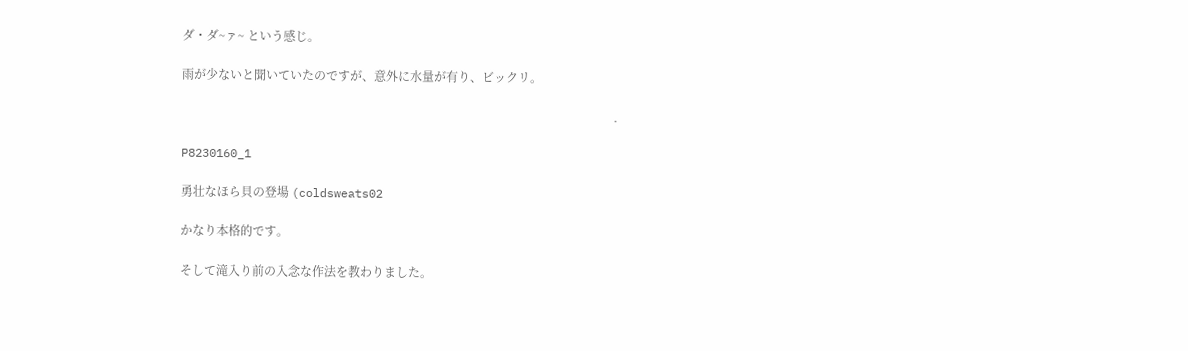ダ・ダ~ァ~ という感じ。

雨が少ないと聞いていたのですが、意外に水量が有り、ビックリ。

                                                                                                                                                .

P8230160_1

勇壮なほら貝の登場 (coldsweats02

かなり本格的です。

そして滝入り前の入念な作法を教わりました。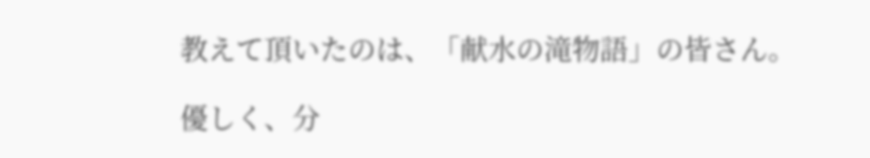教えて頂いたのは、「献水の滝物語」の皆さん。

優しく、分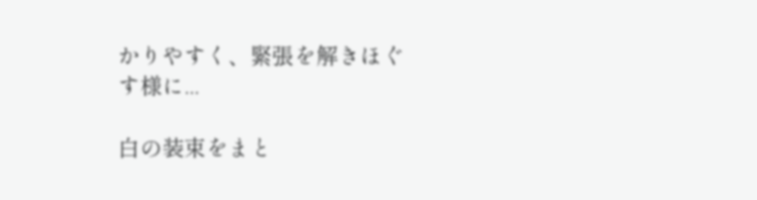かりやすく、緊張を解きほぐす様に...

白の装束をまと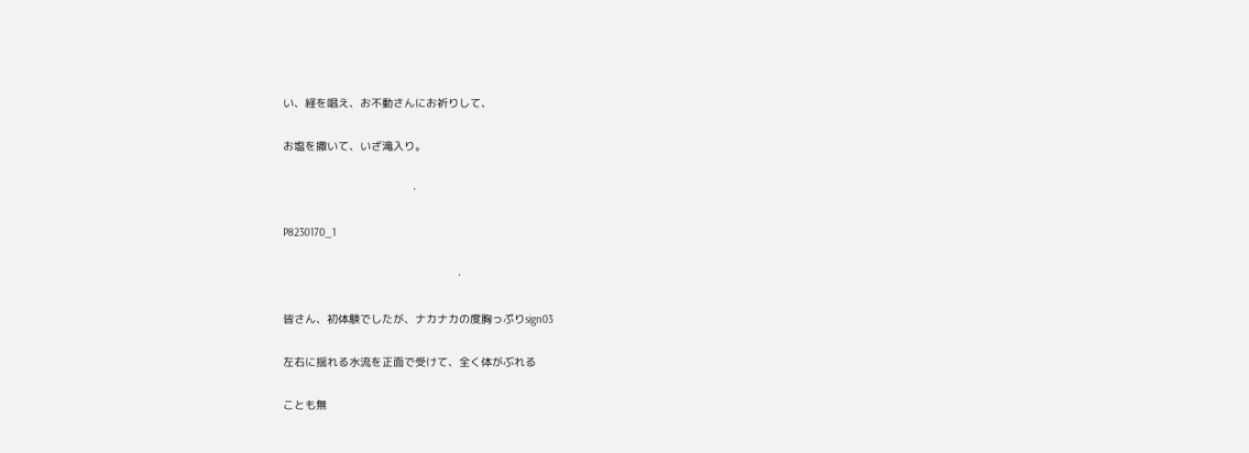い、経を唱え、お不動さんにお祈りして、

お塩を撒いて、いざ滝入り。

                                          ・

P8230170_1

                                                         ・

皆さん、初体験でしたが、ナカナカの度胸っぷりsign03

左右に揺れる水流を正面で受けて、全く体がぶれる

ことも無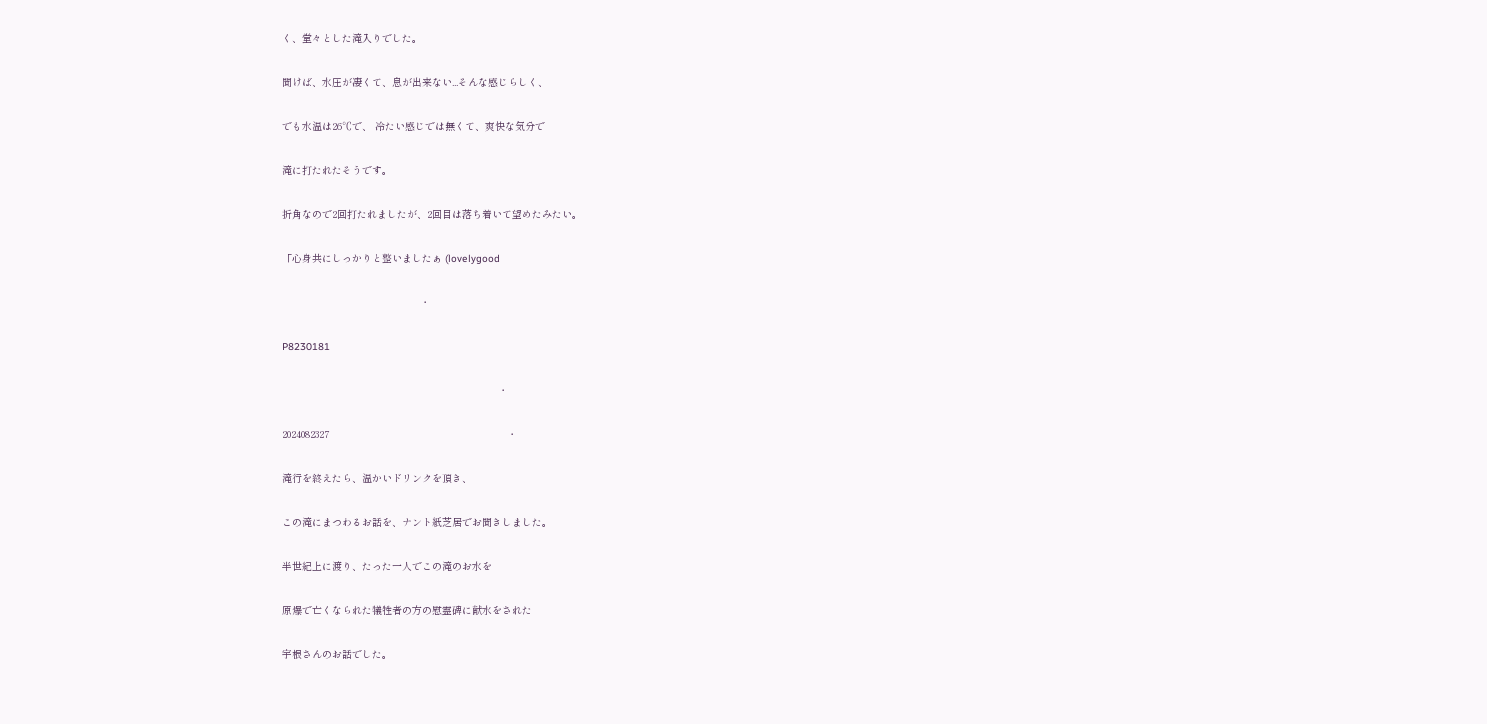く、堂々とした滝入りでした。

聞けば、水圧が凄くて、息が出来ない...そんな感じらしく、

でも水温は26℃で、 冷たい感じでは無くて、爽快な気分で

滝に打たれたそうです。

折角なので2回打たれましたが、2回目は落ち着いて望めたみたい。

「心身共にしっかりと整いましたぁ (lovelygood

                                              ・

P8230181

                                                                        ・

2024082327                                                           ・

滝行を終えたら、温かいドリンクを頂き、

この滝にまつわるお話を、ナント紙芝居でお聞きしました。

半世紀上に渡り、たった一人でこの滝のお水を

原爆で亡くなられた犠牲者の方の慰霊碑に献水をされた

宇根さんのお話でした。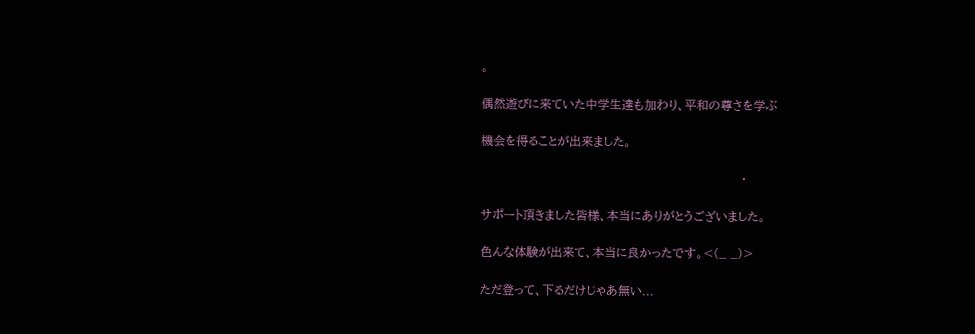。

偶然遊びに来ていた中学生達も加わり、平和の尊さを学ぶ

機会を得ることが出来ました。

                                                                 ・

サポート頂きました皆様、本当にありがとうございました。

色んな体験が出来て、本当に良かったです。<(_ _)>

ただ登って、下るだけじゃあ無い...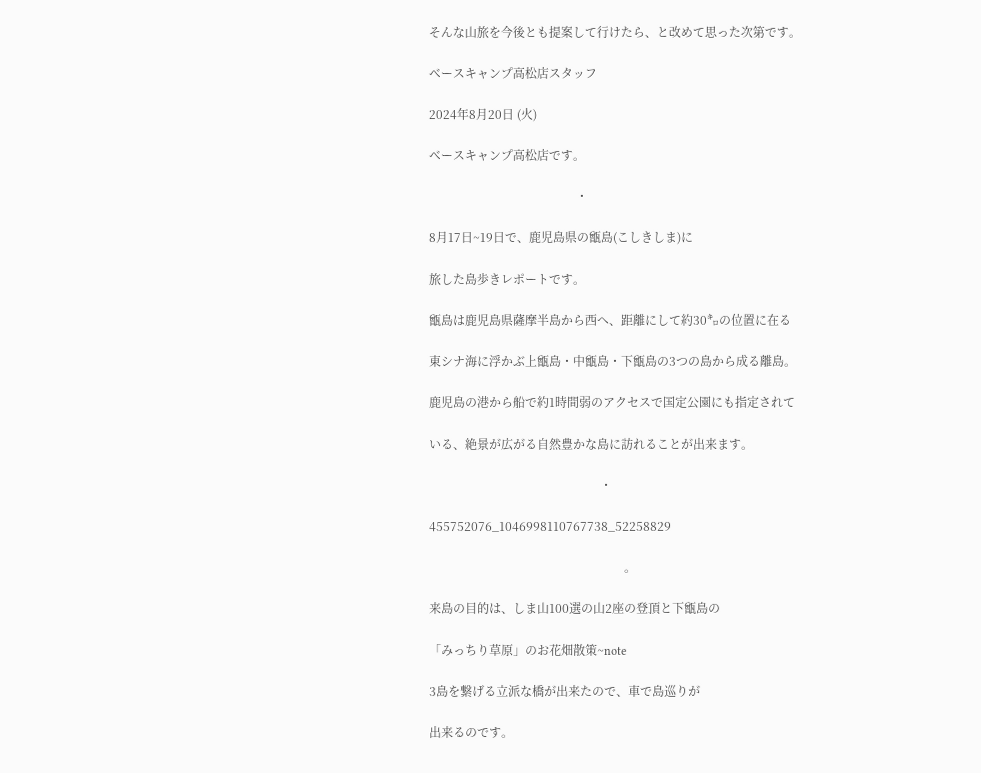そんな山旅を今後とも提案して行けたら、と改めて思った次第です。

ベースキャンプ高松店スタッフ

2024年8月20日 (火)

ベースキャンプ高松店です。

                                                 ・

8月17日~19日で、鹿児島県の甑島(こしきしま)に

旅した島歩きレポートです。

甑島は鹿児島県薩摩半島から西へ、距離にして約30㌔の位置に在る

東シナ海に浮かぶ上甑島・中甑島・下甑島の3つの島から成る離島。

鹿児島の港から船で約1時間弱のアクセスで国定公園にも指定されて

いる、絶景が広がる自然豊かな島に訪れることが出来ます。

                                                         ・

455752076_1046998110767738_52258829

                                                                 。

来島の目的は、しま山100選の山2座の登頂と下甑島の

「みっちり草原」のお花畑散策~note

3島を繋げる立派な橋が出来たので、車で島巡りが

出来るのです。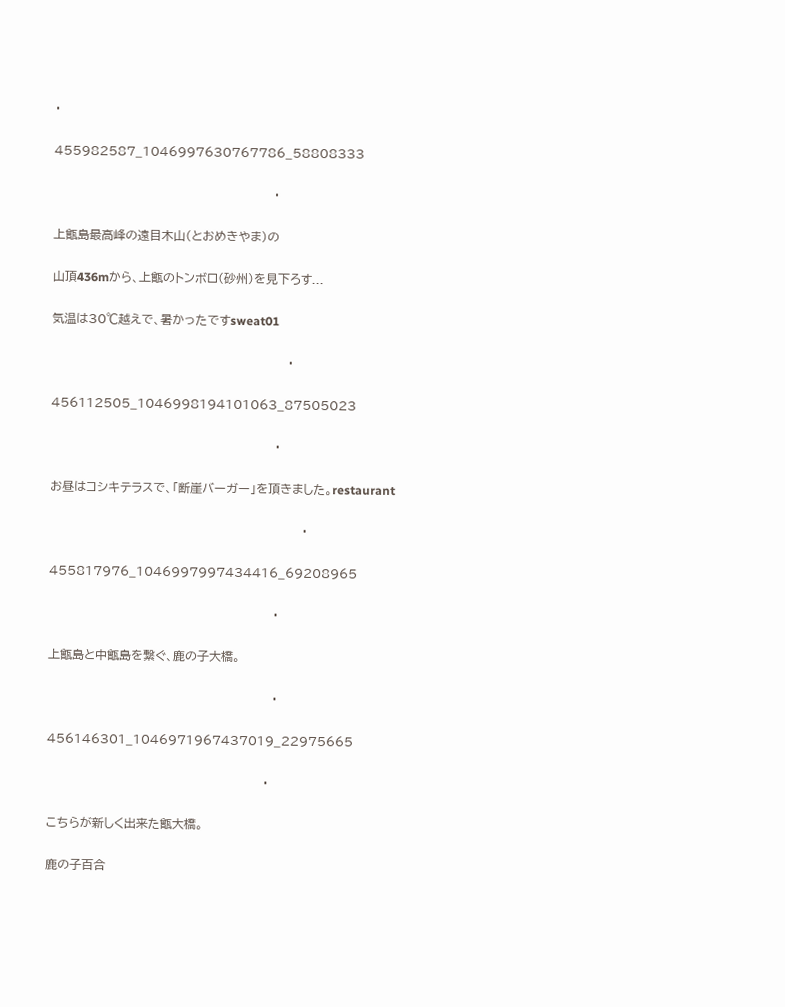・

455982587_1046997630767786_58808333

                                                       ・

上甑島最高峰の遠目木山(とおめきやま)の

山頂436mから、上甑のトンボロ(砂州)を見下ろす...

気温は30℃越えで、暑かったですsweat01

                                                           ・

456112505_1046998194101063_87505023

                                                        ・

お昼はコシキテラスで、「断崖バーガー」を頂きました。restaurant

                                                               ・

455817976_1046997997434416_69208965

                                                        ・

上甑島と中甑島を繋ぐ、鹿の子大橋。

                                                        ・

456146301_1046971967437019_22975665

                                                      ・

こちらが新しく出来た甑大橋。

鹿の子百合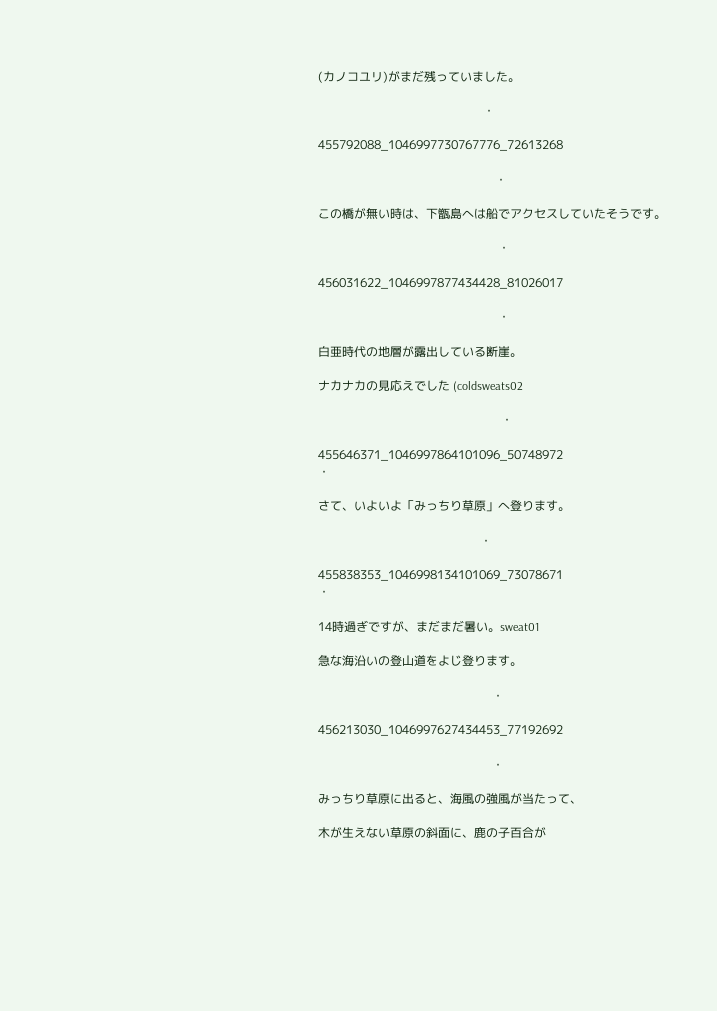(カノコユリ)がまだ残っていました。

                                                       ・

455792088_1046997730767776_72613268

                                                           ・

この橋が無い時は、下甑島へは船でアクセスしていたそうです。

                                                            ・

456031622_1046997877434428_81026017

                                                            ・

白亜時代の地層が露出している断崖。

ナカナカの見応えでした (coldsweats02

                                                             ・

455646371_1046997864101096_50748972                                                       ・

さて、いよいよ「みっちり草原」へ登ります。

                                                      ・

455838353_1046998134101069_73078671                                                           ・

14時過ぎですが、まだまだ暑い。sweat01

急な海沿いの登山道をよじ登ります。

                                                          ・

456213030_1046997627434453_77192692

                                                          ・

みっちり草原に出ると、海風の強風が当たって、

木が生えない草原の斜面に、鹿の子百合が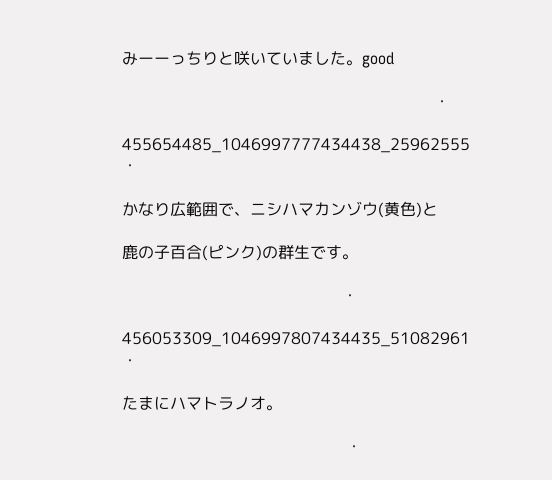みーーっちりと咲いていました。good

                                                                              ・

455654485_1046997777434438_25962555                                                        ・

かなり広範囲で、ニシハマカンゾウ(黄色)と

鹿の子百合(ピンク)の群生です。

                                                       ・

456053309_1046997807434435_51082961                                                        ・

たまにハマトラノオ。

                                                        ・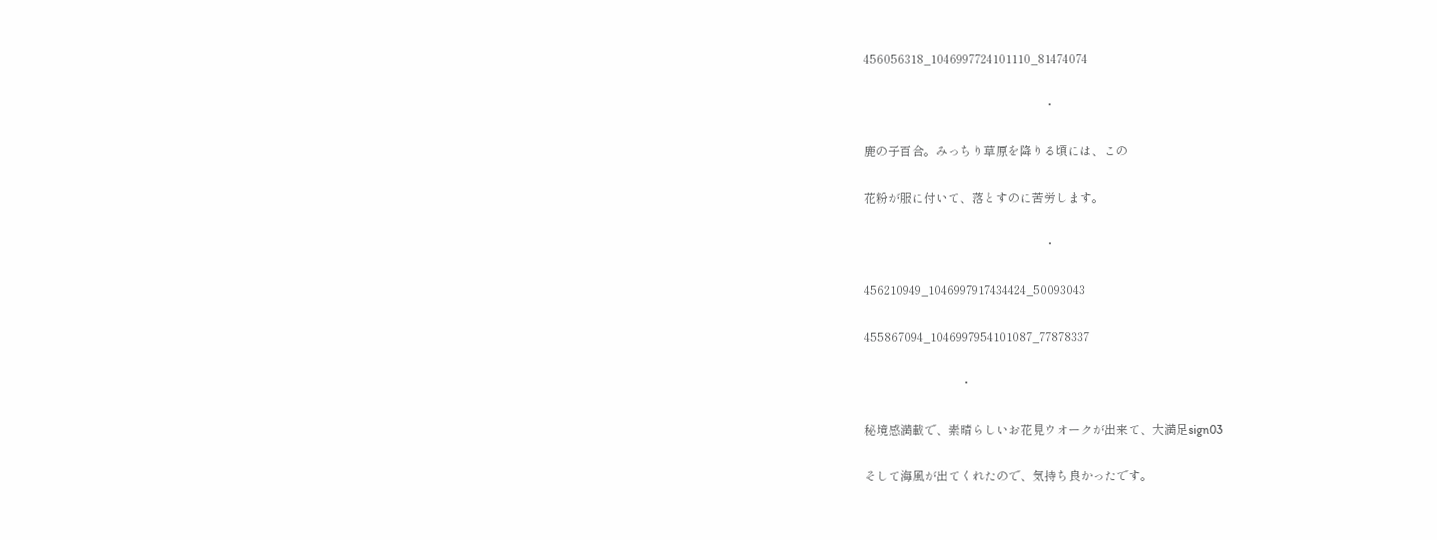456056318_1046997724101110_81474074

                                                            ・

鹿の子百合。みっちり草原を降りる頃には、この

花粉が服に付いて、落とすのに苦労します。

                                                            ・

456210949_1046997917434424_50093043

455867094_1046997954101087_77878337

                                ・

秘境感満載で、素晴らしいお花見ウオークが出来て、大満足sign03

そして海風が出てくれたので、気持ち良かったです。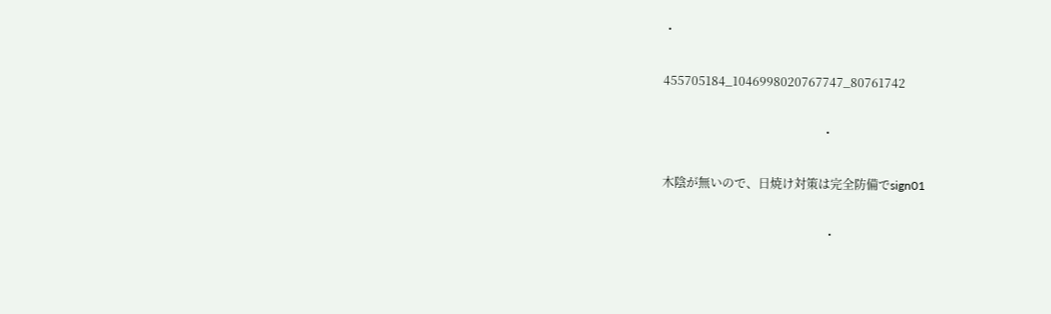・

455705184_1046998020767747_80761742

                                                     ・

木陰が無いので、日焼け対策は完全防備でsign01

                                                      ・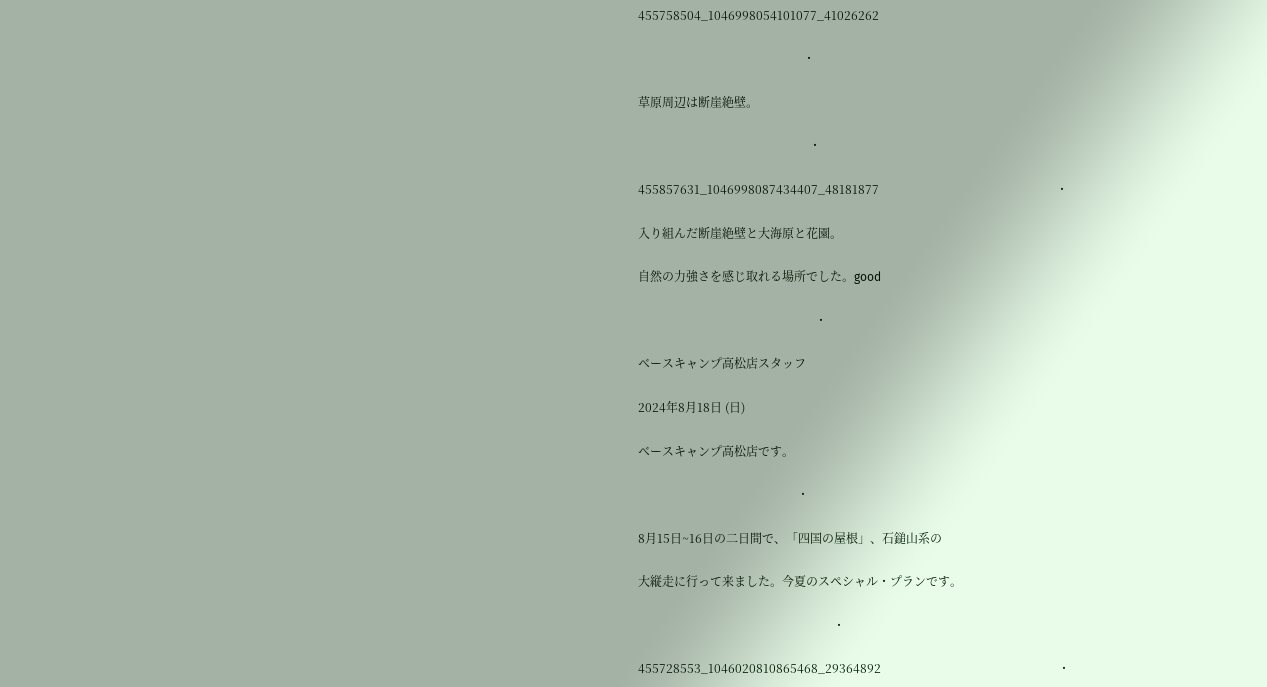455758504_1046998054101077_41026262

                                                       ・

草原周辺は断崖絶壁。

                                                         ・

455857631_1046998087434407_48181877                                                           ・

入り組んだ断崖絶壁と大海原と花園。

自然の力強さを感じ取れる場所でした。good

                                                           ・

ベースキャンプ高松店スタッフ

2024年8月18日 (日)

ベースキャンプ高松店です。

                                                     ・

8月15日~16日の二日間で、「四国の屋根」、石鎚山系の

大縦走に行って来ました。今夏のスペシャル・プランです。

                                                                 ・

455728553_1046020810865468_29364892                                                           ・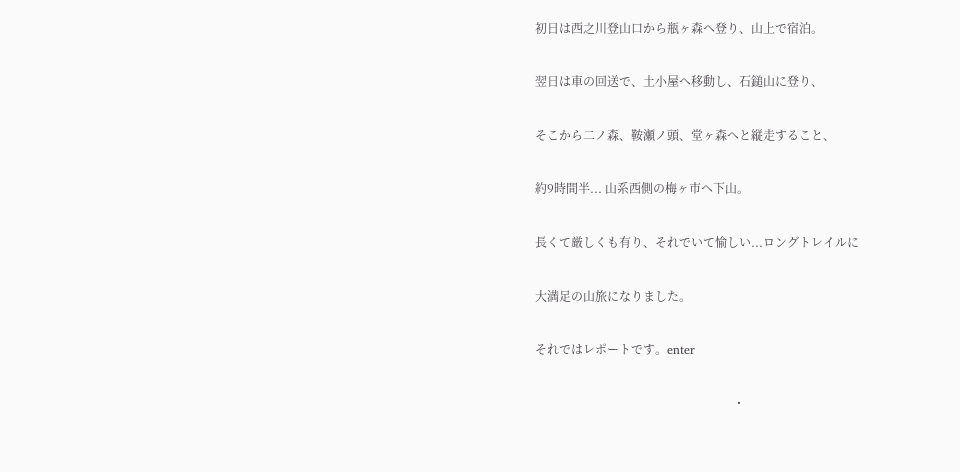初日は西之川登山口から瓶ヶ森へ登り、山上で宿泊。

翌日は車の回送で、土小屋へ移動し、石鎚山に登り、

そこから二ノ森、鞍瀬ノ頭、堂ヶ森へと縦走すること、

約9時間半... 山系西側の梅ヶ市へ下山。

長くて厳しくも有り、それでいて愉しい...ロングトレイルに

大満足の山旅になりました。

それではレポートです。enter

                                                                  ・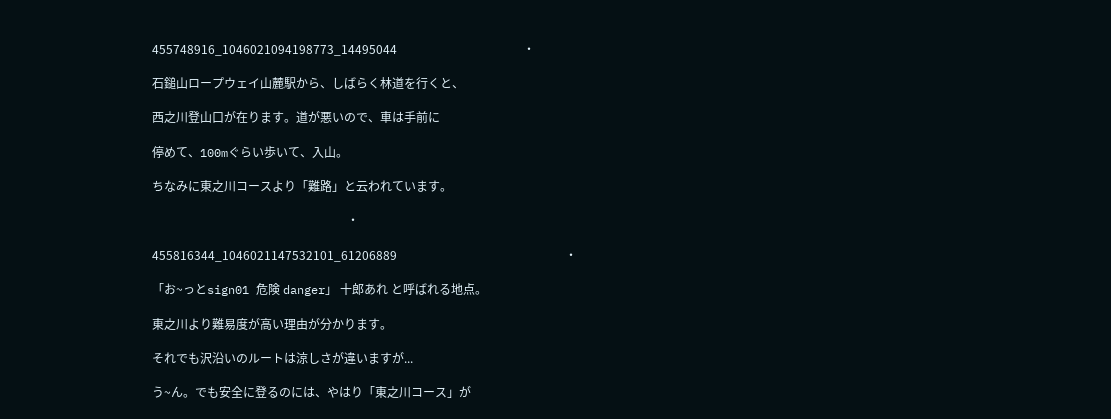455748916_1046021094198773_14495044                                          ・

石鎚山ロープウェイ山麓駅から、しばらく林道を行くと、

西之川登山口が在ります。道が悪いので、車は手前に

停めて、100mぐらい歩いて、入山。

ちなみに東之川コースより「難路」と云われています。

                                                                 ・

455816344_1046021147532101_61206889                                                        ・

「お~っとsign01 危険 danger」 十郎あれ と呼ばれる地点。

東之川より難易度が高い理由が分かります。

それでも沢沿いのルートは涼しさが違いますが...

う~ん。でも安全に登るのには、やはり「東之川コース」が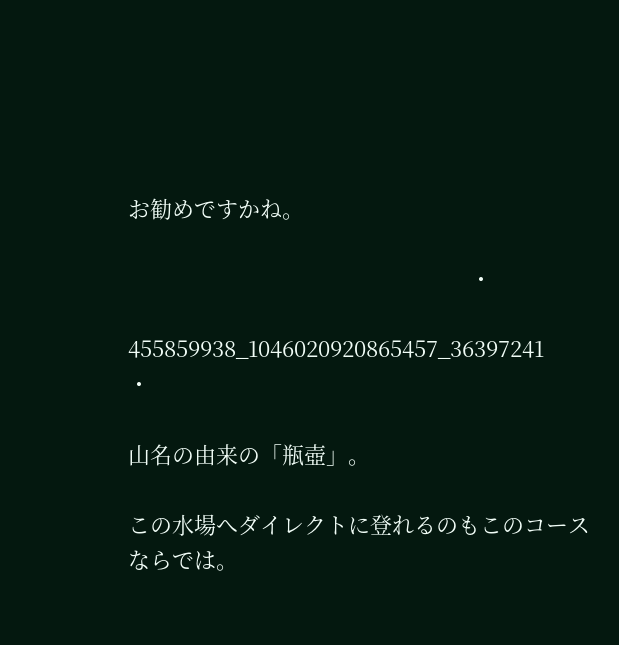お勧めですかね。

                                                         ・

455859938_1046020920865457_36397241                                                           ・

山名の由来の「瓶壺」。

この水場へダイレクトに登れるのもこのコースならでは。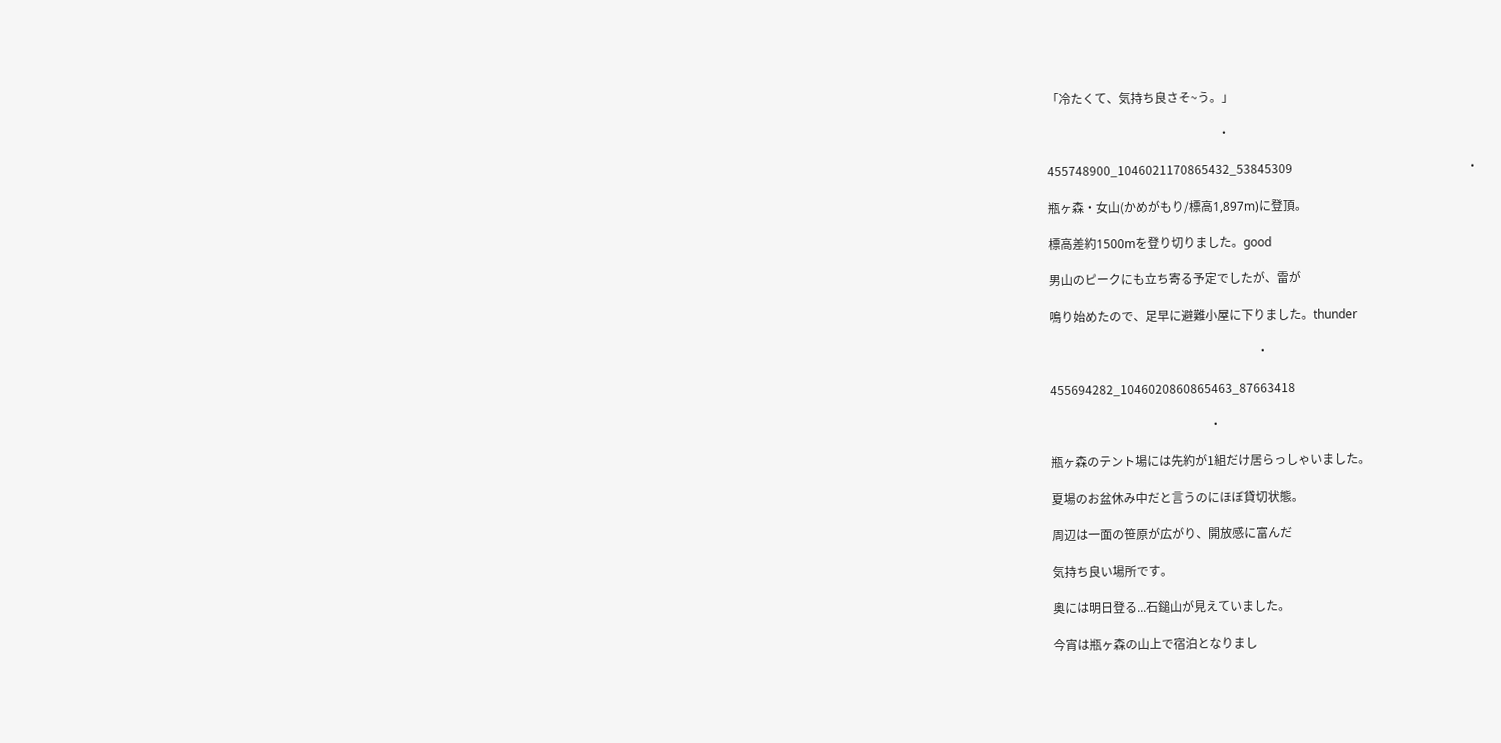「冷たくて、気持ち良さそ~う。」

                                                         ・

455748900_1046021170865432_53845309                                                          ・

瓶ヶ森・女山(かめがもり/標高1,897m)に登頂。

標高差約1500mを登り切りました。good

男山のピークにも立ち寄る予定でしたが、雷が

鳴り始めたので、足早に避難小屋に下りました。thunder

                                                                     ・

455694282_1046020860865463_87663418

                                                     ・

瓶ヶ森のテント場には先約が1組だけ居らっしゃいました。

夏場のお盆休み中だと言うのにほぼ貸切状態。

周辺は一面の笹原が広がり、開放感に富んだ

気持ち良い場所です。

奥には明日登る...石鎚山が見えていました。

今宵は瓶ヶ森の山上で宿泊となりまし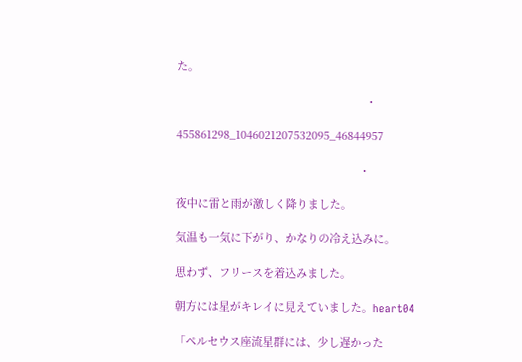た。

                                                               ・

455861298_1046021207532095_46844957

                                                             ・

夜中に雷と雨が激しく降りました。

気温も一気に下がり、かなりの冷え込みに。

思わず、フリースを着込みました。

朝方には星がキレイに見えていました。heart04

「ペルセウス座流星群には、少し遅かった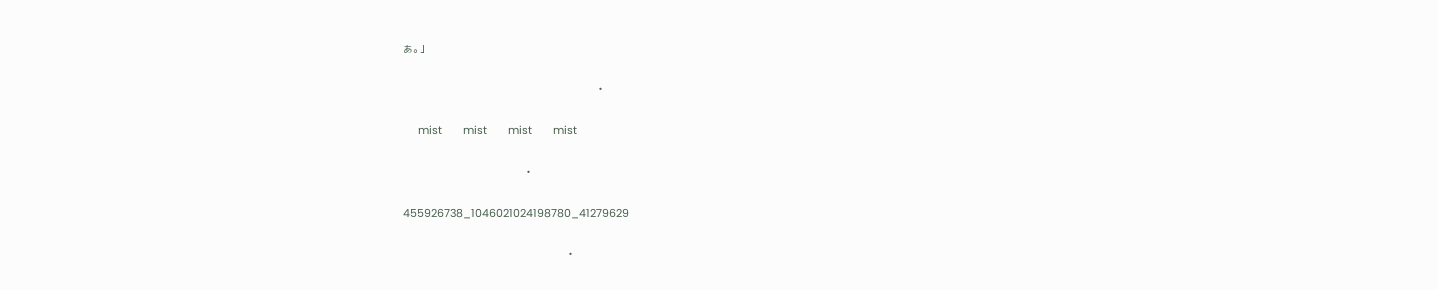ぁ。」

                                                                ・

     mist       mist       mist       mist

                                        ・

455926738_1046021024198780_41279629

                                                      ・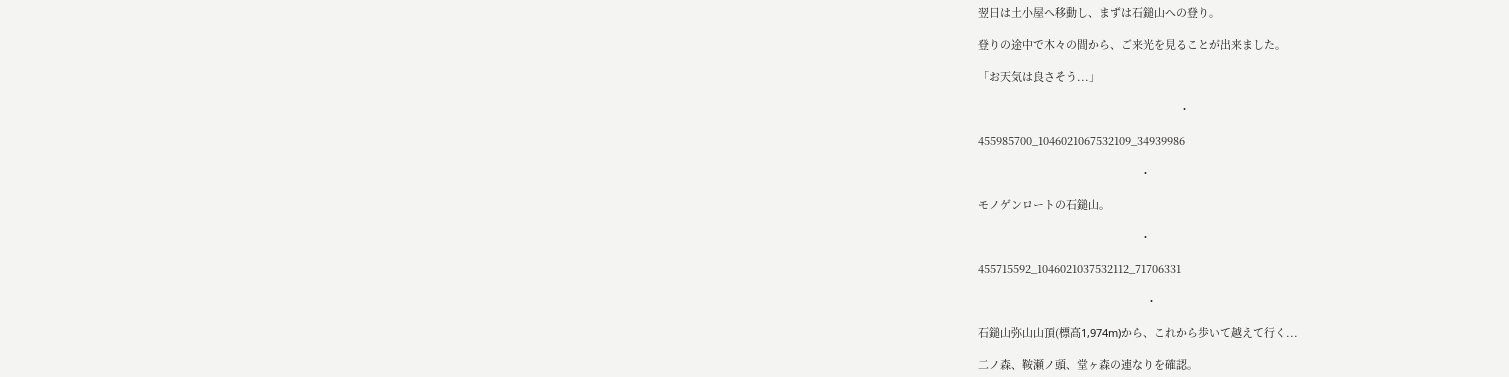翌日は土小屋へ移動し、まずは石鎚山への登り。

登りの途中で木々の間から、ご来光を見ることが出来ました。

「お天気は良さそう...」

                                                                   ・

455985700_1046021067532109_34939986

                                                      ・

モノゲンロートの石鎚山。

                                                      ・

455715592_1046021037532112_71706331

                                                        ・

石鎚山弥山山頂(標高1,974m)から、これから歩いて越えて行く...

二ノ森、鞍瀬ノ頭、堂ヶ森の連なりを確認。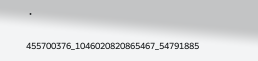・

455700376_1046020820865467_54791885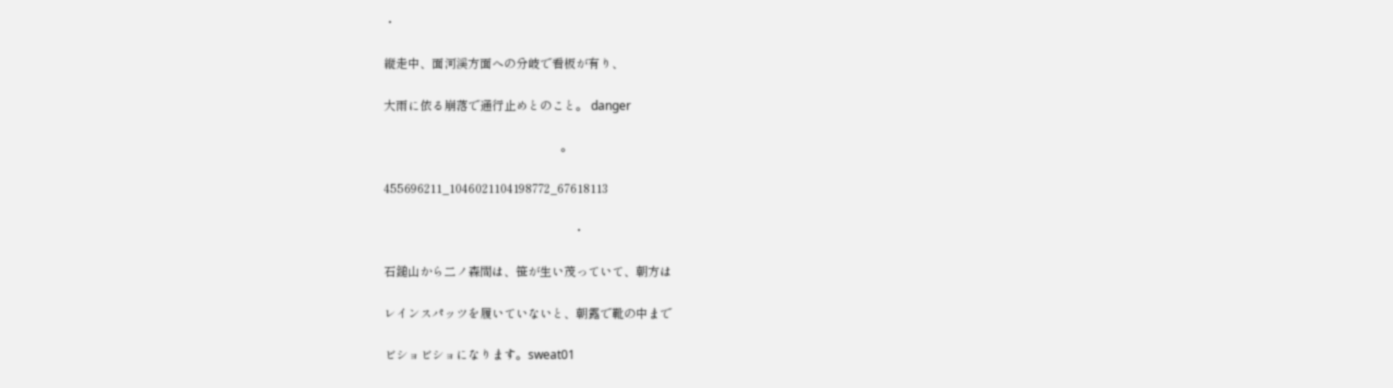・

縦走中、面河渓方面への分岐で看板が有り、

大雨に依る崩落で通行止めとのこと。 danger

                                                           。

455696211_1046021104198772_67618113

                                                               ・

石鎚山から二ノ森間は、笹が生い茂っていて、朝方は

レインスパッツを履いていないと、朝露で靴の中まで

ビショビショになります。sweat01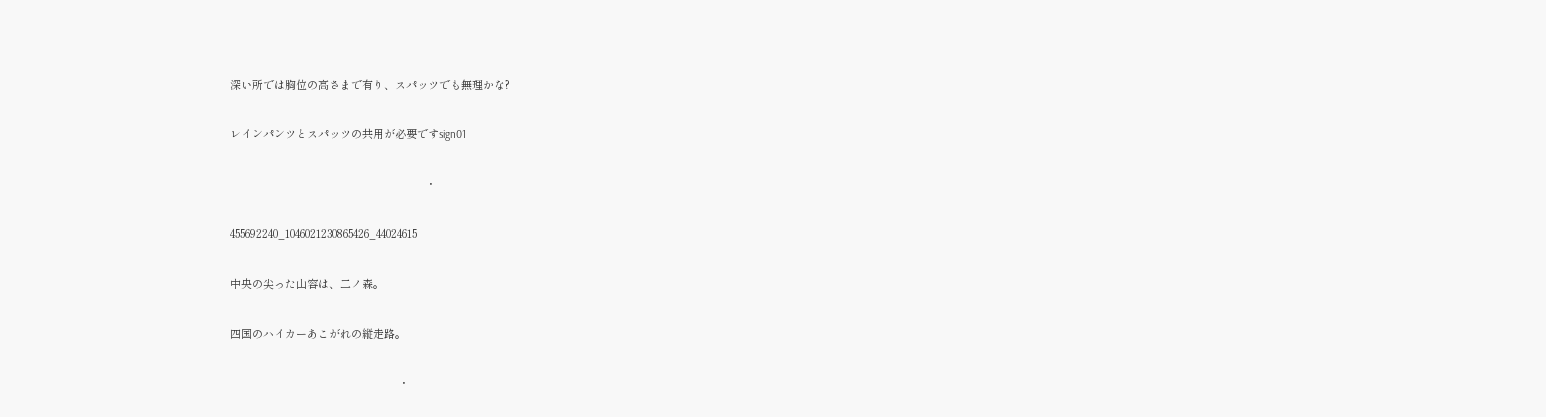深い所では胸位の高さまで有り、スパッツでも無理かな?

レインパンツとスパッツの共用が必要ですsign01

                                                                 ・

455692240_1046021230865426_44024615

中央の尖った山容は、二ノ森。

四国のハイカーあこがれの縦走路。

                                                        ・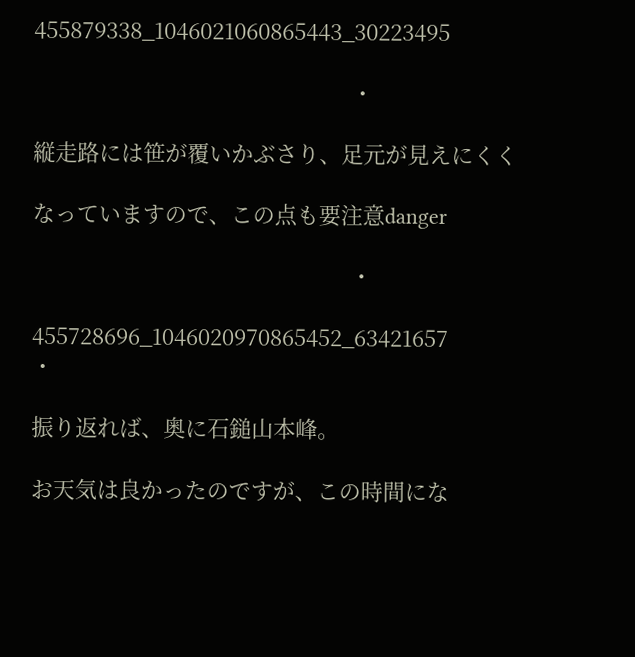455879338_1046021060865443_30223495

                                                     ・

縦走路には笹が覆いかぶさり、足元が見えにくく

なっていますので、この点も要注意danger

                                                     ・

455728696_1046020970865452_63421657                                                     ・

振り返れば、奥に石鎚山本峰。

お天気は良かったのですが、この時間にな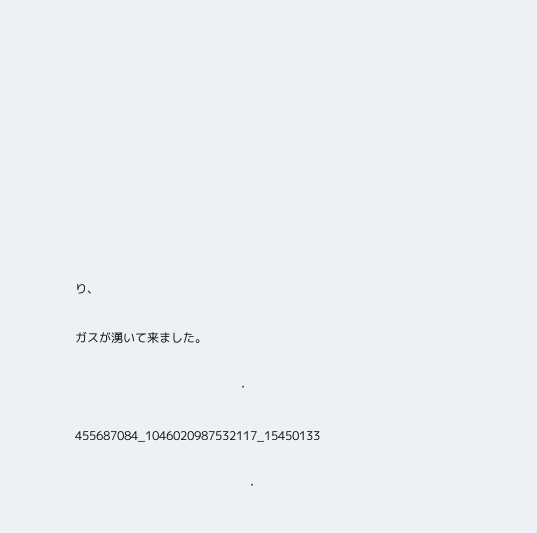り、

ガスが湧いて来ました。

                                                      ・

455687084_1046020987532117_15450133

                                                         ・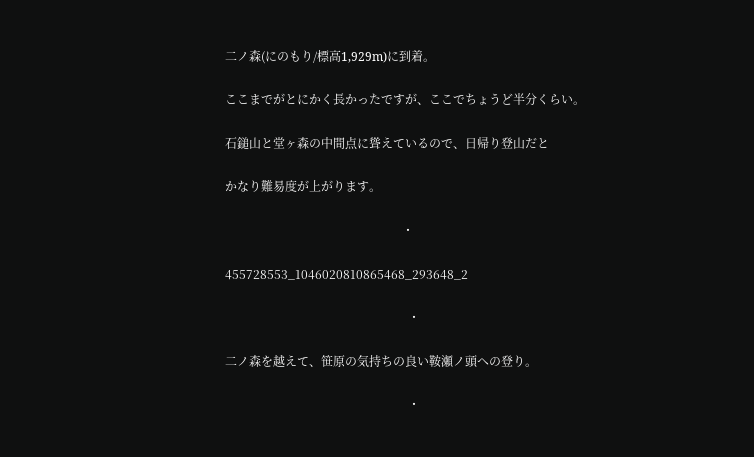二ノ森(にのもり/標高1,929m)に到着。

ここまでがとにかく長かったですが、ここでちょうど半分くらい。

石鎚山と堂ヶ森の中間点に聳えているので、日帰り登山だと

かなり難易度が上がります。

                                                           ・

455728553_1046020810865468_293648_2

                                                             ・

二ノ森を越えて、笹原の気持ちの良い鞍瀬ノ頭への登り。

                                                             ・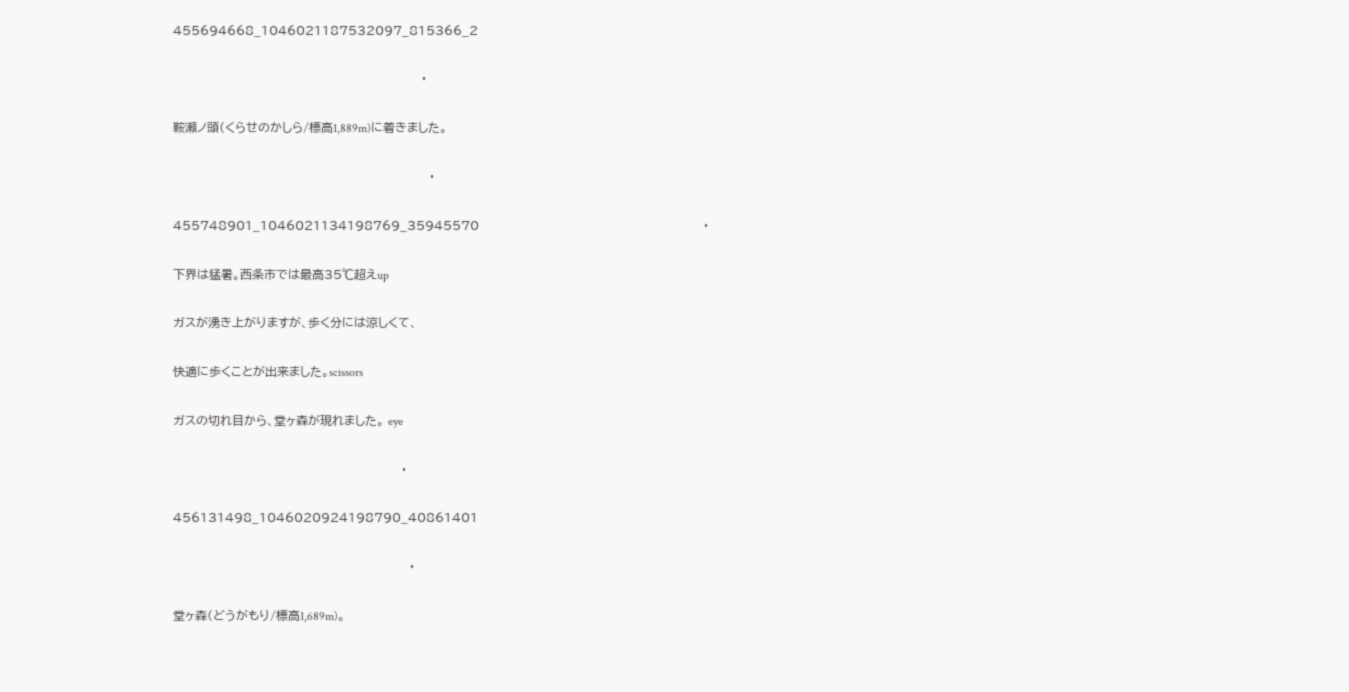455694668_1046021187532097_815366_2

                                                              ・

鞍瀬ノ頭(くらせのかしら/標高1,889m)に着きました。

                                                                ・

455748901_1046021134198769_35945570                                                        ・

下界は猛暑。西条市では最高35℃超えup

ガスが湧き上がりますが、歩く分には涼しくて、

快適に歩くことが出来ました。scissors

ガスの切れ目から、堂ヶ森が現れました。 eye

                                                         ・

456131498_1046020924198790_40861401

                                                           ・

堂ヶ森(どうがもり/標高1,689m)。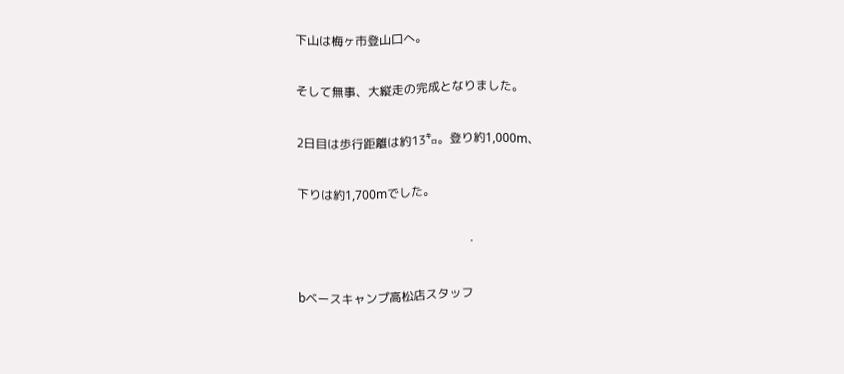下山は梅ヶ市登山口へ。

そして無事、大縦走の完成となりました。

2日目は歩行距離は約13㌔。登り約1,000m、

下りは約1,700mでした。

                                                        ・

bベースキャンプ高松店スタッフ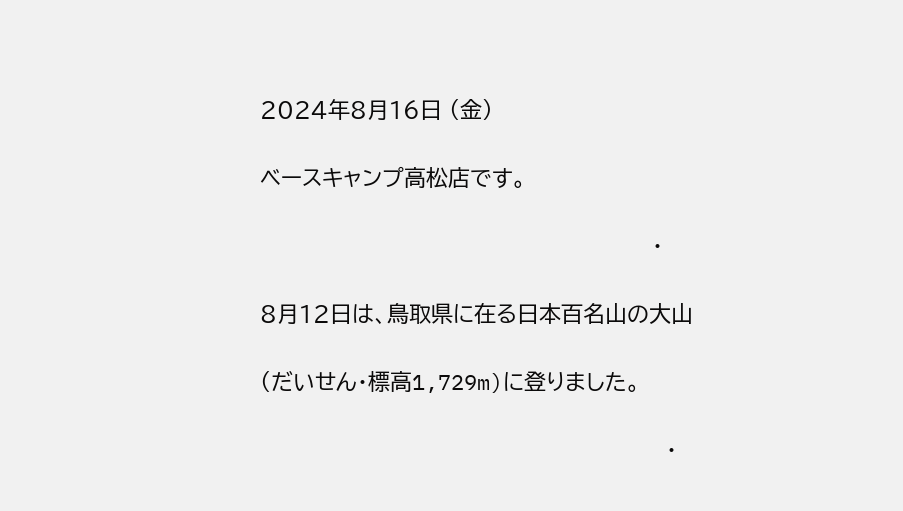2024年8月16日 (金)

ベースキャンプ高松店です。

                                                        ・

8月12日は、鳥取県に在る日本百名山の大山

(だいせん・標高1,729m)に登りました。

                                                          ・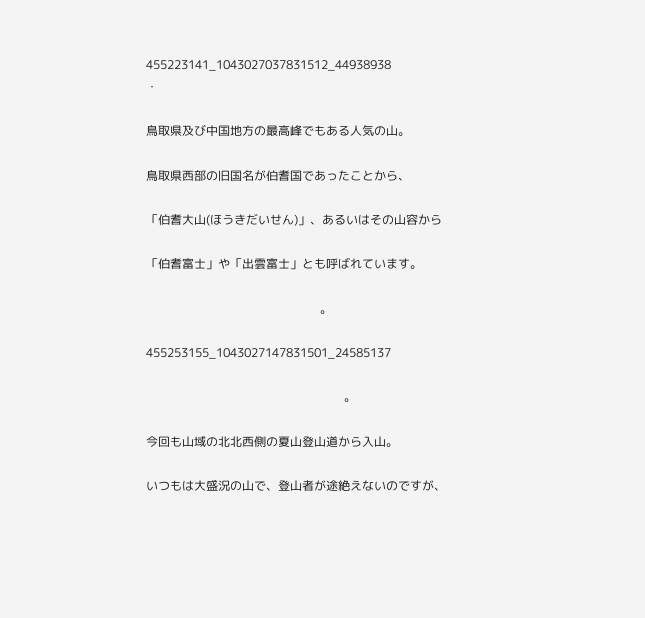455223141_1043027037831512_44938938                                                           ・

鳥取県及び中国地方の最高峰でもある人気の山。

鳥取県西部の旧国名が伯耆国であったことから、

「伯耆大山(ほうきだいせん)」、あるいはその山容から

「伯耆富士」や「出雲富士」とも呼ばれています。

                                                          。

455253155_1043027147831501_24585137

                                                                  。

今回も山域の北北西側の夏山登山道から入山。

いつもは大盛況の山で、登山者が途絶えないのですが、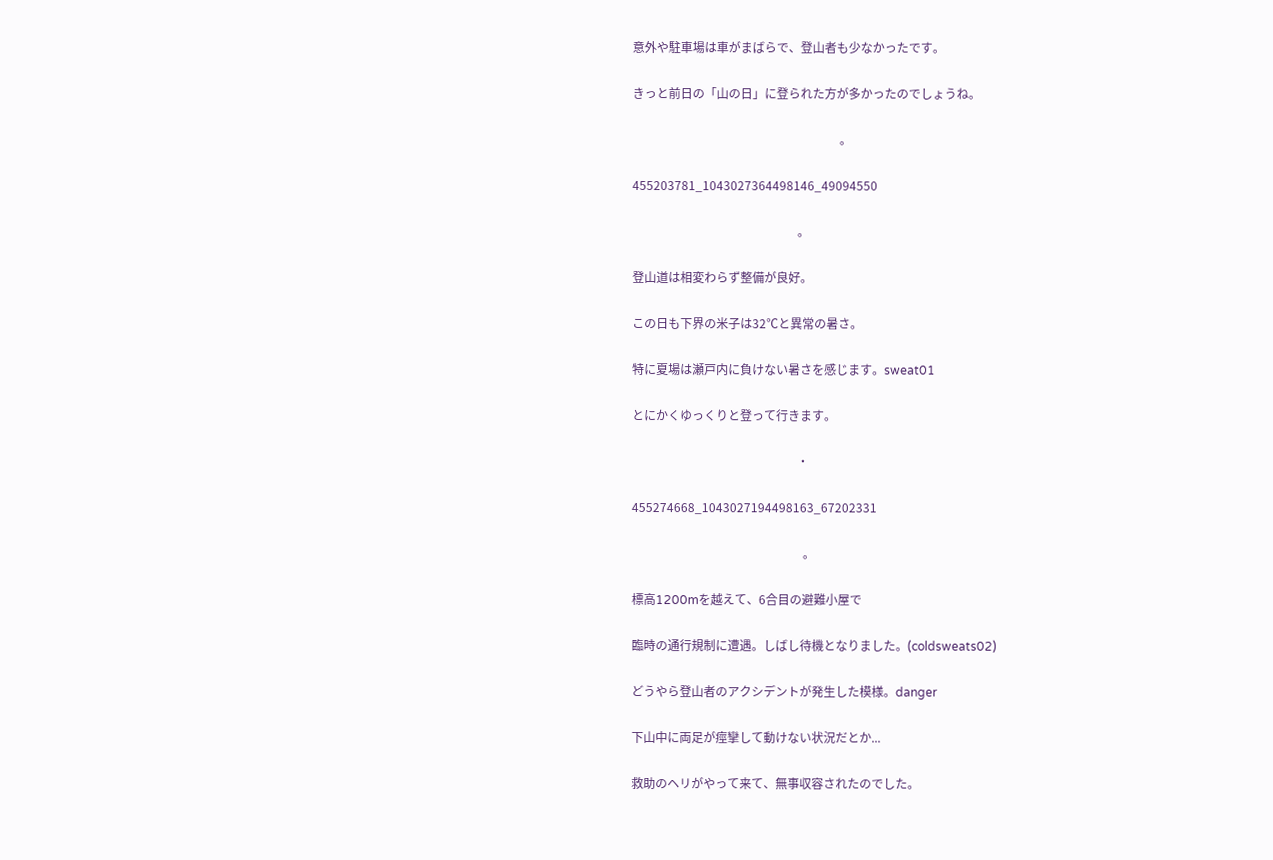意外や駐車場は車がまばらで、登山者も少なかったです。

きっと前日の「山の日」に登られた方が多かったのでしょうね。

                                                                     。

455203781_1043027364498146_49094550

                                                       。

登山道は相変わらず整備が良好。

この日も下界の米子は32℃と異常の暑さ。

特に夏場は瀬戸内に負けない暑さを感じます。sweat01

とにかくゆっくりと登って行きます。

                                                       ・

455274668_1043027194498163_67202331

                                                         。

標高1200mを越えて、6合目の避難小屋で

臨時の通行規制に遭遇。しばし待機となりました。(coldsweats02)

どうやら登山者のアクシデントが発生した模様。danger

下山中に両足が痙攣して動けない状況だとか...

救助のヘリがやって来て、無事収容されたのでした。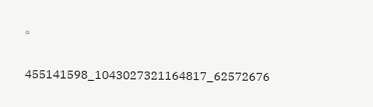。

455141598_1043027321164817_62572676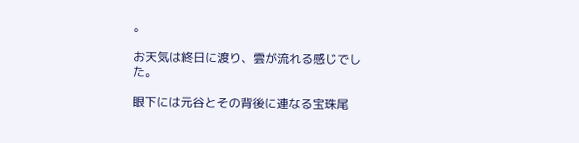。

お天気は終日に渡り、雲が流れる感じでした。

眼下には元谷とその背後に連なる宝珠尾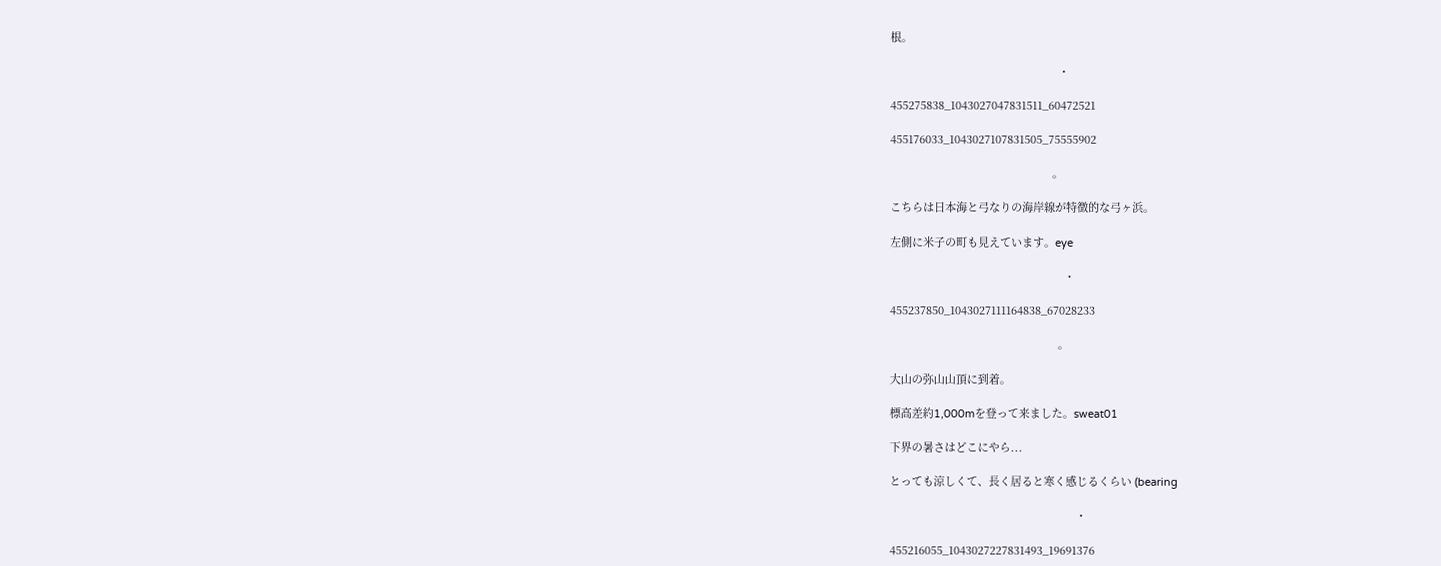根。

                                                        ・

455275838_1043027047831511_60472521

455176033_1043027107831505_75555902

                                                      。

こちらは日本海と弓なりの海岸線が特徴的な弓ヶ浜。

左側に米子の町も見えています。eye

                                                          ・

455237850_1043027111164838_67028233

                                                        。

大山の弥山山頂に到着。

標高差約1,000mを登って来ました。sweat01

下界の暑さはどこにやら...

とっても涼しくて、長く居ると寒く感じるくらい (bearing

                                                              ・

455216055_1043027227831493_19691376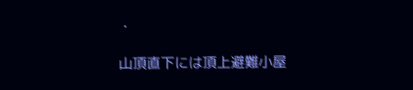・

山頂直下には頂上避難小屋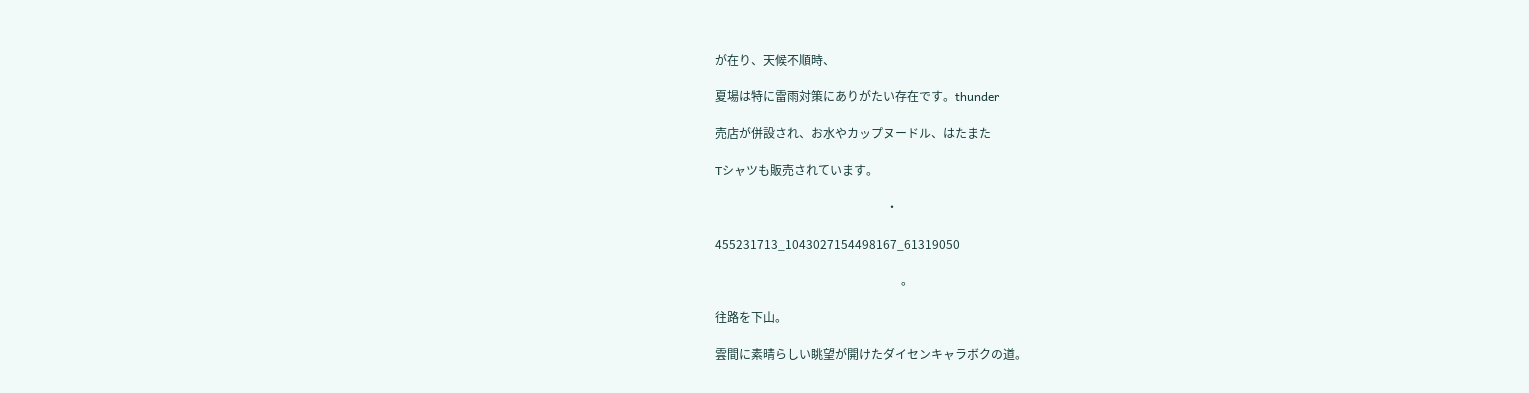が在り、天候不順時、

夏場は特に雷雨対策にありがたい存在です。thunder

売店が併設され、お水やカップヌードル、はたまた

Tシャツも販売されています。

                                                         ・

455231713_1043027154498167_61319050

                                                              。

往路を下山。

雲間に素晴らしい眺望が開けたダイセンキャラボクの道。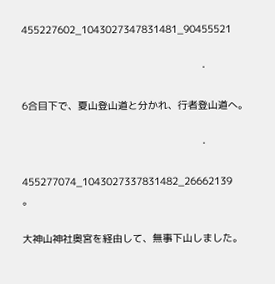455227602_1043027347831481_90455521

                                                           ・

6合目下で、夏山登山道と分かれ、行者登山道へ。

                                                           ・

455277074_1043027337831482_26662139                                                       。

大神山神社奥宮を経由して、無事下山しました。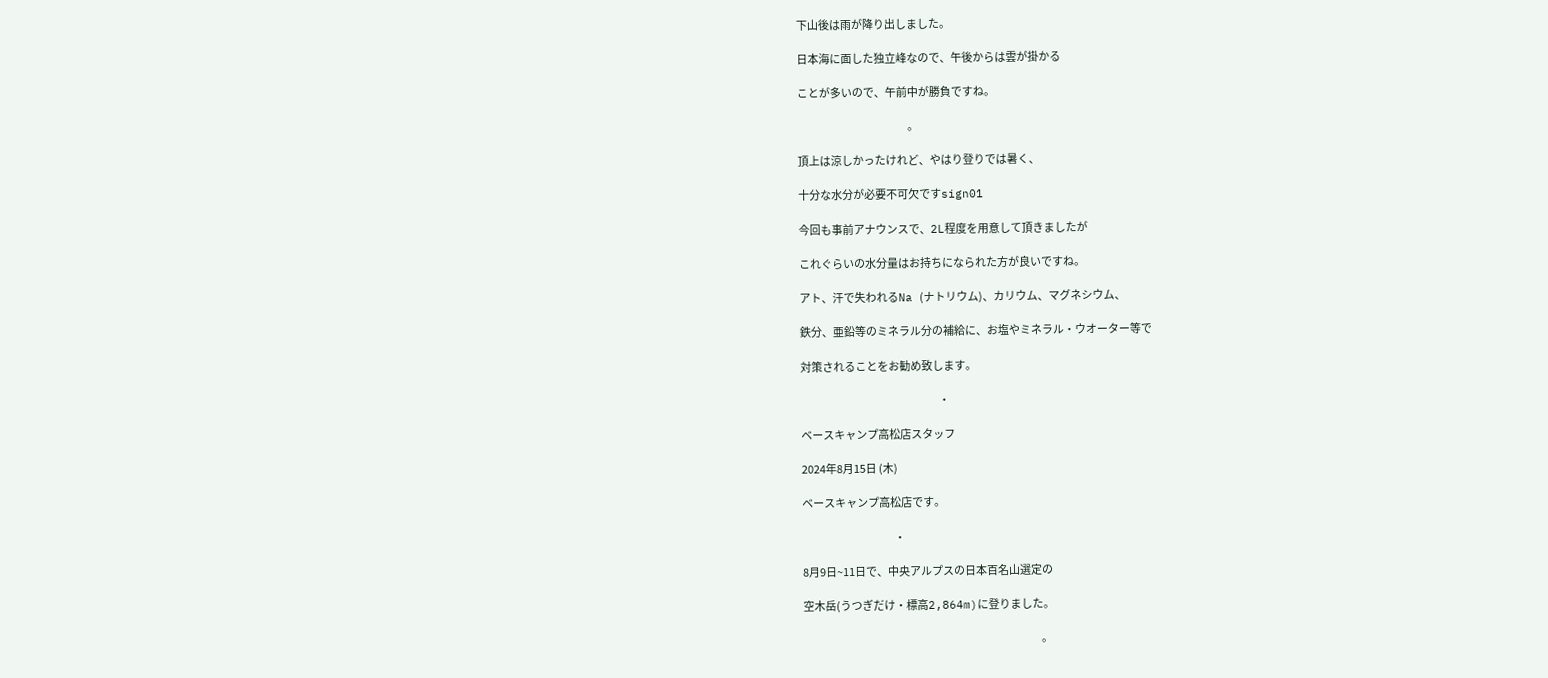下山後は雨が降り出しました。

日本海に面した独立峰なので、午後からは雲が掛かる

ことが多いので、午前中が勝負ですね。

                                                       。

頂上は涼しかったけれど、やはり登りでは暑く、

十分な水分が必要不可欠ですsign01

今回も事前アナウンスで、2L程度を用意して頂きましたが

これぐらいの水分量はお持ちになられた方が良いですね。

アト、汗で失われるNa (ナトリウム)、カリウム、マグネシウム、

鉄分、亜鉛等のミネラル分の補給に、お塩やミネラル・ウオーター等で

対策されることをお勧め致します。

                                                                     ・

ベースキャンプ高松店スタッフ

2024年8月15日 (木)

ベースキャンプ高松店です。

                                              ・

8月9日~11日で、中央アルプスの日本百名山選定の

空木岳(うつぎだけ・標高2,864m)に登りました。

                                                                                                                       。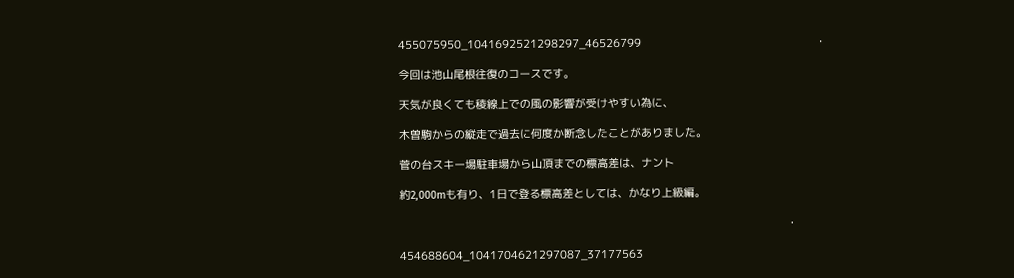455075950_1041692521298297_46526799                                                          ・

今回は池山尾根往復のコースです。

天気が良くても稜線上での風の影響が受けやすい為に、

木曽駒からの縦走で過去に何度か断念したことがありました。

菅の台スキー場駐車場から山頂までの標高差は、ナント

約2,000mも有り、1日で登る標高差としては、かなり上級編。

                                                                                                                                 ・

454688604_1041704621297087_37177563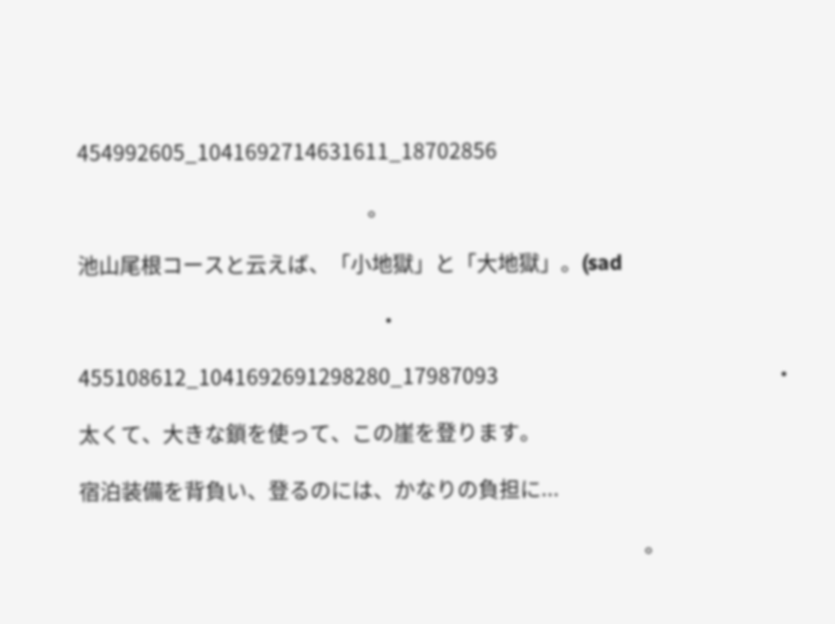454992605_1041692714631611_18702856

                                                          。

池山尾根コースと云えば、「小地獄」と「大地獄」。(sad

                                                            ・

455108612_1041692691298280_17987093                                                       ・

太くて、大きな鎖を使って、この崖を登ります。

宿泊装備を背負い、登るのには、かなりの負担に...

                                                                                                                 。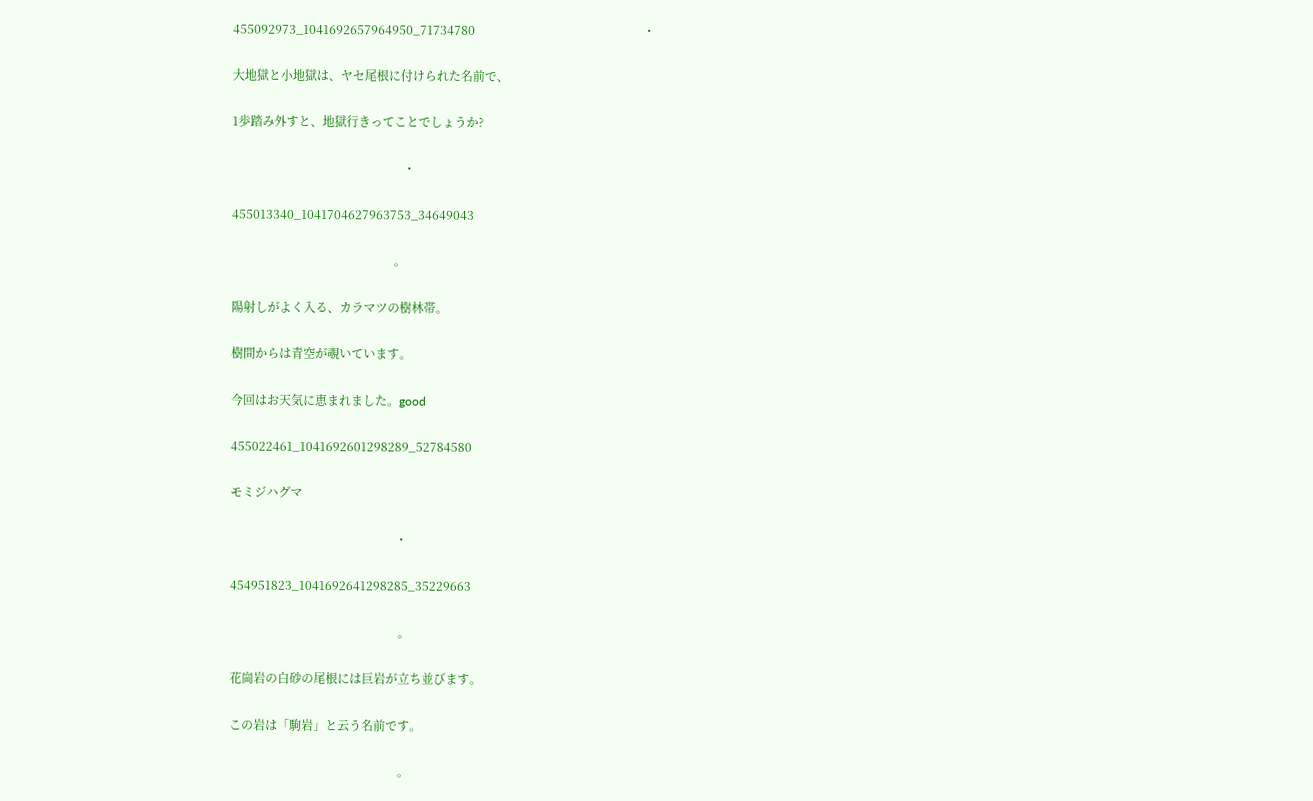455092973_1041692657964950_71734780                                                        ・

大地獄と小地獄は、ヤセ尾根に付けられた名前で、

1歩踏み外すと、地獄行きってことでしょうか?

                                                         ・

455013340_1041704627963753_34649043

                                                      。

陽射しがよく入る、カラマツの樹林帯。

樹間からは青空が覗いています。

今回はお天気に恵まれました。good

455022461_1041692601298289_52784580

モミジハグマ

                                                       ・

454951823_1041692641298285_35229663

                                                        。

花崗岩の白砂の尾根には巨岩が立ち並びます。

この岩は「駒岩」と云う名前です。

                                                        。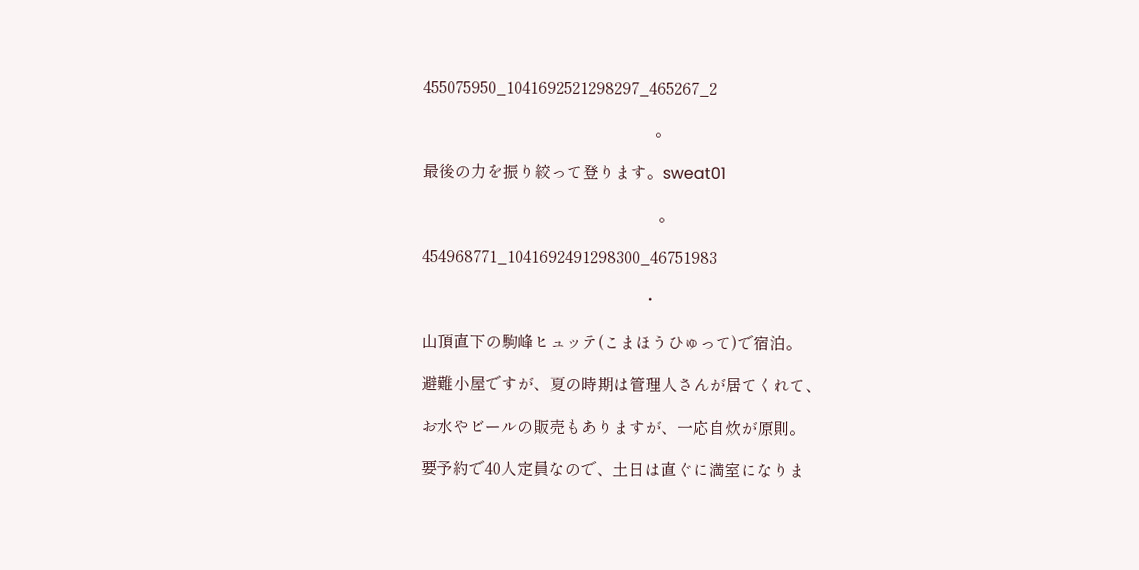455075950_1041692521298297_465267_2

                                                          。

最後の力を振り絞って登ります。sweat01

                                                           。

454968771_1041692491298300_46751983

                                                       ・

山頂直下の駒峰ヒュッテ(こまほうひゅって)で宿泊。

避難小屋ですが、夏の時期は管理人さんが居てくれて、

お水やビールの販売もありますが、一応自炊が原則。

要予約で40人定員なので、土日は直ぐに満室になりま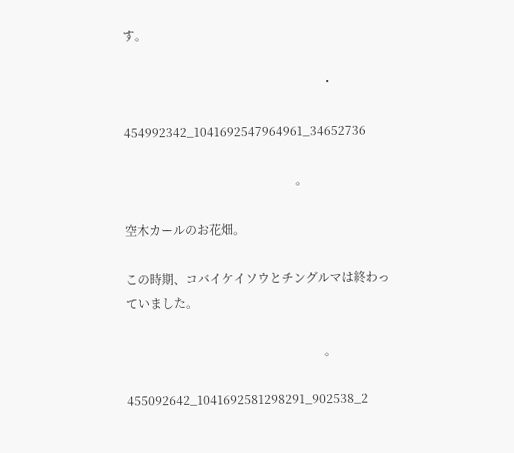す。

                                                                  ・

454992342_1041692547964961_34652736

                                                         。

空木カールのお花畑。

この時期、コバイケイソウとチングルマは終わっていました。

                                                                  。

455092642_1041692581298291_902538_2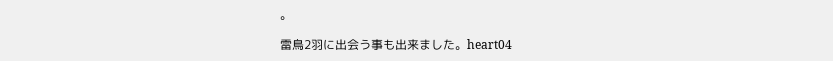。

雷鳥2羽に出会う事も出来ました。heart04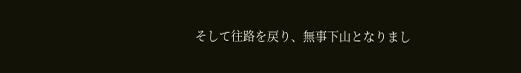そして往路を戻り、無事下山となりまし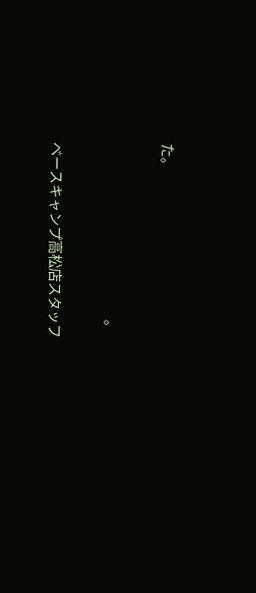た。

                                                           。

ベースキャンプ高松店スタッフ